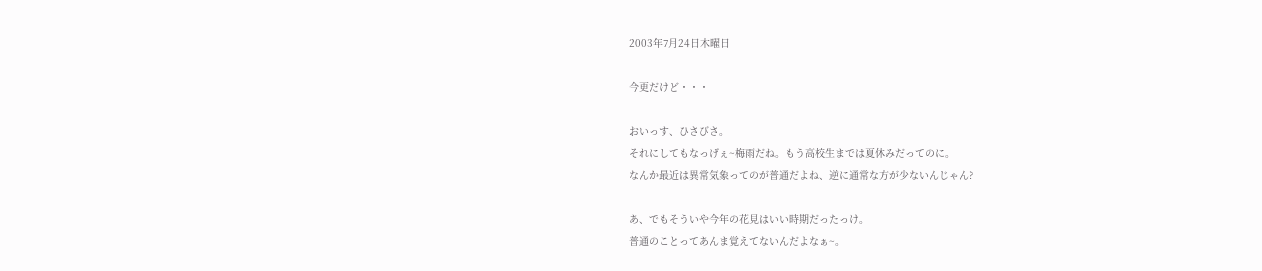2003年7月24日木曜日

今更だけど・・・

おいっす、ひさびさ。
それにしてもなっげぇ~梅雨だね。もう高校生までは夏休みだってのに。
なんか最近は異常気象ってのが普通だよね、逆に通常な方が少ないんじゃん?

あ、でもそういや今年の花見はいい時期だったっけ。
普通のことってあんま覚えてないんだよなぁ~。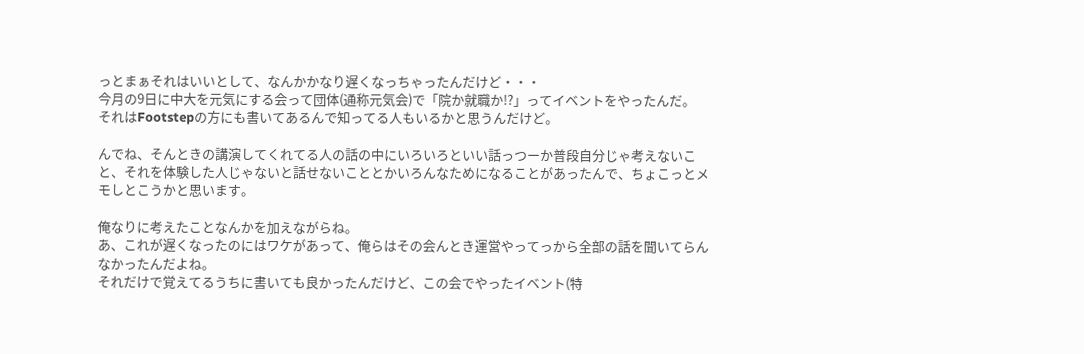っとまぁそれはいいとして、なんかかなり遅くなっちゃったんだけど・・・
今月の9日に中大を元気にする会って団体(通称元気会)で「院か就職か!?」ってイベントをやったんだ。
それはFootstepの方にも書いてあるんで知ってる人もいるかと思うんだけど。

んでね、そんときの講演してくれてる人の話の中にいろいろといい話っつーか普段自分じゃ考えないこと、それを体験した人じゃないと話せないこととかいろんなためになることがあったんで、ちょこっとメモしとこうかと思います。

俺なりに考えたことなんかを加えながらね。
あ、これが遅くなったのにはワケがあって、俺らはその会んとき運営やってっから全部の話を聞いてらんなかったんだよね。
それだけで覚えてるうちに書いても良かったんだけど、この会でやったイベント(特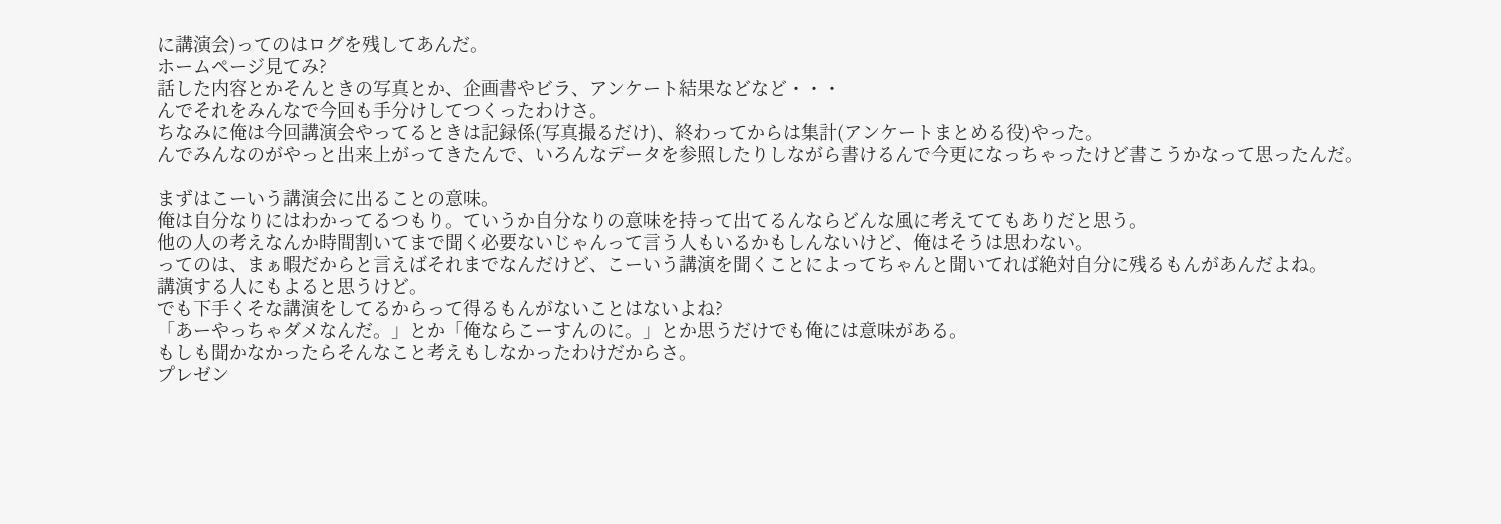に講演会)ってのはログを残してあんだ。
ホームページ見てみ?
話した内容とかそんときの写真とか、企画書やビラ、アンケート結果などなど・・・
んでそれをみんなで今回も手分けしてつくったわけさ。
ちなみに俺は今回講演会やってるときは記録係(写真撮るだけ)、終わってからは集計(アンケートまとめる役)やった。
んでみんなのがやっと出来上がってきたんで、いろんなデータを参照したりしながら書けるんで今更になっちゃったけど書こうかなって思ったんだ。

まずはこーいう講演会に出ることの意味。
俺は自分なりにはわかってるつもり。ていうか自分なりの意味を持って出てるんならどんな風に考えててもありだと思う。
他の人の考えなんか時間割いてまで聞く必要ないじゃんって言う人もいるかもしんないけど、俺はそうは思わない。
ってのは、まぁ暇だからと言えばそれまでなんだけど、こーいう講演を聞くことによってちゃんと聞いてれば絶対自分に残るもんがあんだよね。
講演する人にもよると思うけど。
でも下手くそな講演をしてるからって得るもんがないことはないよね?
「あーやっちゃダメなんだ。」とか「俺ならこーすんのに。」とか思うだけでも俺には意味がある。
もしも聞かなかったらそんなこと考えもしなかったわけだからさ。
プレゼン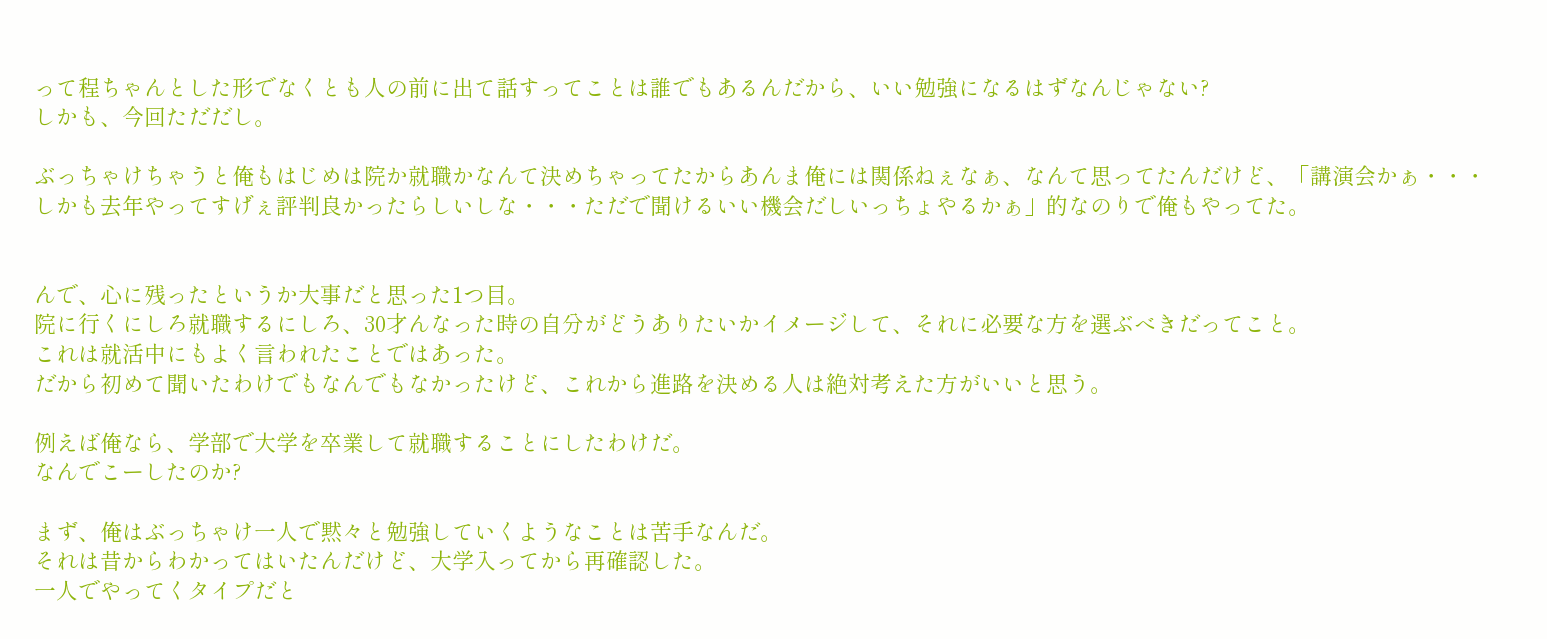って程ちゃんとした形でなくとも人の前に出て話すってことは誰でもあるんだから、いい勉強になるはずなんじゃない?
しかも、今回ただだし。

ぶっちゃけちゃうと俺もはじめは院か就職かなんて決めちゃってたからあんま俺には関係ねぇなぁ、なんて思ってたんだけど、「講演会かぁ・・・しかも去年やってすげぇ評判良かったらしいしな・・・ただで聞けるいい機会だしいっちょやるかぁ」的なのりで俺もやってた。


んで、心に残ったというか大事だと思った1つ目。
院に行くにしろ就職するにしろ、30才んなった時の自分がどうありたいかイメージして、それに必要な方を選ぶべきだってこと。
これは就活中にもよく言われたことではあった。
だから初めて聞いたわけでもなんでもなかったけど、これから進路を決める人は絶対考えた方がいいと思う。

例えば俺なら、学部で大学を卒業して就職することにしたわけだ。
なんでこーしたのか?

まず、俺はぶっちゃけ一人で黙々と勉強していくようなことは苦手なんだ。
それは昔からわかってはいたんだけど、大学入ってから再確認した。
一人でやってくタイプだと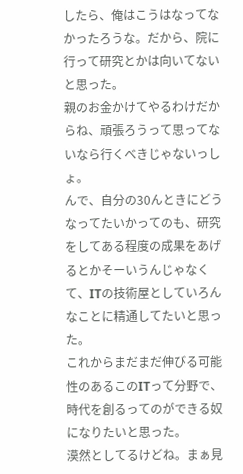したら、俺はこうはなってなかったろうな。だから、院に行って研究とかは向いてないと思った。
親のお金かけてやるわけだからね、頑張ろうって思ってないなら行くべきじゃないっしょ。
んで、自分の30んときにどうなってたいかってのも、研究をしてある程度の成果をあげるとかそーいうんじゃなくて、ITの技術屋としていろんなことに精通してたいと思った。
これからまだまだ伸びる可能性のあるこのITって分野で、時代を創るってのができる奴になりたいと思った。
漠然としてるけどね。まぁ見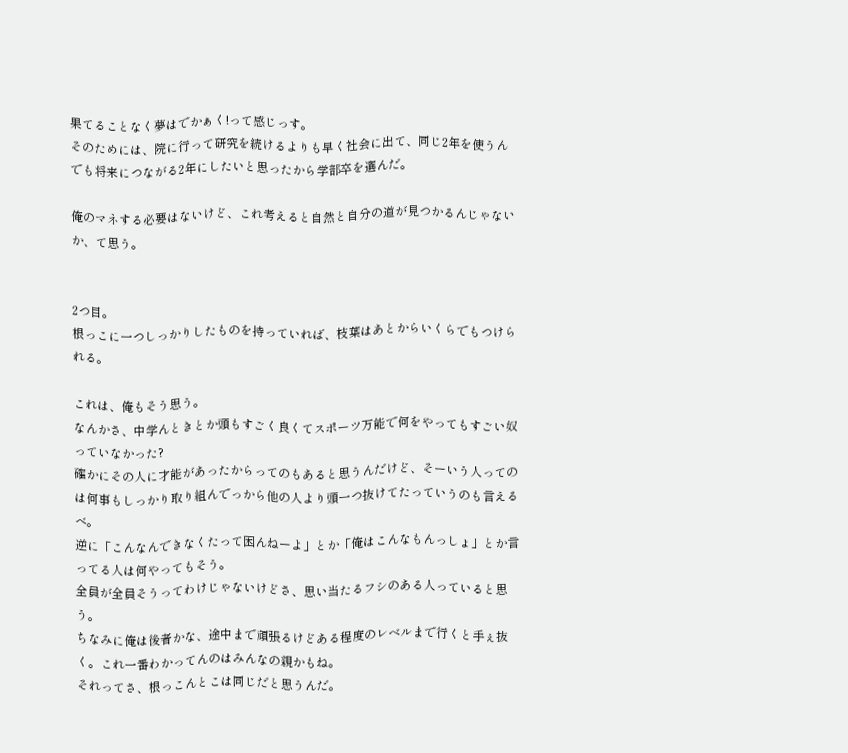果てることなく夢はでかぁく!って感じっす。
そのためには、院に行って研究を続けるよりも早く社会に出て、同じ2年を使うんでも将来につながる2年にしたいと思ったから学部卒を選んだ。

俺のマネする必要はないけど、これ考えると自然と自分の道が見つかるんじゃないか、て思う。


2つ目。
根っこに一つしっかりしたものを持っていれば、枝葉はあとからいくらでもつけられる。

これは、俺もそう思う。
なんかさ、中学んときとか頭もすごく良くてスポーツ万能で何をやってもすごい奴っていなかった?
確かにその人に才能があったからってのもあると思うんだけど、そーいう人ってのは何事もしっかり取り組んでっから他の人より頭一つ抜けてたっていうのも言えるべ。
逆に「こんなんできなくたって困んねーよ」とか「俺はこんなもんっしょ」とか言ってる人は何やってもそう。
全員が全員そうってわけじゃないけどさ、思い当たるフシのある人っていると思う。
ちなみに俺は後者かな、途中まで頑張るけどある程度のレベルまで行くと手ぇ抜く。これ一番わかってんのはみんなの親かもね。
それってさ、根っこんとこは同じだと思うんだ。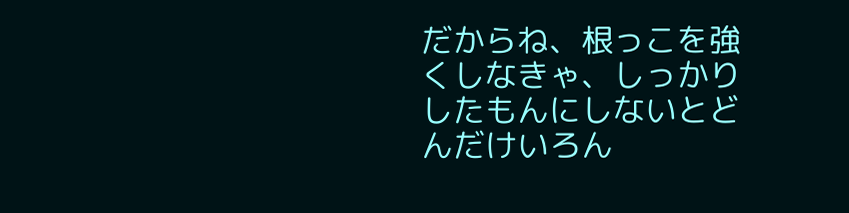だからね、根っこを強くしなきゃ、しっかりしたもんにしないとどんだけいろん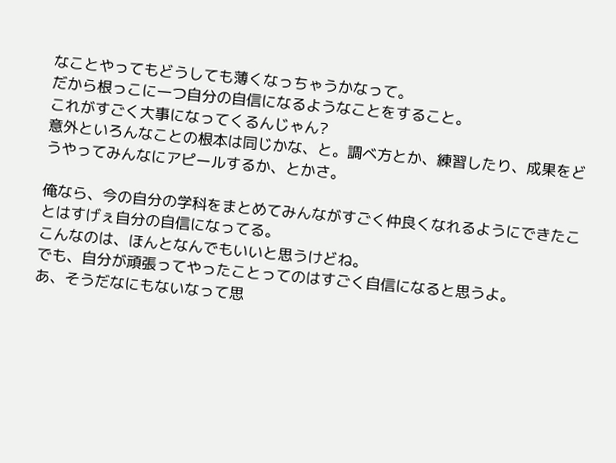なことやってもどうしても薄くなっちゃうかなって。
だから根っこに一つ自分の自信になるようなことをすること。
これがすごく大事になってくるんじゃん?
意外といろんなことの根本は同じかな、と。調べ方とか、練習したり、成果をどうやってみんなにアピールするか、とかさ。

俺なら、今の自分の学科をまとめてみんながすごく仲良くなれるようにできたことはすげぇ自分の自信になってる。
こんなのは、ほんとなんでもいいと思うけどね。
でも、自分が頑張ってやったことってのはすごく自信になると思うよ。
あ、そうだなにもないなって思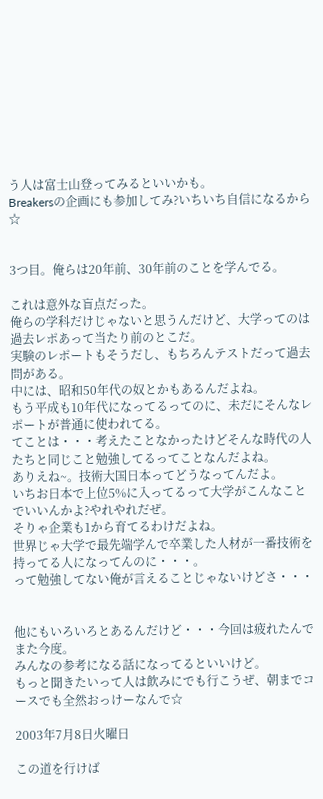う人は富士山登ってみるといいかも。
Breakersの企画にも参加してみ?いちいち自信になるから☆


3つ目。俺らは20年前、30年前のことを学んでる。

これは意外な盲点だった。
俺らの学科だけじゃないと思うんだけど、大学ってのは過去レポあって当たり前のとこだ。
実験のレポートもそうだし、もちろんテストだって過去問がある。
中には、昭和50年代の奴とかもあるんだよね。
もう平成も10年代になってるってのに、未だにそんなレポートが普通に使われてる。
てことは・・・考えたことなかったけどそんな時代の人たちと同じこと勉強してるってことなんだよね。
ありえね~。技術大国日本ってどうなってんだよ。
いちお日本で上位5%に入ってるって大学がこんなことでいいんかよ?やれやれだぜ。
そりゃ企業も1から育てるわけだよね。
世界じゃ大学で最先端学んで卒業した人材が一番技術を持ってる人になってんのに・・・。
って勉強してない俺が言えることじゃないけどさ・・・


他にもいろいろとあるんだけど・・・今回は疲れたんでまた今度。
みんなの参考になる話になってるといいけど。
もっと聞きたいって人は飲みにでも行こうぜ、朝までコースでも全然おっけーなんで☆

2003年7月8日火曜日

この道を行けば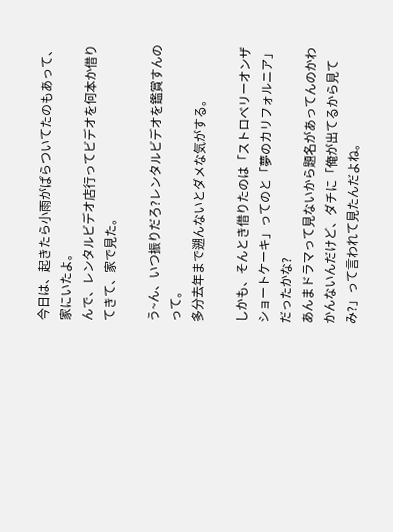今日は、起きたら小雨がぱらついてたのもあって、家にいたよ。
んで、レンタルビデオ店行ってビデオを何本か借りてきて、家で見た。

う~ん、いつ振りだろ?レンタルビデオを鑑賞すんのって。
多分去年まで遡んないとダメな気がする。

しかも、そんとき借りたのは「ストロベリーオンザショートケーキ」ってのと「夢のカリフォルニア」だったかな?
あんまドラマって見ないから題名があってんのかわかんないんだけど、ダチに「俺が出てるから見てみ?」って言われて見たんだよね。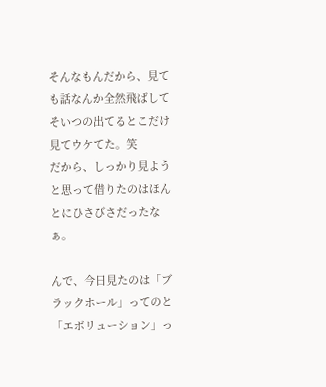そんなもんだから、見ても話なんか全然飛ばしてそいつの出てるとこだけ見てウケてた。笑
だから、しっかり見ようと思って借りたのはほんとにひさびさだったなぁ。

んで、今日見たのは「ブラックホール」ってのと「エボリューション」っ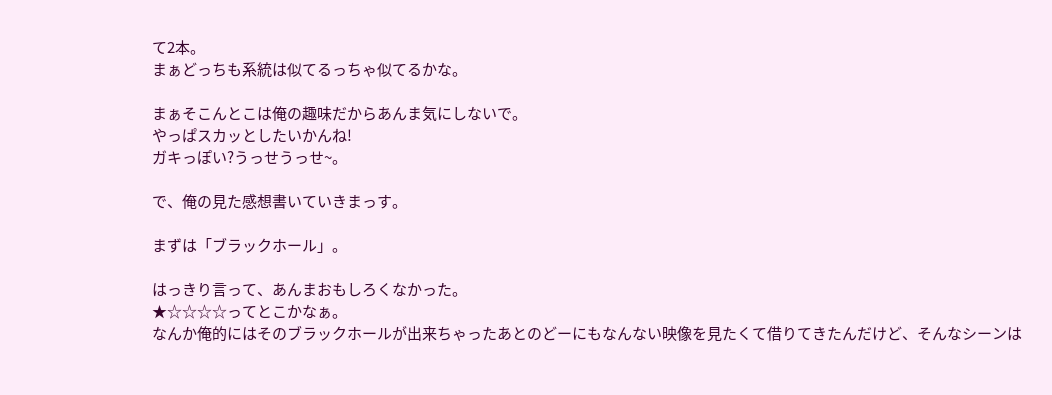て2本。
まぁどっちも系統は似てるっちゃ似てるかな。

まぁそこんとこは俺の趣味だからあんま気にしないで。
やっぱスカッとしたいかんね!
ガキっぽい?うっせうっせ~。

で、俺の見た感想書いていきまっす。

まずは「ブラックホール」。

はっきり言って、あんまおもしろくなかった。
★☆☆☆☆ってとこかなぁ。
なんか俺的にはそのブラックホールが出来ちゃったあとのどーにもなんない映像を見たくて借りてきたんだけど、そんなシーンは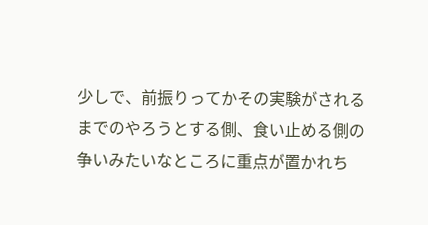少しで、前振りってかその実験がされるまでのやろうとする側、食い止める側の争いみたいなところに重点が置かれち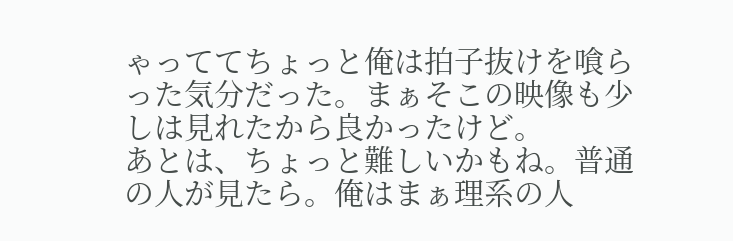ゃっててちょっと俺は拍子抜けを喰らった気分だった。まぁそこの映像も少しは見れたから良かったけど。
あとは、ちょっと難しいかもね。普通の人が見たら。俺はまぁ理系の人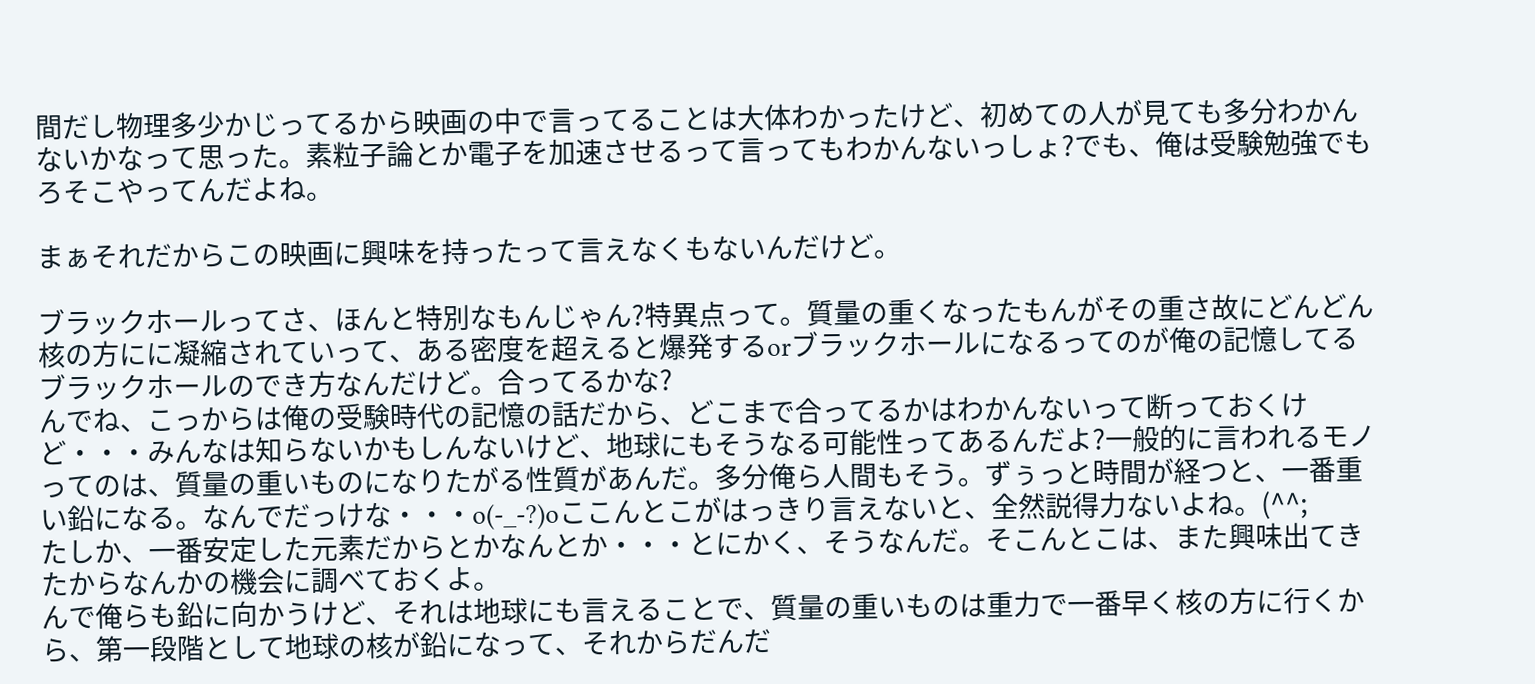間だし物理多少かじってるから映画の中で言ってることは大体わかったけど、初めての人が見ても多分わかんないかなって思った。素粒子論とか電子を加速させるって言ってもわかんないっしょ?でも、俺は受験勉強でもろそこやってんだよね。

まぁそれだからこの映画に興味を持ったって言えなくもないんだけど。

ブラックホールってさ、ほんと特別なもんじゃん?特異点って。質量の重くなったもんがその重さ故にどんどん核の方にに凝縮されていって、ある密度を超えると爆発するorブラックホールになるってのが俺の記憶してるブラックホールのでき方なんだけど。合ってるかな?
んでね、こっからは俺の受験時代の記憶の話だから、どこまで合ってるかはわかんないって断っておくけど・・・みんなは知らないかもしんないけど、地球にもそうなる可能性ってあるんだよ?一般的に言われるモノってのは、質量の重いものになりたがる性質があんだ。多分俺ら人間もそう。ずぅっと時間が経つと、一番重い鉛になる。なんでだっけな・・・o(-_-?)oここんとこがはっきり言えないと、全然説得力ないよね。(^^;
たしか、一番安定した元素だからとかなんとか・・・とにかく、そうなんだ。そこんとこは、また興味出てきたからなんかの機会に調べておくよ。
んで俺らも鉛に向かうけど、それは地球にも言えることで、質量の重いものは重力で一番早く核の方に行くから、第一段階として地球の核が鉛になって、それからだんだ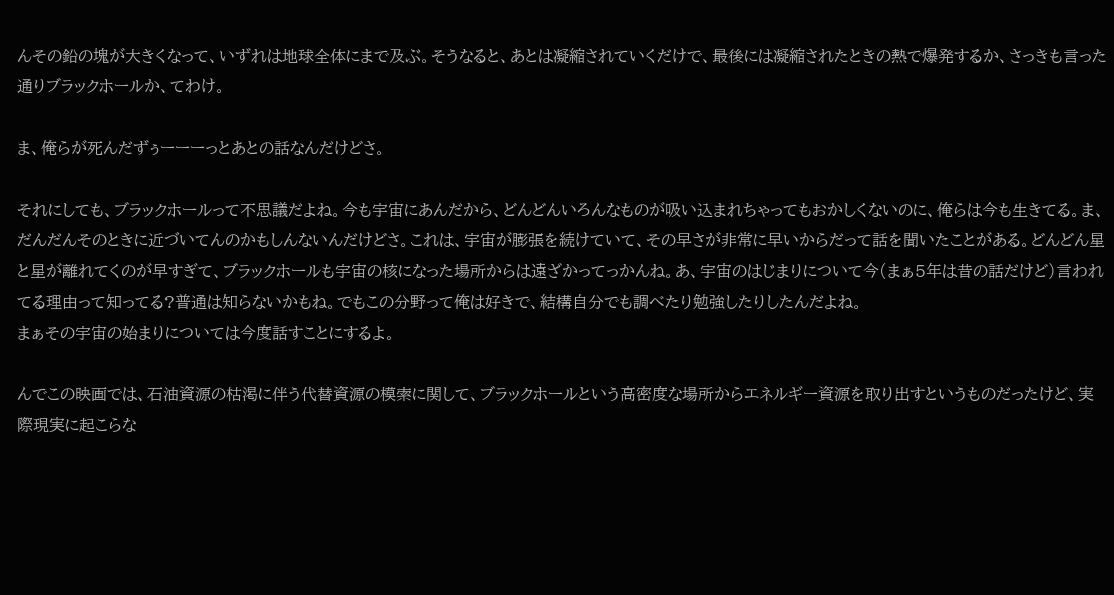んその鉛の塊が大きくなって、いずれは地球全体にまで及ぶ。そうなると、あとは凝縮されていくだけで、最後には凝縮されたときの熱で爆発するか、さっきも言った通りブラックホールか、てわけ。

ま、俺らが死んだずぅーーーっとあとの話なんだけどさ。

それにしても、ブラックホールって不思議だよね。今も宇宙にあんだから、どんどんいろんなものが吸い込まれちゃってもおかしくないのに、俺らは今も生きてる。ま、だんだんそのときに近づいてんのかもしんないんだけどさ。これは、宇宙が膨張を続けていて、その早さが非常に早いからだって話を聞いたことがある。どんどん星と星が離れてくのが早すぎて、ブラックホールも宇宙の核になった場所からは遠ざかってっかんね。あ、宇宙のはじまりについて今(まぁ5年は昔の話だけど)言われてる理由って知ってる?普通は知らないかもね。でもこの分野って俺は好きで、結構自分でも調べたり勉強したりしたんだよね。
まぁその宇宙の始まりについては今度話すことにするよ。

んでこの映画では、石油資源の枯渇に伴う代替資源の模索に関して、ブラックホールという高密度な場所からエネルギー資源を取り出すというものだったけど、実際現実に起こらな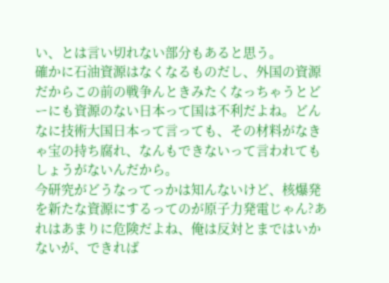い、とは言い切れない部分もあると思う。
確かに石油資源はなくなるものだし、外国の資源だからこの前の戦争んときみたくなっちゃうとどーにも資源のない日本って国は不利だよね。どんなに技術大国日本って言っても、その材料がなきゃ宝の持ち腐れ、なんもできないって言われてもしょうがないんだから。
今研究がどうなってっかは知んないけど、核爆発を新たな資源にするってのが原子力発電じゃん?あれはあまりに危険だよね、俺は反対とまではいかないが、できれば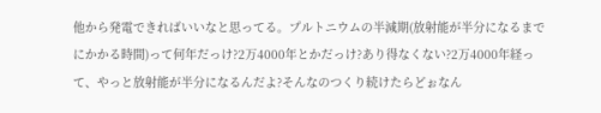他から発電できればいいなと思ってる。プルトニウムの半減期(放射能が半分になるまでにかかる時間)って何年だっけ?2万4000年とかだっけ?あり得なくない?2万4000年経って、やっと放射能が半分になるんだよ?そんなのつくり続けたらどぉなん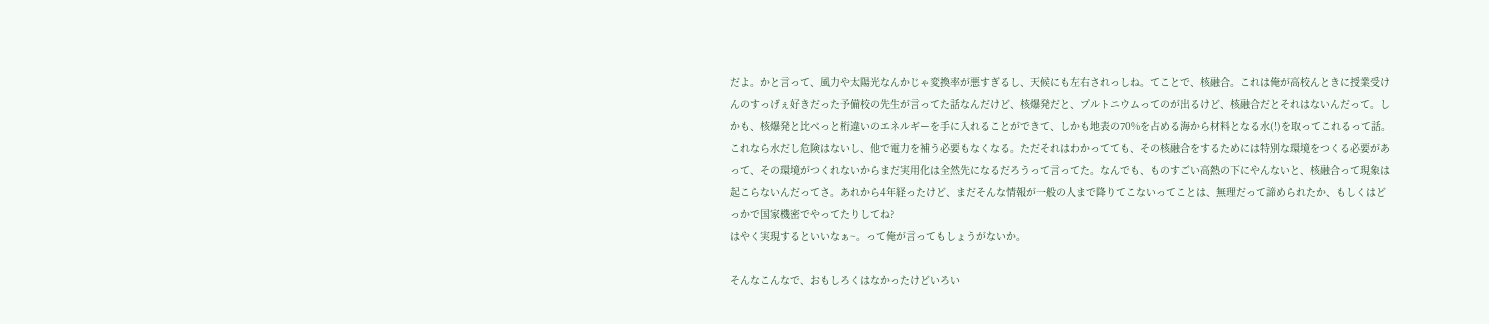だよ。かと言って、風力や太陽光なんかじゃ変換率が悪すぎるし、天候にも左右されっしね。てことで、核融合。これは俺が高校んときに授業受けんのすっげぇ好きだった予備校の先生が言ってた話なんだけど、核爆発だと、プルトニウムってのが出るけど、核融合だとそれはないんだって。しかも、核爆発と比べっと桁違いのエネルギーを手に入れることができて、しかも地表の70%を占める海から材料となる水(!)を取ってこれるって話。これなら水だし危険はないし、他で電力を補う必要もなくなる。ただそれはわかってても、その核融合をするためには特別な環境をつくる必要があって、その環境がつくれないからまだ実用化は全然先になるだろうって言ってた。なんでも、ものすごい高熱の下にやんないと、核融合って現象は起こらないんだってさ。あれから4年経ったけど、まだそんな情報が一般の人まで降りてこないってことは、無理だって諦められたか、もしくはどっかで国家機密でやってたりしてね?
はやく実現するといいなぁ~。って俺が言ってもしょうがないか。

そんなこんなで、おもしろくはなかったけどいろい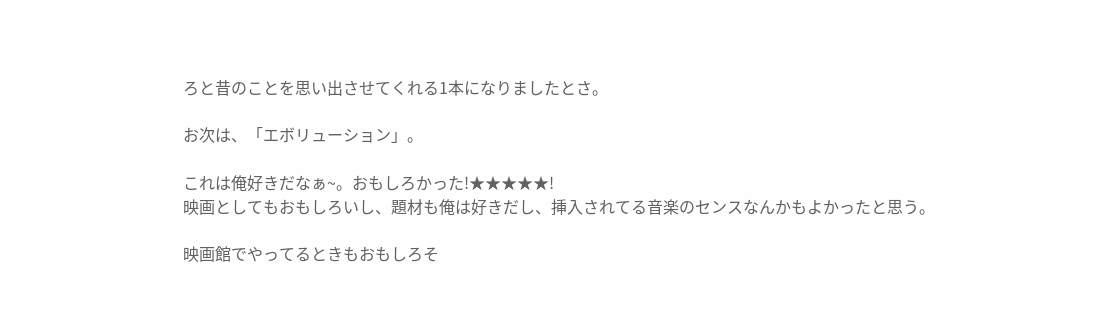ろと昔のことを思い出させてくれる1本になりましたとさ。

お次は、「エボリューション」。

これは俺好きだなぁ~。おもしろかった!★★★★★!
映画としてもおもしろいし、題材も俺は好きだし、挿入されてる音楽のセンスなんかもよかったと思う。

映画館でやってるときもおもしろそ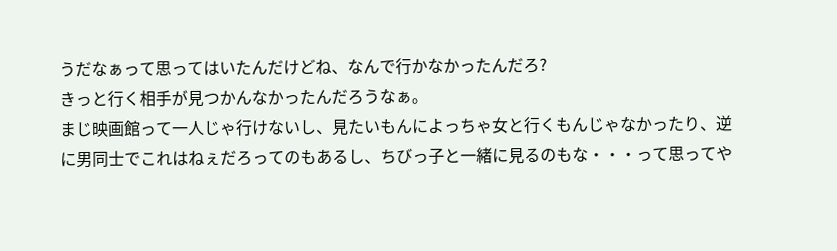うだなぁって思ってはいたんだけどね、なんで行かなかったんだろ?
きっと行く相手が見つかんなかったんだろうなぁ。
まじ映画館って一人じゃ行けないし、見たいもんによっちゃ女と行くもんじゃなかったり、逆に男同士でこれはねぇだろってのもあるし、ちびっ子と一緒に見るのもな・・・って思ってや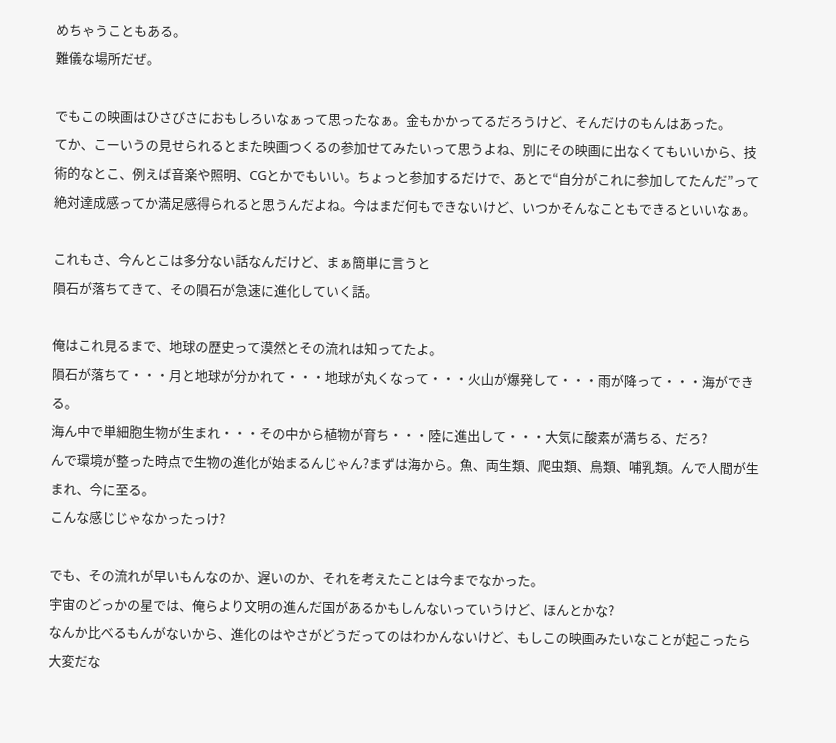めちゃうこともある。
難儀な場所だぜ。

でもこの映画はひさびさにおもしろいなぁって思ったなぁ。金もかかってるだろうけど、そんだけのもんはあった。
てか、こーいうの見せられるとまた映画つくるの参加せてみたいって思うよね、別にその映画に出なくてもいいから、技術的なとこ、例えば音楽や照明、CGとかでもいい。ちょっと参加するだけで、あとで“自分がこれに参加してたんだ”って絶対達成感ってか満足感得られると思うんだよね。今はまだ何もできないけど、いつかそんなこともできるといいなぁ。

これもさ、今んとこは多分ない話なんだけど、まぁ簡単に言うと
隕石が落ちてきて、その隕石が急速に進化していく話。

俺はこれ見るまで、地球の歴史って漠然とその流れは知ってたよ。
隕石が落ちて・・・月と地球が分かれて・・・地球が丸くなって・・・火山が爆発して・・・雨が降って・・・海ができる。
海ん中で単細胞生物が生まれ・・・その中から植物が育ち・・・陸に進出して・・・大気に酸素が満ちる、だろ?
んで環境が整った時点で生物の進化が始まるんじゃん?まずは海から。魚、両生類、爬虫類、鳥類、哺乳類。んで人間が生まれ、今に至る。
こんな感じじゃなかったっけ?

でも、その流れが早いもんなのか、遅いのか、それを考えたことは今までなかった。
宇宙のどっかの星では、俺らより文明の進んだ国があるかもしんないっていうけど、ほんとかな?
なんか比べるもんがないから、進化のはやさがどうだってのはわかんないけど、もしこの映画みたいなことが起こったら大変だな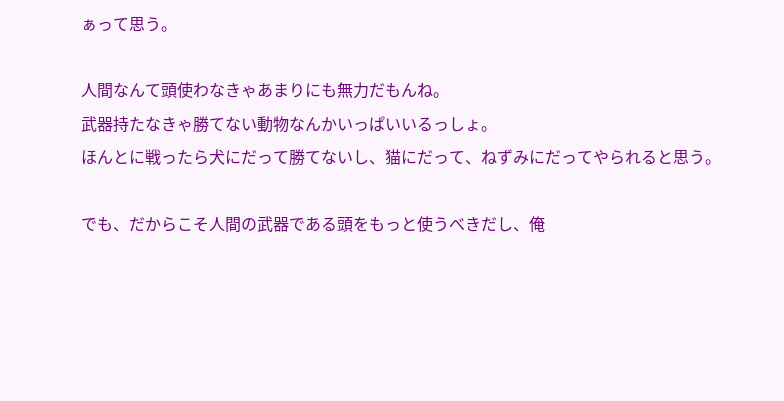ぁって思う。

人間なんて頭使わなきゃあまりにも無力だもんね。
武器持たなきゃ勝てない動物なんかいっぱいいるっしょ。
ほんとに戦ったら犬にだって勝てないし、猫にだって、ねずみにだってやられると思う。

でも、だからこそ人間の武器である頭をもっと使うべきだし、俺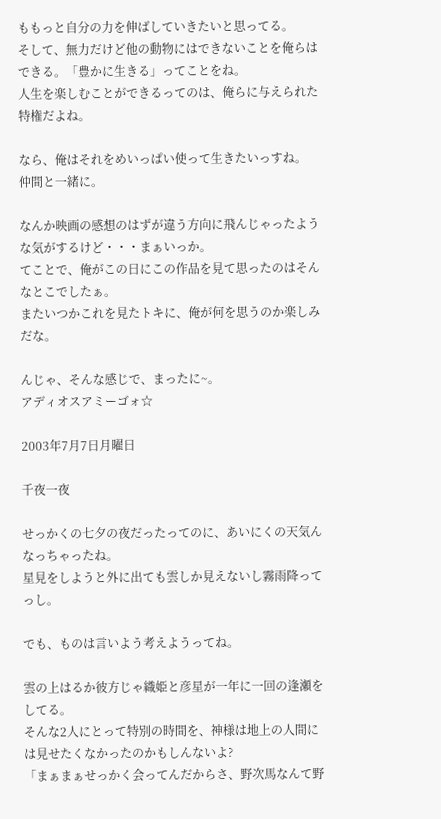ももっと自分の力を伸ばしていきたいと思ってる。
そして、無力だけど他の動物にはできないことを俺らはできる。「豊かに生きる」ってことをね。
人生を楽しむことができるってのは、俺らに与えられた特権だよね。

なら、俺はそれをめいっぱい使って生きたいっすね。
仲間と一緒に。

なんか映画の感想のはずが違う方向に飛んじゃったような気がするけど・・・まぁいっか。
てことで、俺がこの日にこの作品を見て思ったのはそんなとこでしたぁ。
またいつかこれを見たトキに、俺が何を思うのか楽しみだな。

んじゃ、そんな感じで、まったに~。
アディオスアミーゴォ☆

2003年7月7日月曜日

千夜一夜

せっかくの七夕の夜だったってのに、あいにくの天気んなっちゃったね。
星見をしようと外に出ても雲しか見えないし霧雨降ってっし。

でも、ものは言いよう考えようってね。

雲の上はるか彼方じゃ織姫と彦星が一年に一回の逢瀬をしてる。
そんな2人にとって特別の時間を、神様は地上の人間には見せたくなかったのかもしんないよ?
「まぁまぁせっかく会ってんだからさ、野次馬なんて野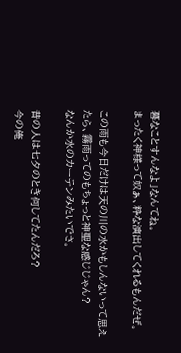暮なことすんなよ」なんてね。
まったく神様って奴ぁ、粋な演出してくれるもんだぜ。

この雨も今日だけは天の川の水かもしんないって思えたら、霧雨ってのもちょっと神聖な感じじゃん?
なんか水のカーテンみたいでさ。

昔の人は七夕のとき何してたんだろ?
今の俺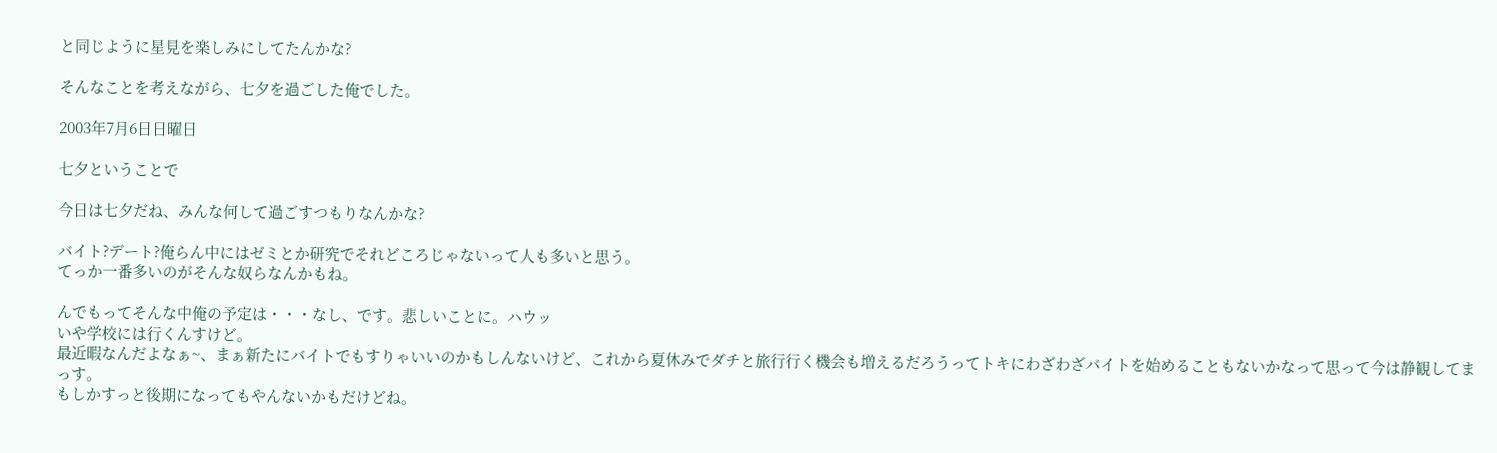と同じように星見を楽しみにしてたんかな?

そんなことを考えながら、七夕を過ごした俺でした。

2003年7月6日日曜日

七夕ということで

今日は七夕だね、みんな何して過ごすつもりなんかな?

バイト?デート?俺らん中にはゼミとか研究でそれどころじゃないって人も多いと思う。
てっか一番多いのがそんな奴らなんかもね。

んでもってそんな中俺の予定は・・・なし、です。悲しいことに。ハウッ
いや学校には行くんすけど。
最近暇なんだよなぁ~、まぁ新たにバイトでもすりゃいいのかもしんないけど、これから夏休みでダチと旅行行く機会も増えるだろうってトキにわざわざバイトを始めることもないかなって思って今は静観してまっす。
もしかすっと後期になってもやんないかもだけどね。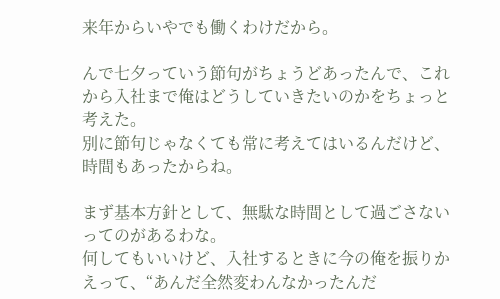来年からいやでも働くわけだから。

んで七夕っていう節句がちょうどあったんで、これから入社まで俺はどうしていきたいのかをちょっと考えた。
別に節句じゃなくても常に考えてはいるんだけど、時間もあったからね。

まず基本方針として、無駄な時間として過ごさないってのがあるわな。
何してもいいけど、入社するときに今の俺を振りかえって、“あんだ全然変わんなかったんだ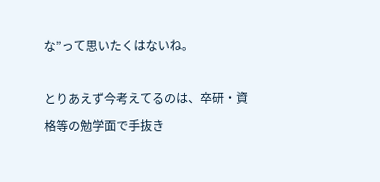な”って思いたくはないね。

とりあえず今考えてるのは、卒研・資格等の勉学面で手抜き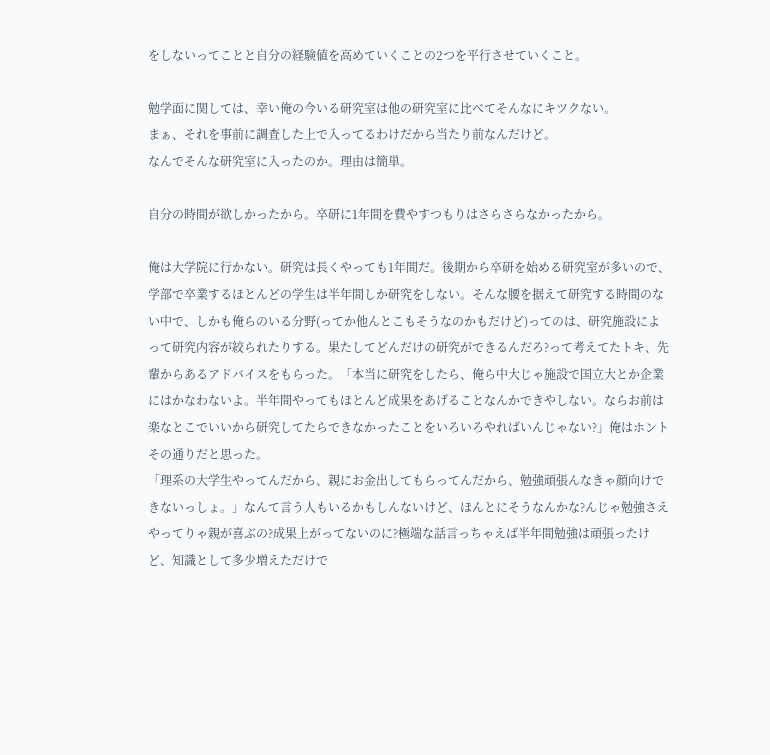をしないってことと自分の経験値を高めていくことの2つを平行させていくこと。

勉学面に関しては、幸い俺の今いる研究室は他の研究室に比べてそんなにキツクない。
まぁ、それを事前に調査した上で入ってるわけだから当たり前なんだけど。
なんでそんな研究室に入ったのか。理由は簡単。

自分の時間が欲しかったから。卒研に1年間を費やすつもりはさらさらなかったから。

俺は大学院に行かない。研究は長くやっても1年間だ。後期から卒研を始める研究室が多いので、学部で卒業するほとんどの学生は半年間しか研究をしない。そんな腰を据えて研究する時間のない中で、しかも俺らのいる分野(ってか他んとこもそうなのかもだけど)ってのは、研究施設によって研究内容が絞られたりする。果たしてどんだけの研究ができるんだろ?って考えてたトキ、先輩からあるアドバイスをもらった。「本当に研究をしたら、俺ら中大じゃ施設で国立大とか企業にはかなわないよ。半年間やってもほとんど成果をあげることなんかできやしない。ならお前は楽なとこでいいから研究してたらできなかったことをいろいろやればいんじゃない?」俺はホントその通りだと思った。
「理系の大学生やってんだから、親にお金出してもらってんだから、勉強頑張んなきゃ顔向けできないっしょ。」なんて言う人もいるかもしんないけど、ほんとにそうなんかな?んじゃ勉強さえやってりゃ親が喜ぶの?成果上がってないのに?極端な話言っちゃえば半年間勉強は頑張ったけど、知識として多少増えただけで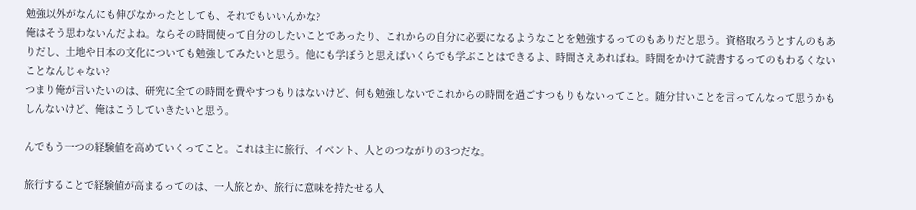勉強以外がなんにも伸びなかったとしても、それでもいいんかな?
俺はそう思わないんだよね。ならその時間使って自分のしたいことであったり、これからの自分に必要になるようなことを勉強するってのもありだと思う。資格取ろうとすんのもありだし、土地や日本の文化についても勉強してみたいと思う。他にも学ぼうと思えばいくらでも学ぶことはできるよ、時間さえあればね。時間をかけて読書するってのもわるくないことなんじゃない?
つまり俺が言いたいのは、研究に全ての時間を費やすつもりはないけど、何も勉強しないでこれからの時間を過ごすつもりもないってこと。随分甘いことを言ってんなって思うかもしんないけど、俺はこうしていきたいと思う。

んでもう一つの経験値を高めていくってこと。これは主に旅行、イベント、人とのつながりの3つだな。

旅行することで経験値が高まるってのは、一人旅とか、旅行に意味を持たせる人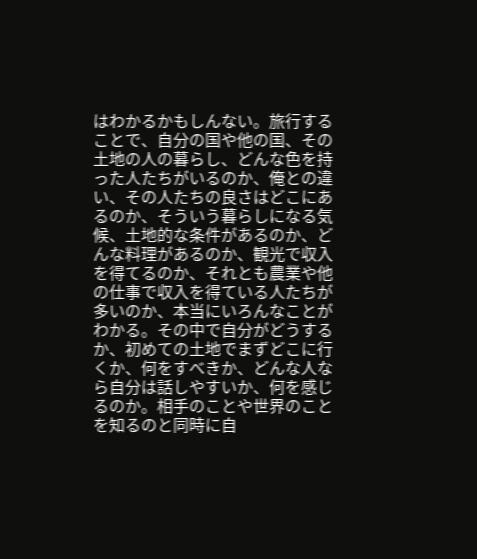はわかるかもしんない。旅行することで、自分の国や他の国、その土地の人の暮らし、どんな色を持った人たちがいるのか、俺との違い、その人たちの良さはどこにあるのか、そういう暮らしになる気候、土地的な条件があるのか、どんな料理があるのか、観光で収入を得てるのか、それとも農業や他の仕事で収入を得ている人たちが多いのか、本当にいろんなことがわかる。その中で自分がどうするか、初めての土地でまずどこに行くか、何をすべきか、どんな人なら自分は話しやすいか、何を感じるのか。相手のことや世界のことを知るのと同時に自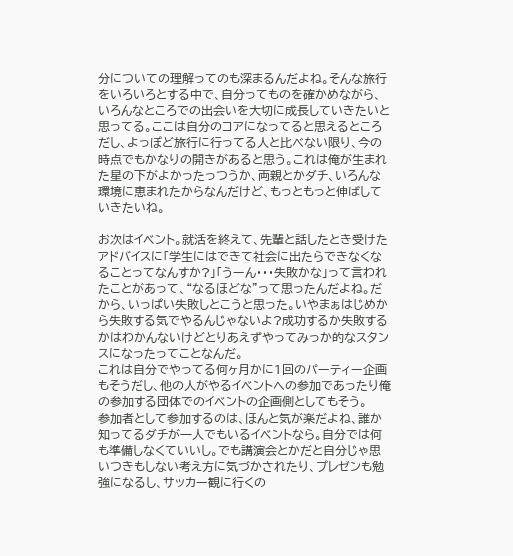分についての理解ってのも深まるんだよね。そんな旅行をいろいろとする中で、自分ってものを確かめながら、いろんなところでの出会いを大切に成長していきたいと思ってる。ここは自分のコアになってると思えるところだし、よっぽど旅行に行ってる人と比べない限り、今の時点でもかなりの開きがあると思う。これは俺が生まれた星の下がよかったっつうか、両親とかダチ、いろんな環境に恵まれたからなんだけど、もっともっと伸ばしていきたいね。

お次はイベント。就活を終えて、先輩と話したとき受けたアドバイスに「学生にはできて社会に出たらできなくなることってなんすか?」「うーん・・・失敗かな」って言われたことがあって、“なるほどな”って思ったんだよね。だから、いっぱい失敗しとこうと思った。いやまぁはじめから失敗する気でやるんじゃないよ?成功するか失敗するかはわかんないけどとりあえずやってみっか的なスタンスになったってことなんだ。
これは自分でやってる何ヶ月かに1回のパーティー企画もそうだし、他の人がやるイベントへの参加であったり俺の参加する団体でのイベントの企画側としてもそう。
参加者として参加するのは、ほんと気が楽だよね、誰か知ってるダチが一人でもいるイベントなら。自分では何も準備しなくていいし。でも講演会とかだと自分じゃ思いつきもしない考え方に気づかされたり、プレゼンも勉強になるし、サッカー観に行くの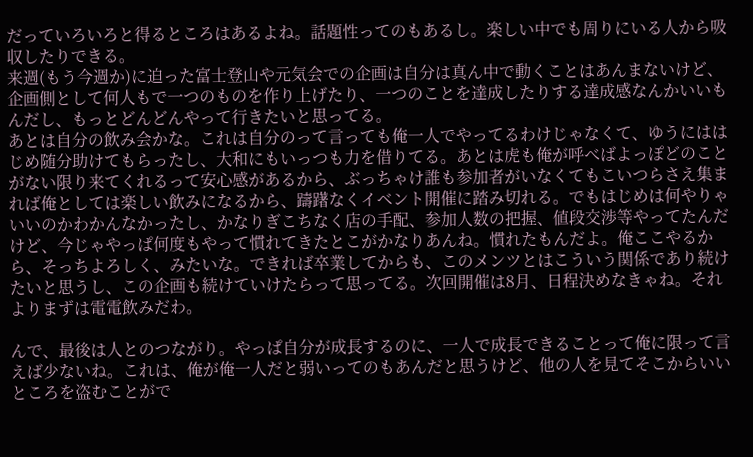だっていろいろと得るところはあるよね。話題性ってのもあるし。楽しい中でも周りにいる人から吸収したりできる。
来週(もう今週か)に迫った富士登山や元気会での企画は自分は真ん中で動くことはあんまないけど、企画側として何人もで一つのものを作り上げたり、一つのことを達成したりする達成感なんかいいもんだし、もっとどんどんやって行きたいと思ってる。
あとは自分の飲み会かな。これは自分のって言っても俺一人でやってるわけじゃなくて、ゆうにははじめ随分助けてもらったし、大和にもいっつも力を借りてる。あとは虎も俺が呼べばよっぽどのことがない限り来てくれるって安心感があるから、ぶっちゃけ誰も参加者がいなくてもこいつらさえ集まれば俺としては楽しい飲みになるから、躊躇なくイベント開催に踏み切れる。でもはじめは何やりゃいいのかわかんなかったし、かなりぎこちなく店の手配、参加人数の把握、値段交渉等やってたんだけど、今じゃやっぱ何度もやって慣れてきたとこがかなりあんね。慣れたもんだよ。俺ここやるから、そっちよろしく、みたいな。できれば卒業してからも、このメンツとはこういう関係であり続けたいと思うし、この企画も続けていけたらって思ってる。次回開催は8月、日程決めなきゃね。それよりまずは電電飲みだわ。

んで、最後は人とのつながり。やっぱ自分が成長するのに、一人で成長できることって俺に限って言えば少ないね。これは、俺が俺一人だと弱いってのもあんだと思うけど、他の人を見てそこからいいところを盗むことがで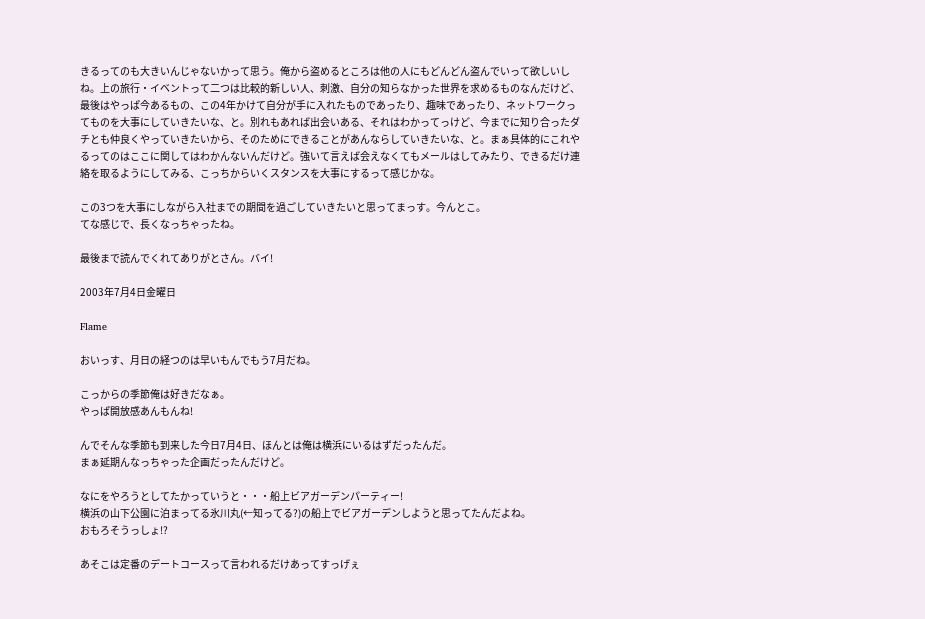きるってのも大きいんじゃないかって思う。俺から盗めるところは他の人にもどんどん盗んでいって欲しいしね。上の旅行・イベントって二つは比較的新しい人、刺激、自分の知らなかった世界を求めるものなんだけど、最後はやっぱ今あるもの、この4年かけて自分が手に入れたものであったり、趣味であったり、ネットワークってものを大事にしていきたいな、と。別れもあれば出会いある、それはわかってっけど、今までに知り合ったダチとも仲良くやっていきたいから、そのためにできることがあんならしていきたいな、と。まぁ具体的にこれやるってのはここに関してはわかんないんだけど。強いて言えば会えなくてもメールはしてみたり、できるだけ連絡を取るようにしてみる、こっちからいくスタンスを大事にするって感じかな。

この3つを大事にしながら入社までの期間を過ごしていきたいと思ってまっす。今んとこ。
てな感じで、長くなっちゃったね。

最後まで読んでくれてありがとさん。バイ!

2003年7月4日金曜日

Flame

おいっす、月日の経つのは早いもんでもう7月だね。

こっからの季節俺は好きだなぁ。
やっぱ開放感あんもんね!

んでそんな季節も到来した今日7月4日、ほんとは俺は横浜にいるはずだったんだ。
まぁ延期んなっちゃった企画だったんだけど。

なにをやろうとしてたかっていうと・・・船上ビアガーデンパーティー!
横浜の山下公園に泊まってる氷川丸(←知ってる?)の船上でビアガーデンしようと思ってたんだよね。
おもろそうっしょ!?

あそこは定番のデートコースって言われるだけあってすっげぇ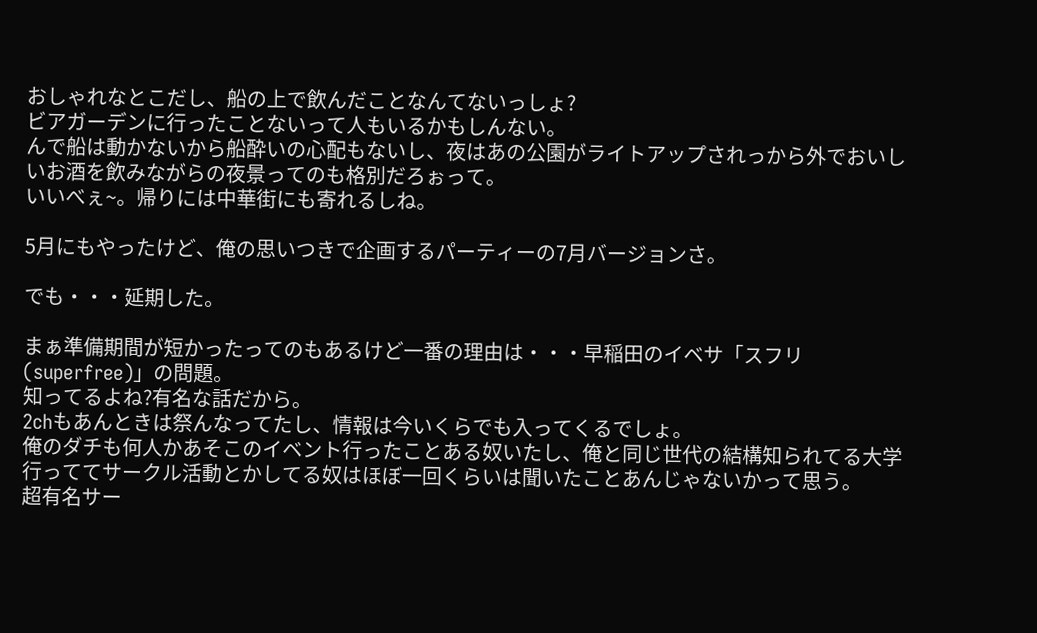おしゃれなとこだし、船の上で飲んだことなんてないっしょ?
ビアガーデンに行ったことないって人もいるかもしんない。
んで船は動かないから船酔いの心配もないし、夜はあの公園がライトアップされっから外でおいしいお酒を飲みながらの夜景ってのも格別だろぉって。
いいべぇ~。帰りには中華街にも寄れるしね。

5月にもやったけど、俺の思いつきで企画するパーティーの7月バージョンさ。

でも・・・延期した。

まぁ準備期間が短かったってのもあるけど一番の理由は・・・早稲田のイベサ「スフリ(superfree)」の問題。
知ってるよね?有名な話だから。
2chもあんときは祭んなってたし、情報は今いくらでも入ってくるでしょ。
俺のダチも何人かあそこのイベント行ったことある奴いたし、俺と同じ世代の結構知られてる大学行っててサークル活動とかしてる奴はほぼ一回くらいは聞いたことあんじゃないかって思う。
超有名サー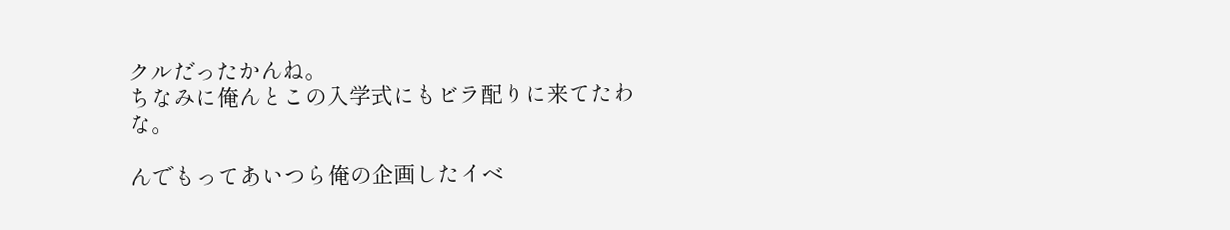クルだったかんね。
ちなみに俺んとこの入学式にもビラ配りに来てたわな。

んでもってあいつら俺の企画したイベ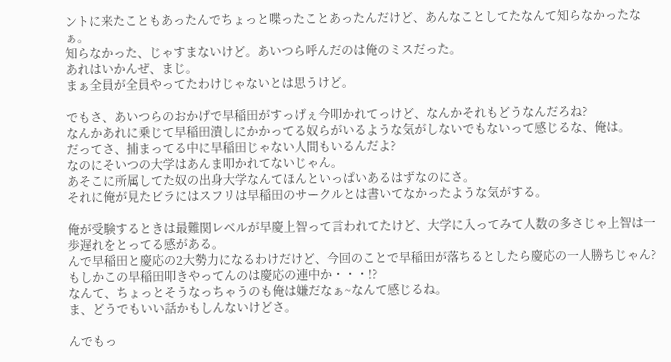ントに来たこともあったんでちょっと喋ったことあったんだけど、あんなことしてたなんて知らなかったなぁ。
知らなかった、じゃすまないけど。あいつら呼んだのは俺のミスだった。
あれはいかんぜ、まじ。
まぁ全員が全員やってたわけじゃないとは思うけど。

でもさ、あいつらのおかげで早稲田がすっげぇ今叩かれてっけど、なんかそれもどうなんだろね?
なんかあれに乗じて早稲田潰しにかかってる奴らがいるような気がしないでもないって感じるな、俺は。
だってさ、捕まってる中に早稲田じゃない人間もいるんだよ?
なのにそいつの大学はあんま叩かれてないじゃん。
あそこに所属してた奴の出身大学なんてほんといっぱいあるはずなのにさ。
それに俺が見たビラにはスフリは早稲田のサークルとは書いてなかったような気がする。

俺が受験するときは最難関レベルが早慶上智って言われてたけど、大学に入ってみて人数の多さじゃ上智は一歩遅れをとってる感がある。
んで早稲田と慶応の2大勢力になるわけだけど、今回のことで早稲田が落ちるとしたら慶応の一人勝ちじゃん?
もしかこの早稲田叩きやってんのは慶応の連中か・・・!?
なんて、ちょっとそうなっちゃうのも俺は嫌だなぁ~なんて感じるね。
ま、どうでもいい話かもしんないけどさ。

んでもっ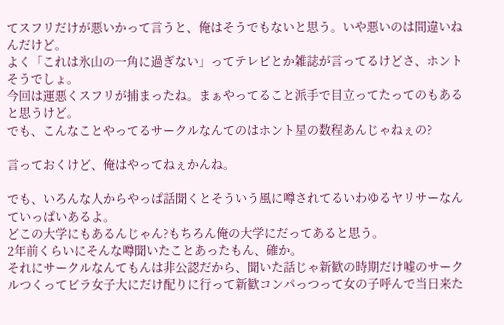てスフリだけが悪いかって言うと、俺はそうでもないと思う。いや悪いのは間違いねんだけど。
よく「これは氷山の一角に過ぎない」ってテレビとか雑誌が言ってるけどさ、ホントそうでしょ。
今回は運悪くスフリが捕まったね。まぁやってること派手で目立ってたってのもあると思うけど。
でも、こんなことやってるサークルなんてのはホント星の数程あんじゃねぇの?

言っておくけど、俺はやってねぇかんね。

でも、いろんな人からやっぱ話聞くとそういう風に噂されてるいわゆるヤリサーなんていっぱいあるよ。
どこの大学にもあるんじゃん?もちろん俺の大学にだってあると思う。
2年前くらいにそんな噂聞いたことあったもん、確か。
それにサークルなんてもんは非公認だから、聞いた話じゃ新歓の時期だけ嘘のサークルつくってビラ女子大にだけ配りに行って新歓コンパっつって女の子呼んで当日来た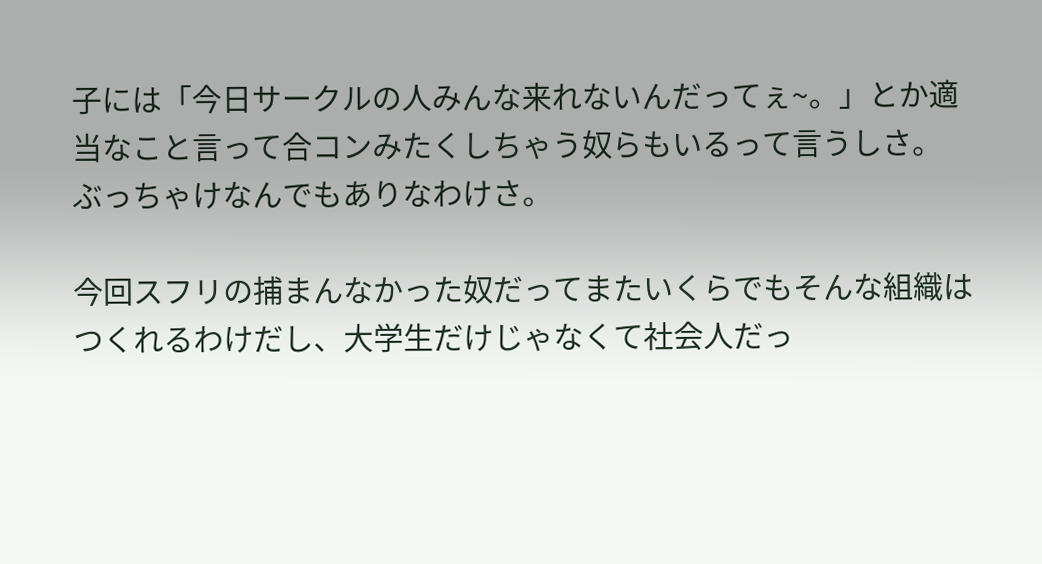子には「今日サークルの人みんな来れないんだってぇ~。」とか適当なこと言って合コンみたくしちゃう奴らもいるって言うしさ。
ぶっちゃけなんでもありなわけさ。

今回スフリの捕まんなかった奴だってまたいくらでもそんな組織はつくれるわけだし、大学生だけじゃなくて社会人だっ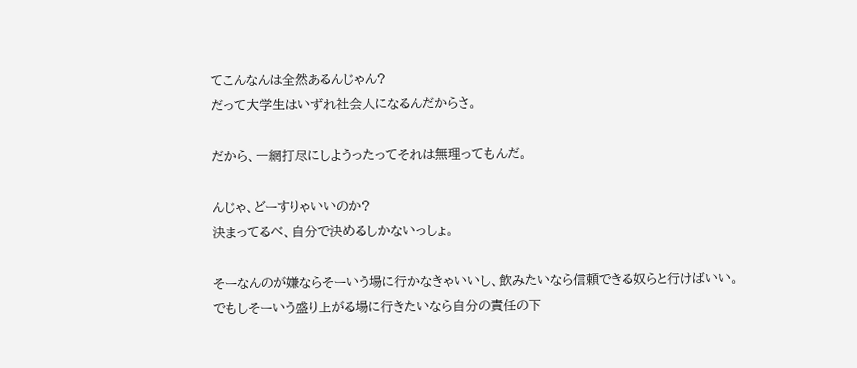てこんなんは全然あるんじゃん?
だって大学生はいずれ社会人になるんだからさ。

だから、一網打尽にしようったってそれは無理ってもんだ。

んじゃ、どーすりゃいいのか?
決まってるべ、自分で決めるしかないっしょ。

そーなんのが嫌ならそーいう場に行かなきゃいいし、飲みたいなら信頼できる奴らと行けばいい。
でもしそーいう盛り上がる場に行きたいなら自分の責任の下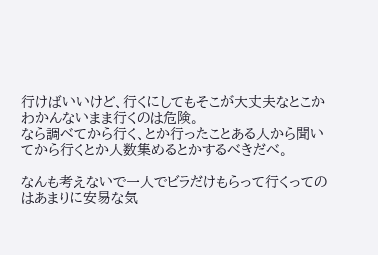行けばいいけど、行くにしてもそこが大丈夫なとこかわかんないまま行くのは危険。
なら調べてから行く、とか行ったことある人から聞いてから行くとか人数集めるとかするべきだべ。

なんも考えないで一人でビラだけもらって行くってのはあまりに安易な気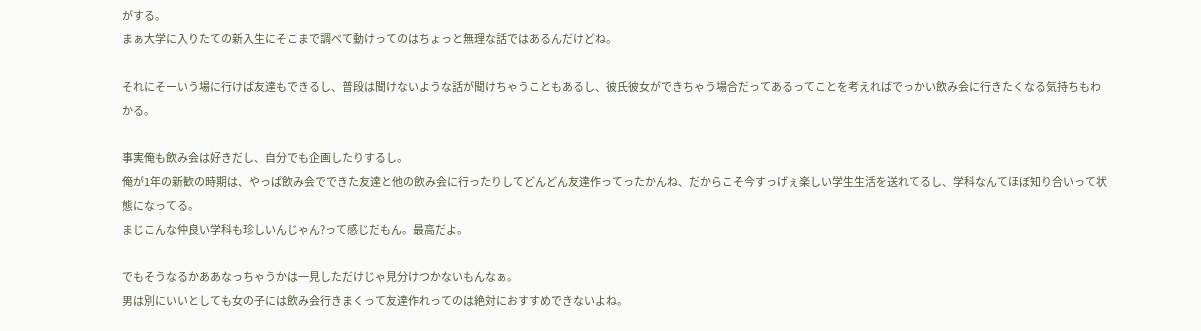がする。
まぁ大学に入りたての新入生にそこまで調べて動けってのはちょっと無理な話ではあるんだけどね。

それにそーいう場に行けば友達もできるし、普段は聞けないような話が聞けちゃうこともあるし、彼氏彼女ができちゃう場合だってあるってことを考えればでっかい飲み会に行きたくなる気持ちもわかる。

事実俺も飲み会は好きだし、自分でも企画したりするし。
俺が1年の新歓の時期は、やっぱ飲み会でできた友達と他の飲み会に行ったりしてどんどん友達作ってったかんね、だからこそ今すっげぇ楽しい学生生活を送れてるし、学科なんてほぼ知り合いって状態になってる。
まじこんな仲良い学科も珍しいんじゃん?って感じだもん。最高だよ。

でもそうなるかああなっちゃうかは一見しただけじゃ見分けつかないもんなぁ。
男は別にいいとしても女の子には飲み会行きまくって友達作れってのは絶対におすすめできないよね。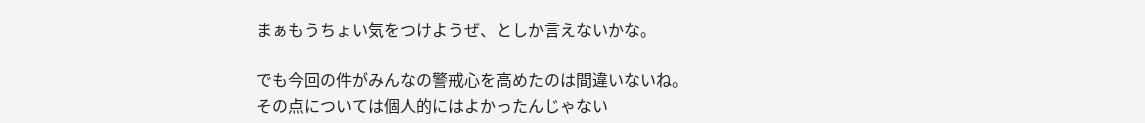まぁもうちょい気をつけようぜ、としか言えないかな。

でも今回の件がみんなの警戒心を高めたのは間違いないね。
その点については個人的にはよかったんじゃない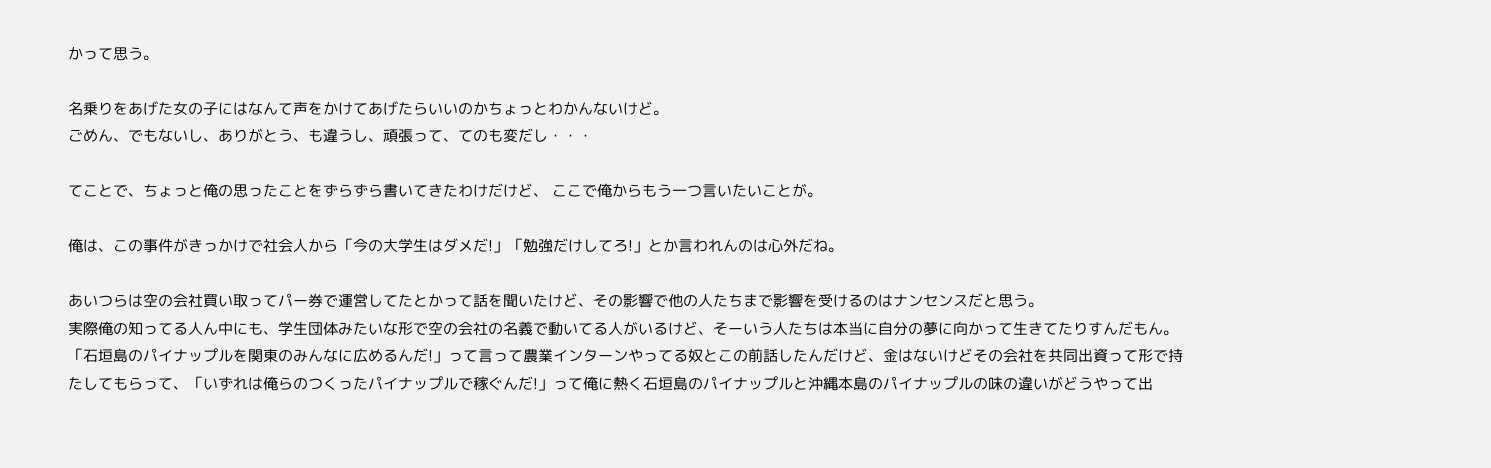かって思う。

名乗りをあげた女の子にはなんて声をかけてあげたらいいのかちょっとわかんないけど。
ごめん、でもないし、ありがとう、も違うし、頑張って、てのも変だし・・・

てことで、ちょっと俺の思ったことをずらずら書いてきたわけだけど、 ここで俺からもう一つ言いたいことが。

俺は、この事件がきっかけで社会人から「今の大学生はダメだ!」「勉強だけしてろ!」とか言われんのは心外だね。

あいつらは空の会社買い取ってパー券で運営してたとかって話を聞いたけど、その影響で他の人たちまで影響を受けるのはナンセンスだと思う。
実際俺の知ってる人ん中にも、学生団体みたいな形で空の会社の名義で動いてる人がいるけど、そーいう人たちは本当に自分の夢に向かって生きてたりすんだもん。
「石垣島のパイナップルを関東のみんなに広めるんだ!」って言って農業インターンやってる奴とこの前話したんだけど、金はないけどその会社を共同出資って形で持たしてもらって、「いずれは俺らのつくったパイナップルで稼ぐんだ!」って俺に熱く石垣島のパイナップルと沖縄本島のパイナップルの味の違いがどうやって出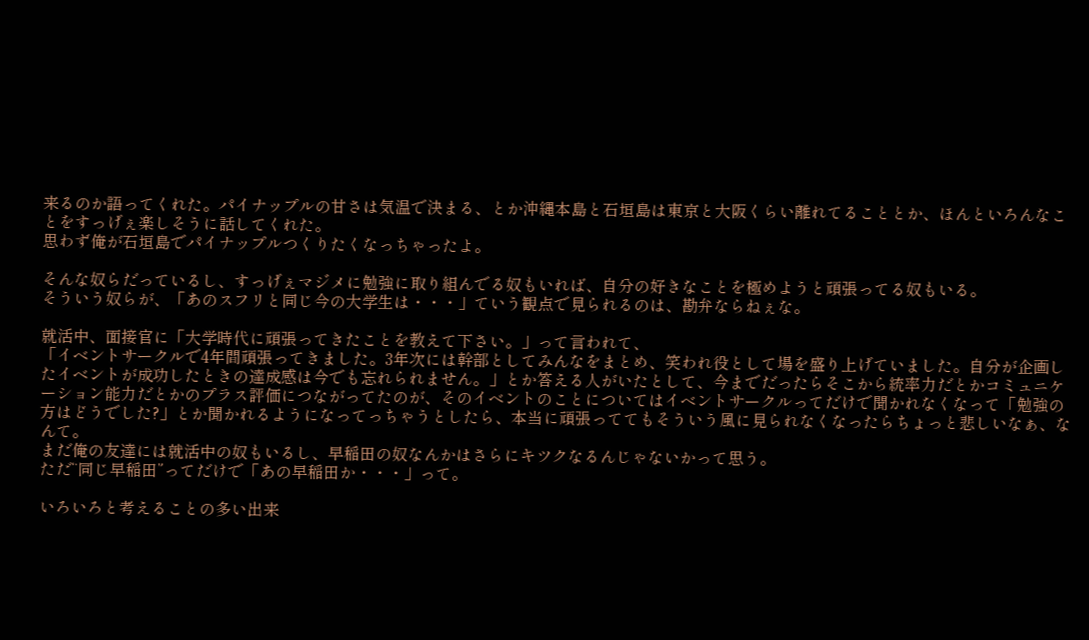来るのか語ってくれた。パイナップルの甘さは気温で決まる、とか沖縄本島と石垣島は東京と大阪くらい離れてることとか、ほんといろんなことをすっげぇ楽しそうに話してくれた。
思わず俺が石垣島でパイナップルつくりたくなっちゃったよ。

そんな奴らだっているし、すっげぇマジメに勉強に取り組んでる奴もいれば、自分の好きなことを極めようと頑張ってる奴もいる。
そういう奴らが、「あのスフリと同じ今の大学生は・・・」ていう観点で見られるのは、勘弁ならねぇな。

就活中、面接官に「大学時代に頑張ってきたことを教えて下さい。」って言われて、
「イベントサークルで4年間頑張ってきました。3年次には幹部としてみんなをまとめ、笑われ役として場を盛り上げていました。自分が企画したイベントが成功したときの達成感は今でも忘れられません。」とか答える人がいたとして、今までだったらそこから統率力だとかコミュニケーション能力だとかのプラス評価につながってたのが、そのイベントのことについてはイベントサークルってだけで聞かれなくなって「勉強の方はどうでした?」とか聞かれるようになってっちゃうとしたら、本当に頑張っててもそういう風に見られなくなったらちょっと悲しいなぁ、なんて。
まだ俺の友達には就活中の奴もいるし、早稲田の奴なんかはさらにキツクなるんじゃないかって思う。
ただ“同じ早稲田”ってだけで「あの早稲田か・・・」って。

いろいろと考えることの多い出来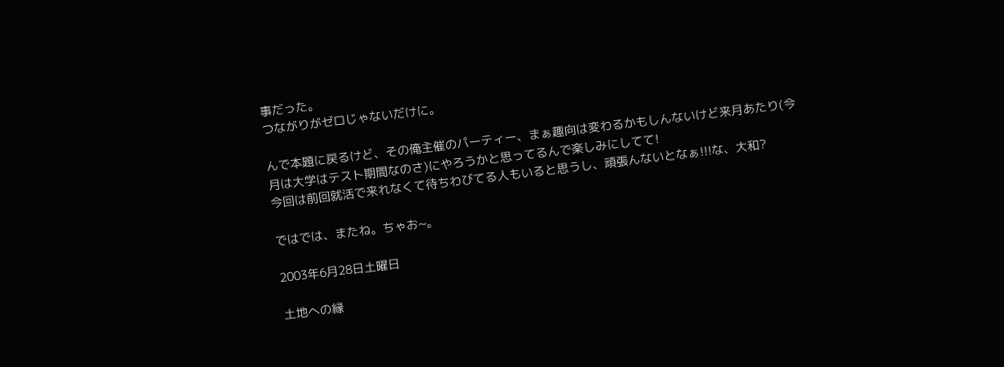事だった。
つながりがゼロじゃないだけに。

んで本題に戻るけど、その俺主催のパーティー、まぁ趣向は変わるかもしんないけど来月あたり(今月は大学はテスト期間なのさ)にやろうかと思ってるんで楽しみにしてて!
今回は前回就活で来れなくて待ちわびてる人もいると思うし、頑張んないとなぁ!!!な、大和?

ではでは、またね。ちゃお~。

2003年6月28日土曜日

土地への縁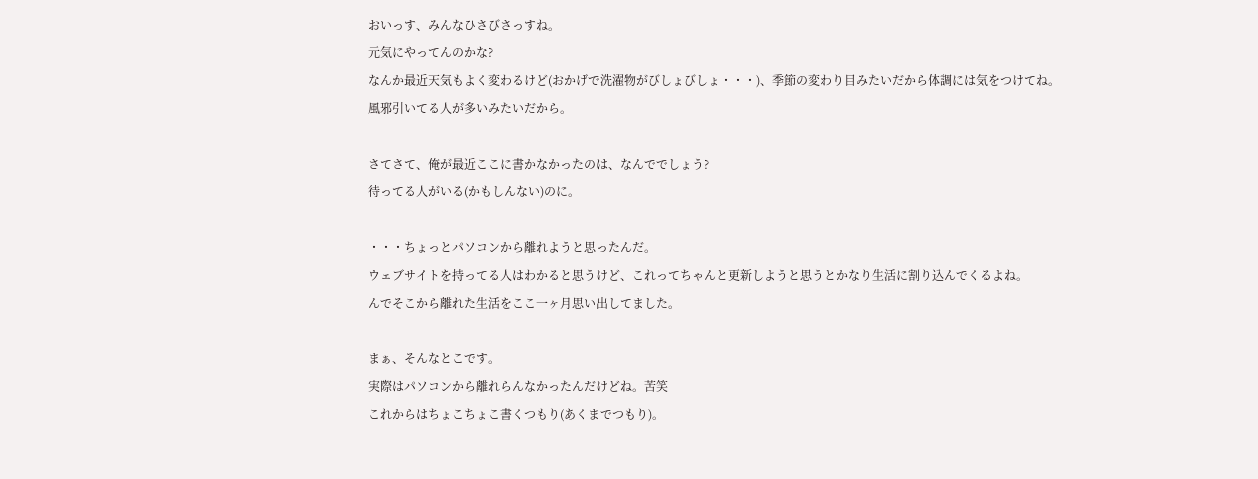おいっす、みんなひさびさっすね。
元気にやってんのかな?
なんか最近天気もよく変わるけど(おかげで洗濯物がびしょびしょ・・・)、季節の変わり目みたいだから体調には気をつけてね。
風邪引いてる人が多いみたいだから。

さてさて、俺が最近ここに書かなかったのは、なんででしょう?
待ってる人がいる(かもしんない)のに。

・・・ちょっとパソコンから離れようと思ったんだ。
ウェブサイトを持ってる人はわかると思うけど、これってちゃんと更新しようと思うとかなり生活に割り込んでくるよね。
んでそこから離れた生活をここ一ヶ月思い出してました。

まぁ、そんなとこです。
実際はパソコンから離れらんなかったんだけどね。苦笑
これからはちょこちょこ書くつもり(あくまでつもり)。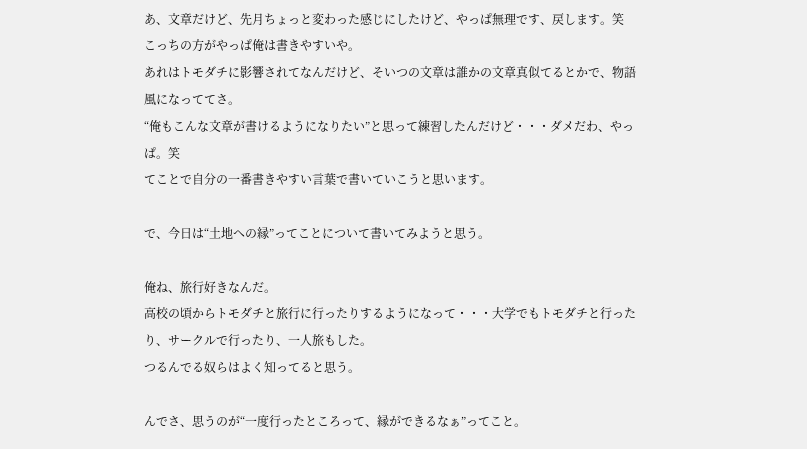あ、文章だけど、先月ちょっと変わった感じにしたけど、やっぱ無理です、戻します。笑
こっちの方がやっぱ俺は書きやすいや。
あれはトモダチに影響されてなんだけど、そいつの文章は誰かの文章真似てるとかで、物語風になっててさ。
“俺もこんな文章が書けるようになりたい”と思って練習したんだけど・・・ダメだわ、やっぱ。笑
てことで自分の一番書きやすい言葉で書いていこうと思います。

で、今日は“土地への縁”ってことについて書いてみようと思う。

俺ね、旅行好きなんだ。
高校の頃からトモダチと旅行に行ったりするようになって・・・大学でもトモダチと行ったり、サークルで行ったり、一人旅もした。
つるんでる奴らはよく知ってると思う。

んでさ、思うのが“一度行ったところって、縁ができるなぁ”ってこと。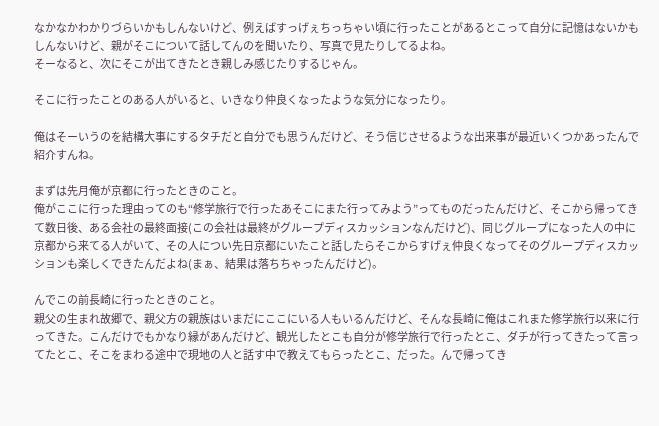なかなかわかりづらいかもしんないけど、例えばすっげぇちっちゃい頃に行ったことがあるとこって自分に記憶はないかもしんないけど、親がそこについて話してんのを聞いたり、写真で見たりしてるよね。
そーなると、次にそこが出てきたとき親しみ感じたりするじゃん。

そこに行ったことのある人がいると、いきなり仲良くなったような気分になったり。

俺はそーいうのを結構大事にするタチだと自分でも思うんだけど、そう信じさせるような出来事が最近いくつかあったんで紹介すんね。

まずは先月俺が京都に行ったときのこと。
俺がここに行った理由ってのも“修学旅行で行ったあそこにまた行ってみよう”ってものだったんだけど、そこから帰ってきて数日後、ある会社の最終面接(この会社は最終がグループディスカッションなんだけど)、同じグループになった人の中に京都から来てる人がいて、その人につい先日京都にいたこと話したらそこからすげぇ仲良くなってそのグループディスカッションも楽しくできたんだよね(まぁ、結果は落ちちゃったんだけど)。

んでこの前長崎に行ったときのこと。
親父の生まれ故郷で、親父方の親族はいまだにここにいる人もいるんだけど、そんな長崎に俺はこれまた修学旅行以来に行ってきた。こんだけでもかなり縁があんだけど、観光したとこも自分が修学旅行で行ったとこ、ダチが行ってきたって言ってたとこ、そこをまわる途中で現地の人と話す中で教えてもらったとこ、だった。んで帰ってき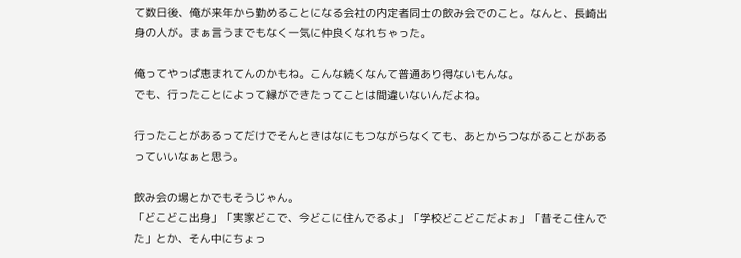て数日後、俺が来年から勤めることになる会社の内定者同士の飲み会でのこと。なんと、長崎出身の人が。まぁ言うまでもなく一気に仲良くなれちゃった。

俺ってやっぱ恵まれてんのかもね。こんな続くなんて普通あり得ないもんな。
でも、行ったことによって縁ができたってことは間違いないんだよね。

行ったことがあるってだけでそんときはなにもつながらなくても、あとからつながることがあるっていいなぁと思う。

飲み会の場とかでもそうじゃん。
「どこどこ出身」「実家どこで、今どこに住んでるよ」「学校どこどこだよぉ」「昔そこ住んでた」とか、そん中にちょっ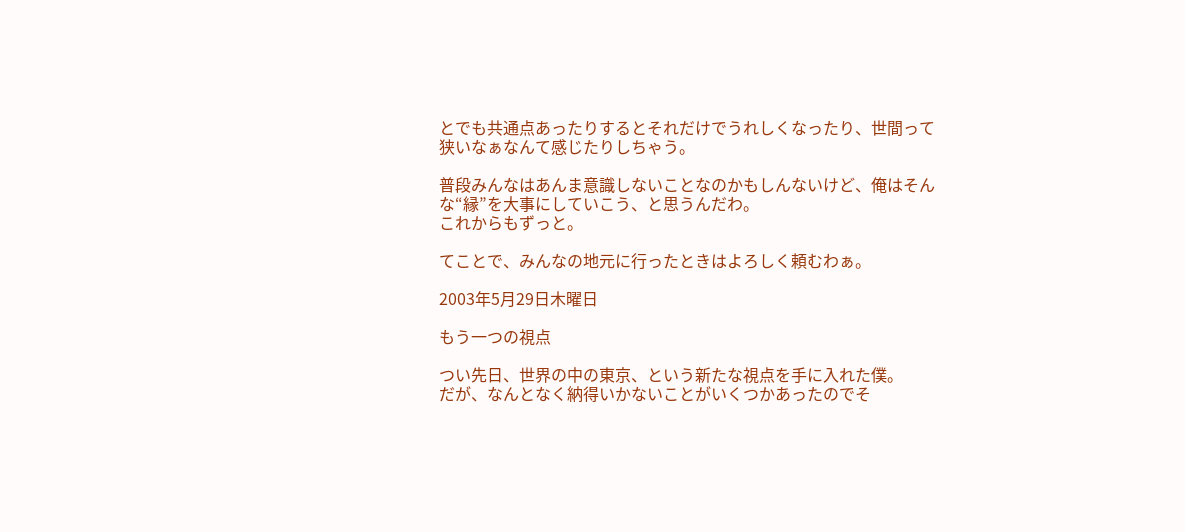とでも共通点あったりするとそれだけでうれしくなったり、世間って狭いなぁなんて感じたりしちゃう。

普段みんなはあんま意識しないことなのかもしんないけど、俺はそんな“縁”を大事にしていこう、と思うんだわ。
これからもずっと。

てことで、みんなの地元に行ったときはよろしく頼むわぁ。

2003年5月29日木曜日

もう一つの視点

つい先日、世界の中の東京、という新たな視点を手に入れた僕。
だが、なんとなく納得いかないことがいくつかあったのでそ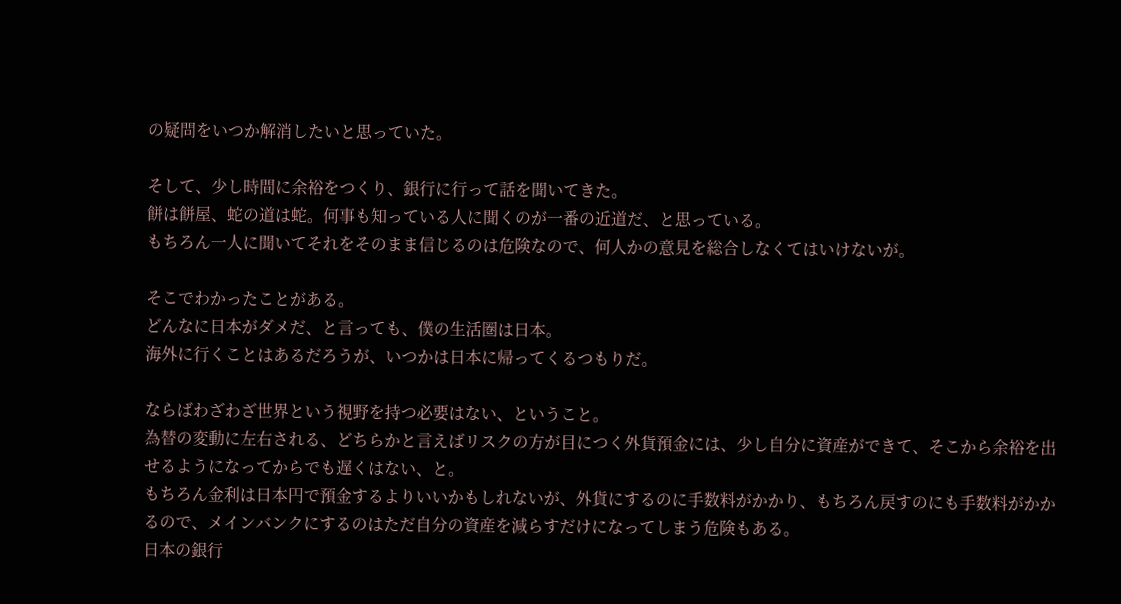の疑問をいつか解消したいと思っていた。

そして、少し時間に余裕をつくり、銀行に行って話を聞いてきた。
餅は餅屋、蛇の道は蛇。何事も知っている人に聞くのが一番の近道だ、と思っている。
もちろん一人に聞いてそれをそのまま信じるのは危険なので、何人かの意見を総合しなくてはいけないが。

そこでわかったことがある。
どんなに日本がダメだ、と言っても、僕の生活圏は日本。
海外に行くことはあるだろうが、いつかは日本に帰ってくるつもりだ。

ならばわざわざ世界という視野を持つ必要はない、ということ。
為替の変動に左右される、どちらかと言えばリスクの方が目につく外貨預金には、少し自分に資産ができて、そこから余裕を出せるようになってからでも遅くはない、と。
もちろん金利は日本円で預金するよりいいかもしれないが、外貨にするのに手数料がかかり、もちろん戻すのにも手数料がかかるので、メインバンクにするのはただ自分の資産を減らすだけになってしまう危険もある。
日本の銀行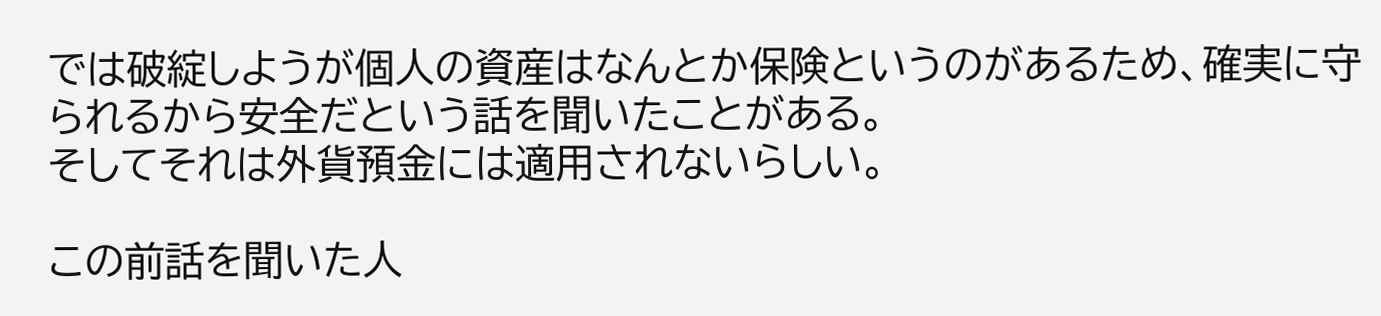では破綻しようが個人の資産はなんとか保険というのがあるため、確実に守られるから安全だという話を聞いたことがある。
そしてそれは外貨預金には適用されないらしい。

この前話を聞いた人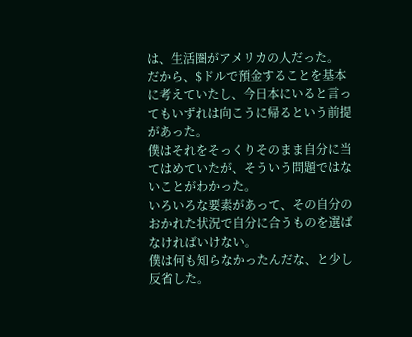は、生活圏がアメリカの人だった。
だから、$ドルで預金することを基本に考えていたし、今日本にいると言ってもいずれは向こうに帰るという前提があった。
僕はそれをそっくりそのまま自分に当てはめていたが、そういう問題ではないことがわかった。
いろいろな要素があって、その自分のおかれた状況で自分に合うものを選ばなければいけない。
僕は何も知らなかったんだな、と少し反省した。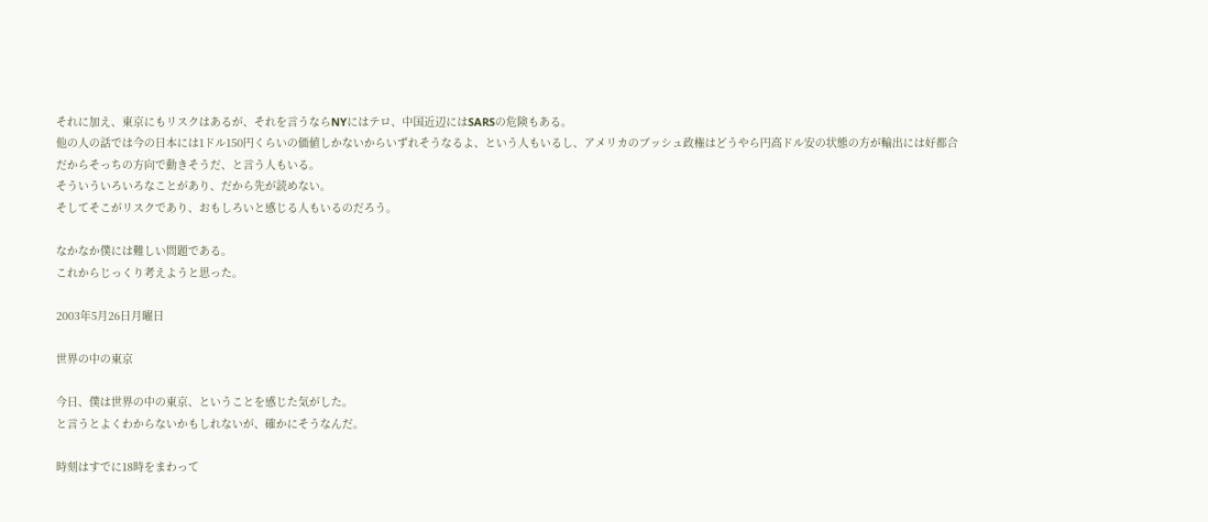それに加え、東京にもリスクはあるが、それを言うならNYにはテロ、中国近辺にはSARSの危険もある。
他の人の話では今の日本には1ドル150円くらいの価値しかないからいずれそうなるよ、という人もいるし、アメリカのブッシュ政権はどうやら円高ドル安の状態の方が輸出には好都合だからそっちの方向で動きそうだ、と言う人もいる。
そういういろいろなことがあり、だから先が読めない。
そしてそこがリスクであり、おもしろいと感じる人もいるのだろう。

なかなか僕には難しい問題である。
これからじっくり考えようと思った。

2003年5月26日月曜日

世界の中の東京

今日、僕は世界の中の東京、ということを感じた気がした。
と言うとよくわからないかもしれないが、確かにそうなんだ。

時刻はすでに18時をまわって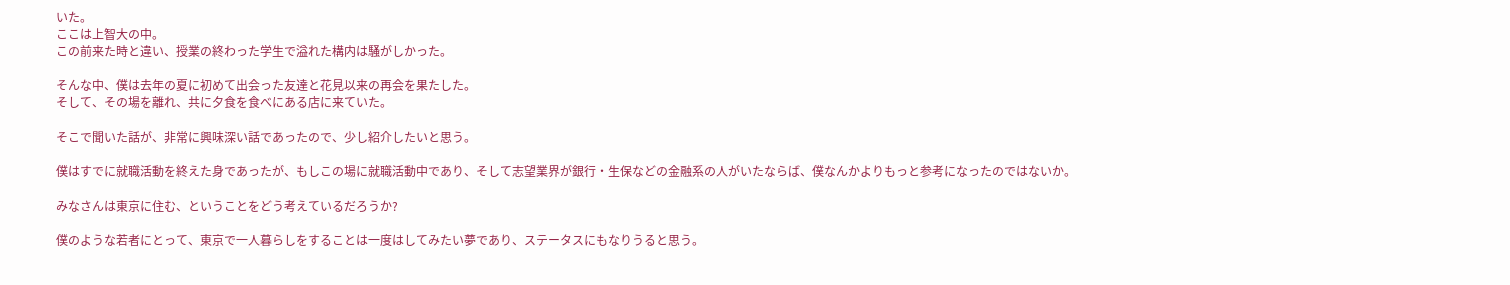いた。
ここは上智大の中。
この前来た時と違い、授業の終わった学生で溢れた構内は騒がしかった。

そんな中、僕は去年の夏に初めて出会った友達と花見以来の再会を果たした。
そして、その場を離れ、共に夕食を食べにある店に来ていた。

そこで聞いた話が、非常に興味深い話であったので、少し紹介したいと思う。

僕はすでに就職活動を終えた身であったが、もしこの場に就職活動中であり、そして志望業界が銀行・生保などの金融系の人がいたならば、僕なんかよりもっと参考になったのではないか。

みなさんは東京に住む、ということをどう考えているだろうか?

僕のような若者にとって、東京で一人暮らしをすることは一度はしてみたい夢であり、ステータスにもなりうると思う。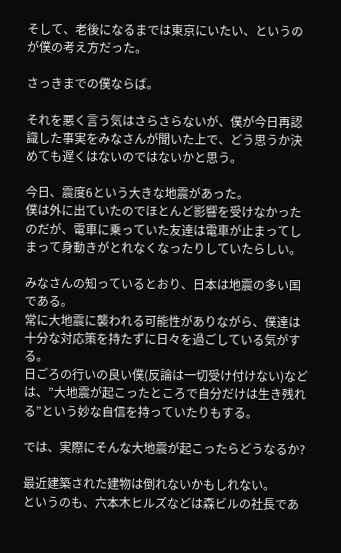そして、老後になるまでは東京にいたい、というのが僕の考え方だった。

さっきまでの僕ならば。

それを悪く言う気はさらさらないが、僕が今日再認識した事実をみなさんが聞いた上で、どう思うか決めても遅くはないのではないかと思う。

今日、震度6という大きな地震があった。
僕は外に出ていたのでほとんど影響を受けなかったのだが、電車に乗っていた友達は電車が止まってしまって身動きがとれなくなったりしていたらしい。

みなさんの知っているとおり、日本は地震の多い国である。
常に大地震に襲われる可能性がありながら、僕達は十分な対応策を持たずに日々を過ごしている気がする。
日ごろの行いの良い僕(反論は一切受け付けない)などは、”大地震が起こったところで自分だけは生き残れる”という妙な自信を持っていたりもする。

では、実際にそんな大地震が起こったらどうなるか?

最近建築された建物は倒れないかもしれない。
というのも、六本木ヒルズなどは森ビルの社長であ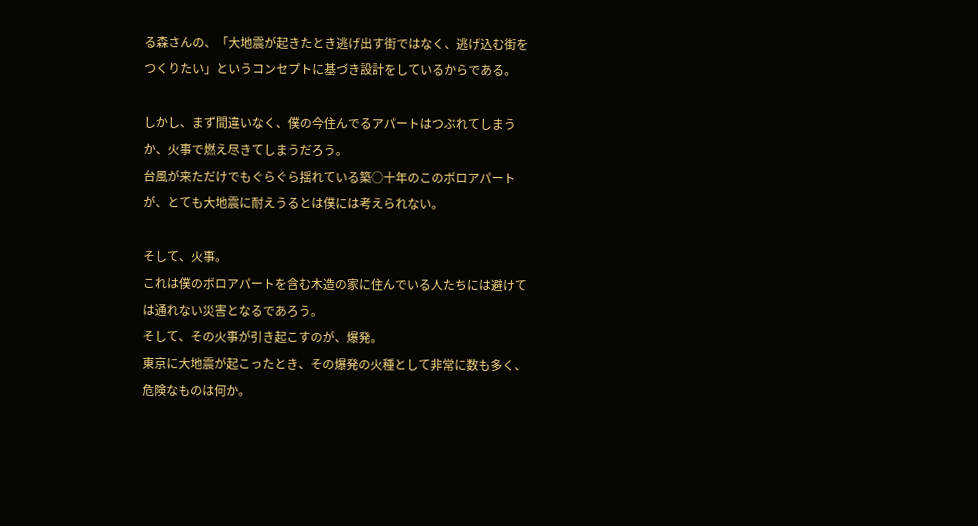る森さんの、「大地震が起きたとき逃げ出す街ではなく、逃げ込む街をつくりたい」というコンセプトに基づき設計をしているからである。

しかし、まず間違いなく、僕の今住んでるアパートはつぶれてしまうか、火事で燃え尽きてしまうだろう。
台風が来ただけでもぐらぐら揺れている築○十年のこのボロアパートが、とても大地震に耐えうるとは僕には考えられない。

そして、火事。
これは僕のボロアパートを含む木造の家に住んでいる人たちには避けては通れない災害となるであろう。
そして、その火事が引き起こすのが、爆発。
東京に大地震が起こったとき、その爆発の火種として非常に数も多く、危険なものは何か。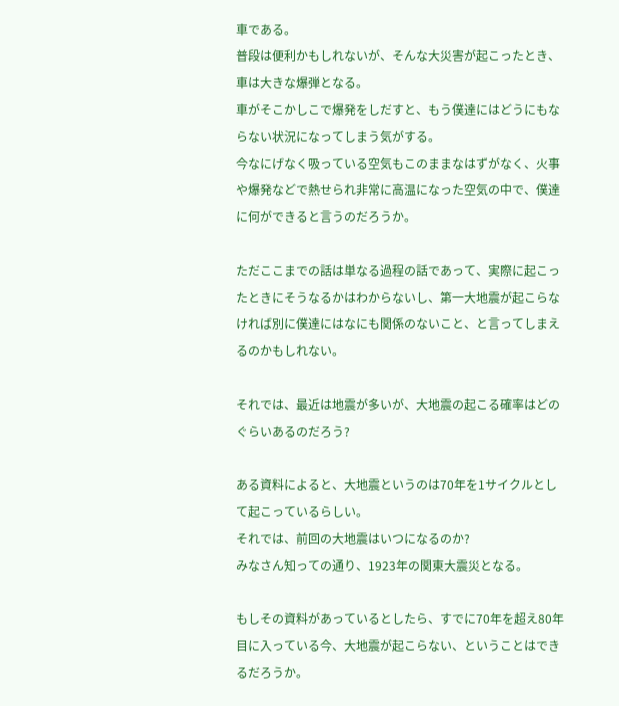車である。
普段は便利かもしれないが、そんな大災害が起こったとき、車は大きな爆弾となる。
車がそこかしこで爆発をしだすと、もう僕達にはどうにもならない状況になってしまう気がする。
今なにげなく吸っている空気もこのままなはずがなく、火事や爆発などで熱せられ非常に高温になった空気の中で、僕達に何ができると言うのだろうか。

ただここまでの話は単なる過程の話であって、実際に起こったときにそうなるかはわからないし、第一大地震が起こらなければ別に僕達にはなにも関係のないこと、と言ってしまえるのかもしれない。

それでは、最近は地震が多いが、大地震の起こる確率はどのぐらいあるのだろう?

ある資料によると、大地震というのは70年を1サイクルとして起こっているらしい。
それでは、前回の大地震はいつになるのか?
みなさん知っての通り、1923年の関東大震災となる。

もしその資料があっているとしたら、すでに70年を超え80年目に入っている今、大地震が起こらない、ということはできるだろうか。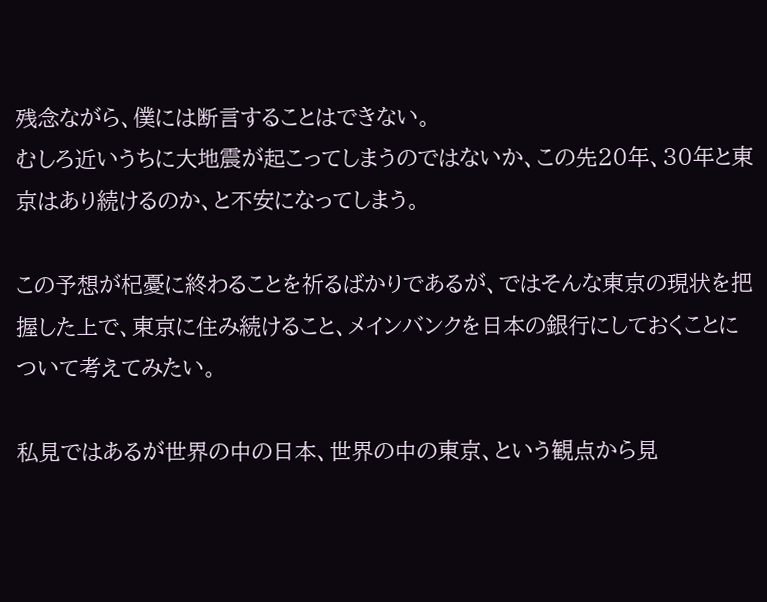残念ながら、僕には断言することはできない。
むしろ近いうちに大地震が起こってしまうのではないか、この先20年、30年と東京はあり続けるのか、と不安になってしまう。

この予想が杞憂に終わることを祈るばかりであるが、ではそんな東京の現状を把握した上で、東京に住み続けること、メインバンクを日本の銀行にしておくことについて考えてみたい。

私見ではあるが世界の中の日本、世界の中の東京、という観点から見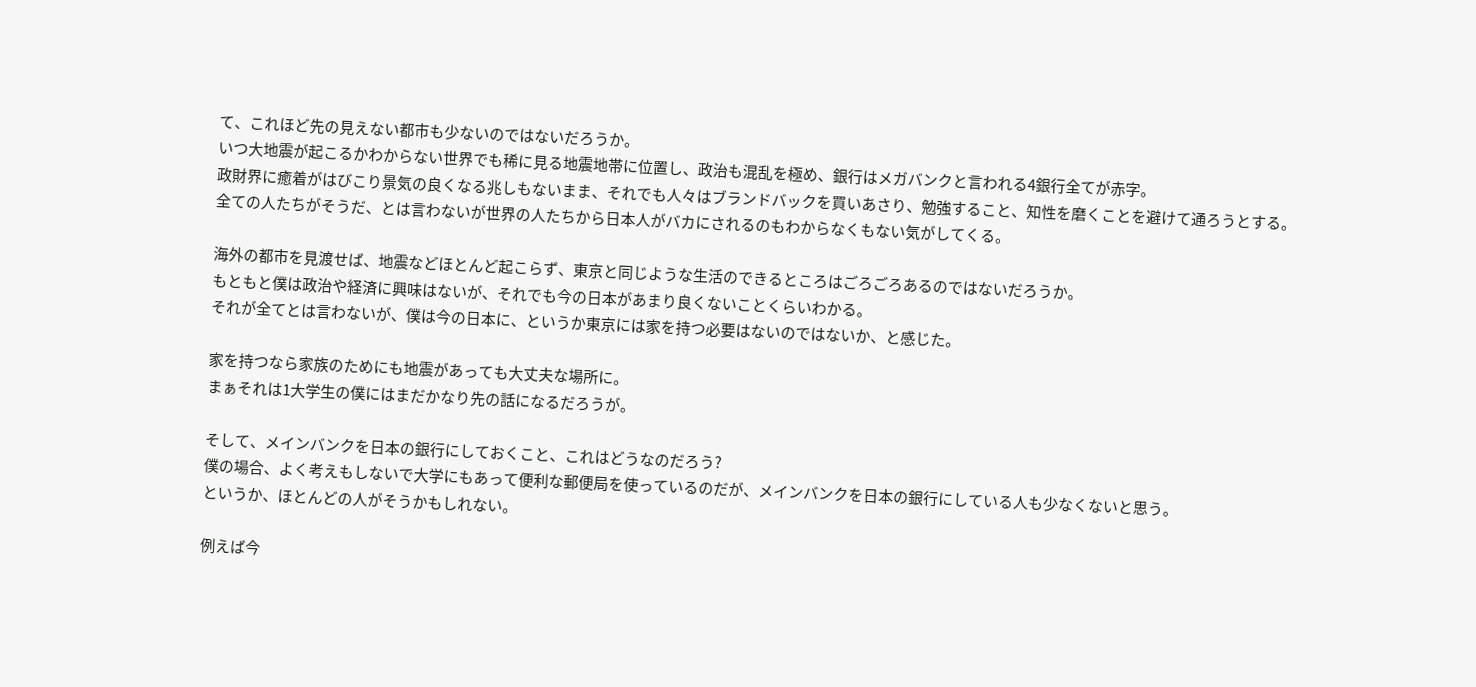て、これほど先の見えない都市も少ないのではないだろうか。
いつ大地震が起こるかわからない世界でも稀に見る地震地帯に位置し、政治も混乱を極め、銀行はメガバンクと言われる4銀行全てが赤字。
政財界に癒着がはびこり景気の良くなる兆しもないまま、それでも人々はブランドバックを買いあさり、勉強すること、知性を磨くことを避けて通ろうとする。
全ての人たちがそうだ、とは言わないが世界の人たちから日本人がバカにされるのもわからなくもない気がしてくる。

海外の都市を見渡せば、地震などほとんど起こらず、東京と同じような生活のできるところはごろごろあるのではないだろうか。
もともと僕は政治や経済に興味はないが、それでも今の日本があまり良くないことくらいわかる。
それが全てとは言わないが、僕は今の日本に、というか東京には家を持つ必要はないのではないか、と感じた。

家を持つなら家族のためにも地震があっても大丈夫な場所に。
まぁそれは1大学生の僕にはまだかなり先の話になるだろうが。

そして、メインバンクを日本の銀行にしておくこと、これはどうなのだろう?
僕の場合、よく考えもしないで大学にもあって便利な郵便局を使っているのだが、メインバンクを日本の銀行にしている人も少なくないと思う。
というか、ほとんどの人がそうかもしれない。

例えば今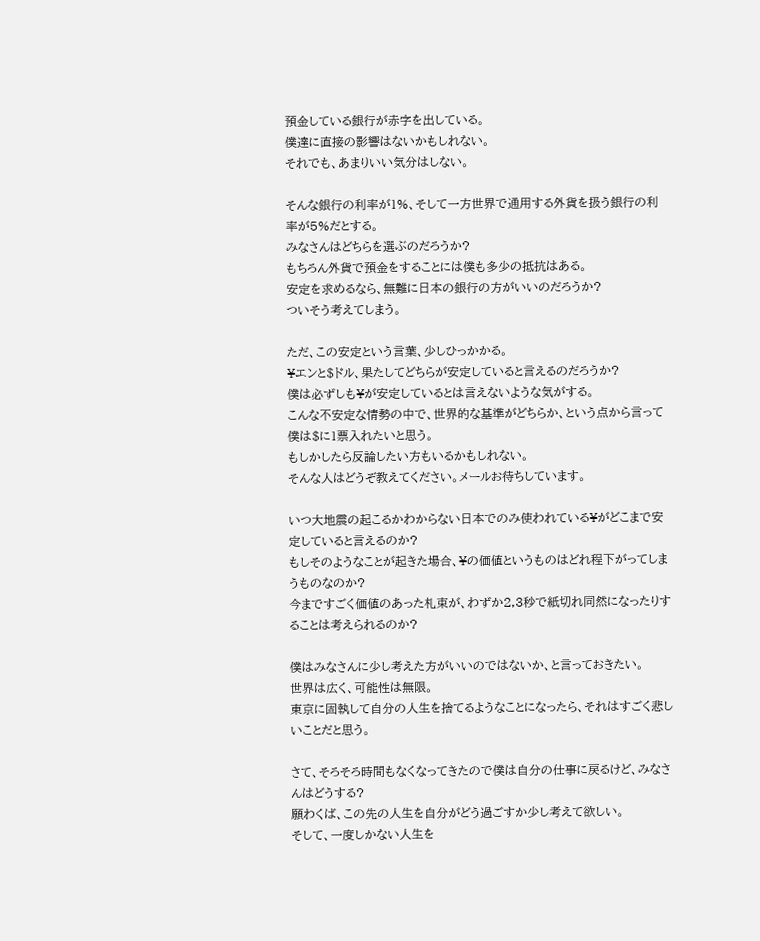預金している銀行が赤字を出している。
僕達に直接の影響はないかもしれない。
それでも、あまりいい気分はしない。

そんな銀行の利率が1%、そして一方世界で通用する外貨を扱う銀行の利率が5%だとする。
みなさんはどちらを選ぶのだろうか?
もちろん外貨で預金をすることには僕も多少の抵抗はある。
安定を求めるなら、無難に日本の銀行の方がいいのだろうか?
ついそう考えてしまう。

ただ、この安定という言葉、少しひっかかる。
¥エンと$ドル、果たしてどちらが安定していると言えるのだろうか?
僕は必ずしも¥が安定しているとは言えないような気がする。
こんな不安定な情勢の中で、世界的な基準がどちらか、という点から言って僕は$に1票入れたいと思う。
もしかしたら反論したい方もいるかもしれない。
そんな人はどうぞ教えてください。メールお待ちしています。

いつ大地震の起こるかわからない日本でのみ使われている¥がどこまで安定していると言えるのか?
もしそのようなことが起きた場合、¥の価値というものはどれ程下がってしまうものなのか?
今まですごく価値のあった札束が、わずか2,3秒で紙切れ同然になったりすることは考えられるのか?

僕はみなさんに少し考えた方がいいのではないか、と言っておきたい。
世界は広く、可能性は無限。
東京に固執して自分の人生を捨てるようなことになったら、それはすごく悲しいことだと思う。

さて、そろそろ時間もなくなってきたので僕は自分の仕事に戻るけど、みなさんはどうする?
願わくば、この先の人生を自分がどう過ごすか少し考えて欲しい。
そして、一度しかない人生を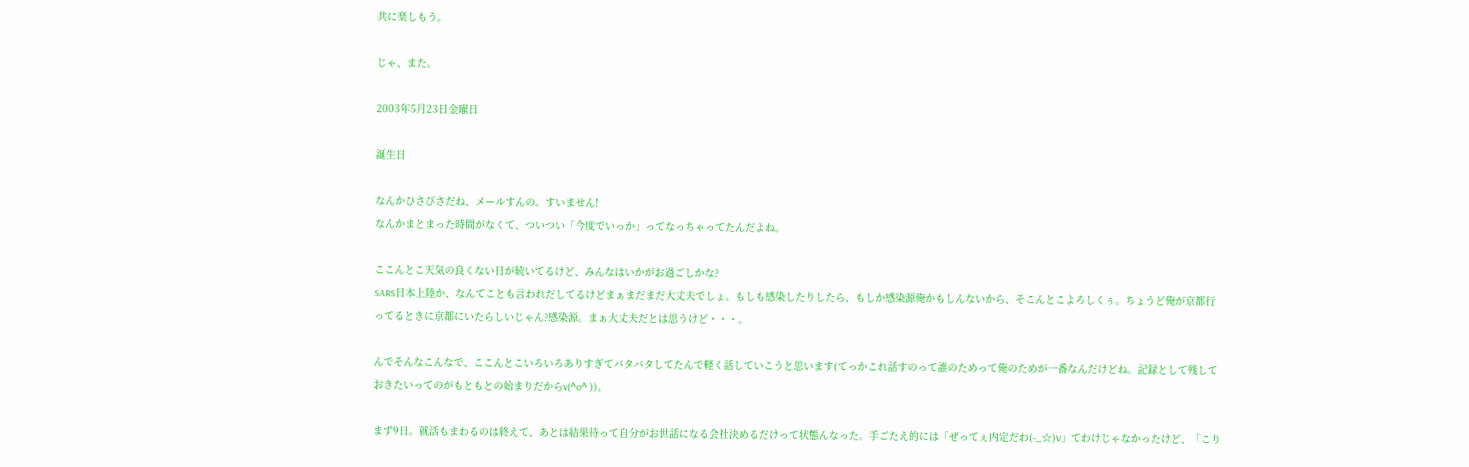共に楽しもう。

じゃ、また。

2003年5月23日金曜日

誕生日

なんかひさびさだね、メールすんの。すいません!
なんかまとまった時間がなくて、ついつい「今度でいっか」ってなっちゃってたんだよね。

ここんとこ天気の良くない日が続いてるけど、みんなはいかがお過ごしかな?
SARS日本上陸か、なんてことも言われだしてるけどまぁまだまだ大丈夫でしょ。もしも感染したりしたら、もしか感染源俺かもしんないから、そこんとこよろしくぅ。ちょうど俺が京都行ってるときに京都にいたらしいじゃん?感染源。まぁ大丈夫だとは思うけど・・・。

んでそんなこんなで、ここんとこいろいろありすぎてバタバタしてたんで軽く話していこうと思います(てっかこれ話すのって誰のためって俺のためが一番なんだけどね。記録として残しておきたいってのがもともとの始まりだからv(^o^ ))。

まず9日。就活もまわるのは終えて、あとは結果待って自分がお世話になる会社決めるだけって状態んなった。手ごたえ的には「ぜってぇ内定だわ(-_☆)V」てわけじゃなかったけど、「こり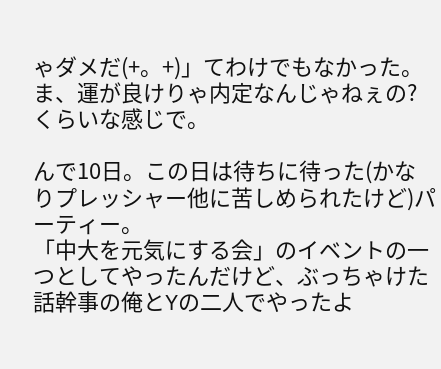ゃダメだ(+。+)」てわけでもなかった。ま、運が良けりゃ内定なんじゃねぇの?くらいな感じで。

んで10日。この日は待ちに待った(かなりプレッシャー他に苦しめられたけど)パーティー。
「中大を元気にする会」のイベントの一つとしてやったんだけど、ぶっちゃけた話幹事の俺とYの二人でやったよ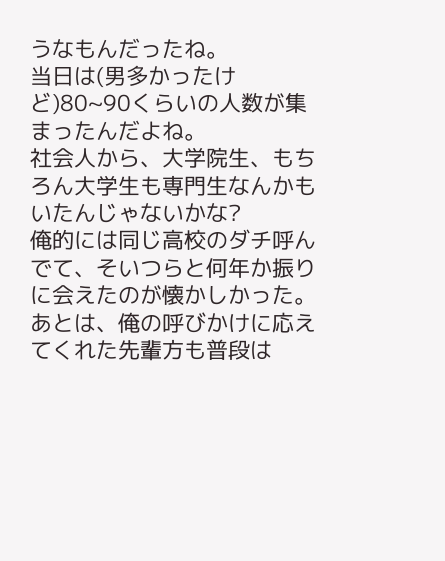うなもんだったね。
当日は(男多かったけど)80~90くらいの人数が集まったんだよね。
社会人から、大学院生、もちろん大学生も専門生なんかもいたんじゃないかな?
俺的には同じ高校のダチ呼んでて、そいつらと何年か振りに会えたのが懐かしかった。
あとは、俺の呼びかけに応えてくれた先輩方も普段は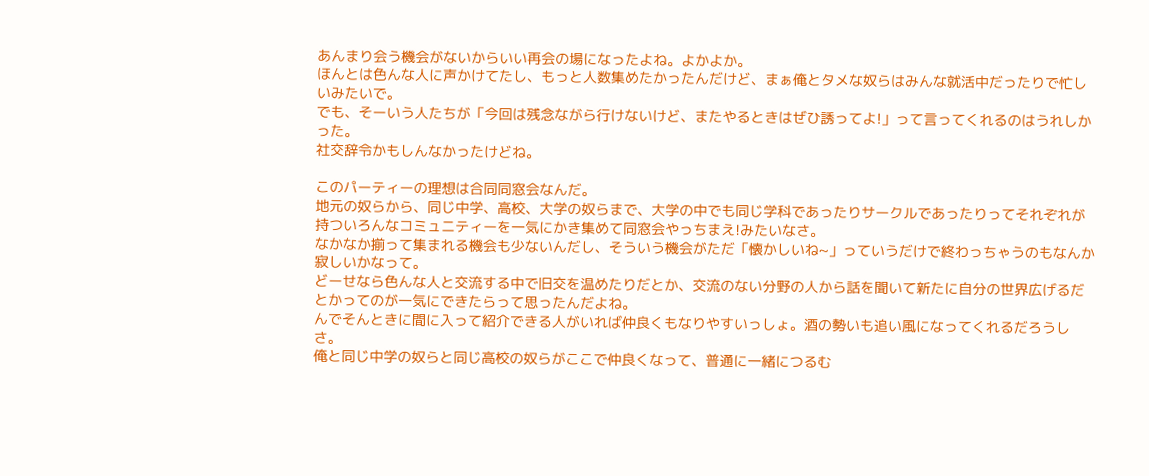あんまり会う機会がないからいい再会の場になったよね。よかよか。
ほんとは色んな人に声かけてたし、もっと人数集めたかったんだけど、まぁ俺とタメな奴らはみんな就活中だったりで忙しいみたいで。
でも、そーいう人たちが「今回は残念ながら行けないけど、またやるときはぜひ誘ってよ!」って言ってくれるのはうれしかった。
社交辞令かもしんなかったけどね。

このパーティーの理想は合同同窓会なんだ。
地元の奴らから、同じ中学、高校、大学の奴らまで、大学の中でも同じ学科であったりサークルであったりってそれぞれが持ついろんなコミュニティーを一気にかき集めて同窓会やっちまえ!みたいなさ。
なかなか揃って集まれる機会も少ないんだし、そういう機会がただ「懐かしいね~」っていうだけで終わっちゃうのもなんか寂しいかなって。
どーせなら色んな人と交流する中で旧交を温めたりだとか、交流のない分野の人から話を聞いて新たに自分の世界広げるだとかってのが一気にできたらって思ったんだよね。
んでそんときに間に入って紹介できる人がいれば仲良くもなりやすいっしょ。酒の勢いも追い風になってくれるだろうしさ。
俺と同じ中学の奴らと同じ高校の奴らがここで仲良くなって、普通に一緒につるむ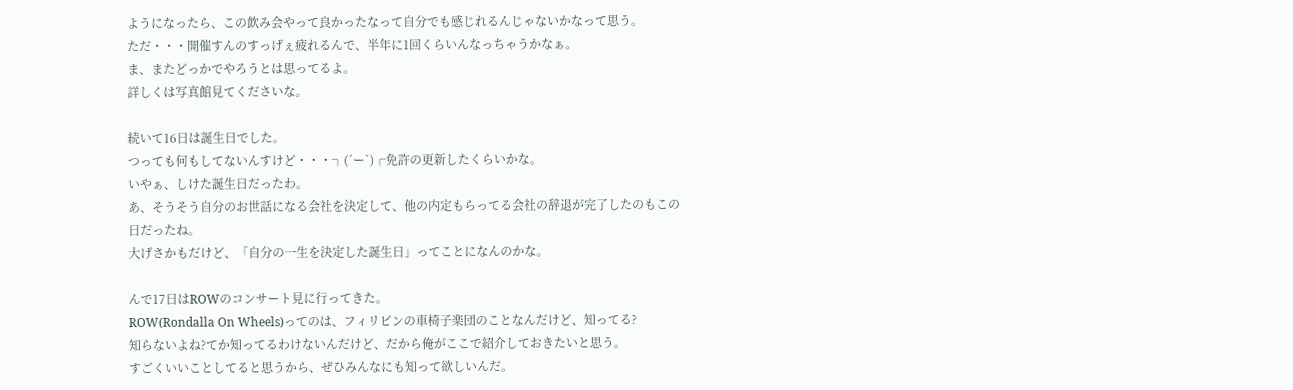ようになったら、この飲み会やって良かったなって自分でも感じれるんじゃないかなって思う。
ただ・・・開催すんのすっげぇ疲れるんで、半年に1回くらいんなっちゃうかなぁ。
ま、またどっかでやろうとは思ってるよ。
詳しくは写真館見てくださいな。

続いて16日は誕生日でした。
つっても何もしてないんすけど・・・┐(´ー`)┌免許の更新したくらいかな。
いやぁ、しけた誕生日だったわ。
あ、そうそう自分のお世話になる会社を決定して、他の内定もらってる会社の辞退が完了したのもこの日だったね。
大げさかもだけど、「自分の一生を決定した誕生日」ってことになんのかな。

んで17日はROWのコンサート見に行ってきた。
ROW(Rondalla On Wheels)ってのは、フィリピンの車椅子楽団のことなんだけど、知ってる?
知らないよね?てか知ってるわけないんだけど、だから俺がここで紹介しておきたいと思う。
すごくいいことしてると思うから、ぜひみんなにも知って欲しいんだ。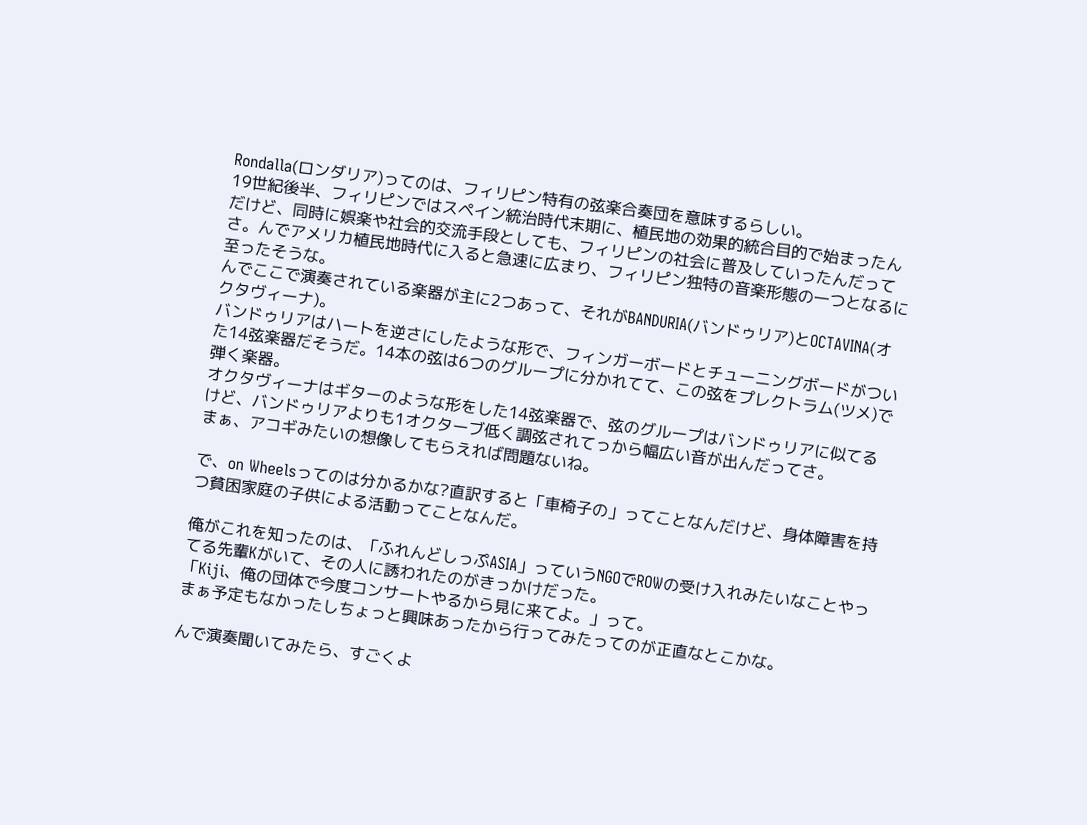Rondalla(ロンダリア)ってのは、フィリピン特有の弦楽合奏団を意味するらしい。
19世紀後半、フィリピンではスペイン統治時代末期に、植民地の効果的統合目的で始まったんだけど、同時に娯楽や社会的交流手段としても、フィリピンの社会に普及していったんだってさ。んでアメリカ植民地時代に入ると急速に広まり、フィリピン独特の音楽形態の一つとなるに至ったそうな。
んでここで演奏されている楽器が主に2つあって、それがBANDURIA(バンドゥリア)とOCTAVINA(オクタヴィーナ)。
バンドゥリアはハートを逆さにしたような形で、フィンガーボードとチューニングボードがついた14弦楽器だそうだ。14本の弦は6つのグループに分かれてて、この弦をプレクトラム(ツメ)で弾く楽器。
オクタヴィーナはギターのような形をした14弦楽器で、弦のグループはバンドゥリアに似てるけど、バンドゥリアよりも1オクターブ低く調弦されてっから幅広い音が出んだってさ。
まぁ、アコギみたいの想像してもらえれば問題ないね。

で、on Wheelsってのは分かるかな?直訳すると「車椅子の」ってことなんだけど、身体障害を持つ貧困家庭の子供による活動ってことなんだ。

俺がこれを知ったのは、「ふれんどしっぷASIA」っていうNGOでROWの受け入れみたいなことやってる先輩Kがいて、その人に誘われたのがきっかけだった。
「Kiji、俺の団体で今度コンサートやるから見に来てよ。」って。
まぁ予定もなかったしちょっと興味あったから行ってみたってのが正直なとこかな。

んで演奏聞いてみたら、すごくよ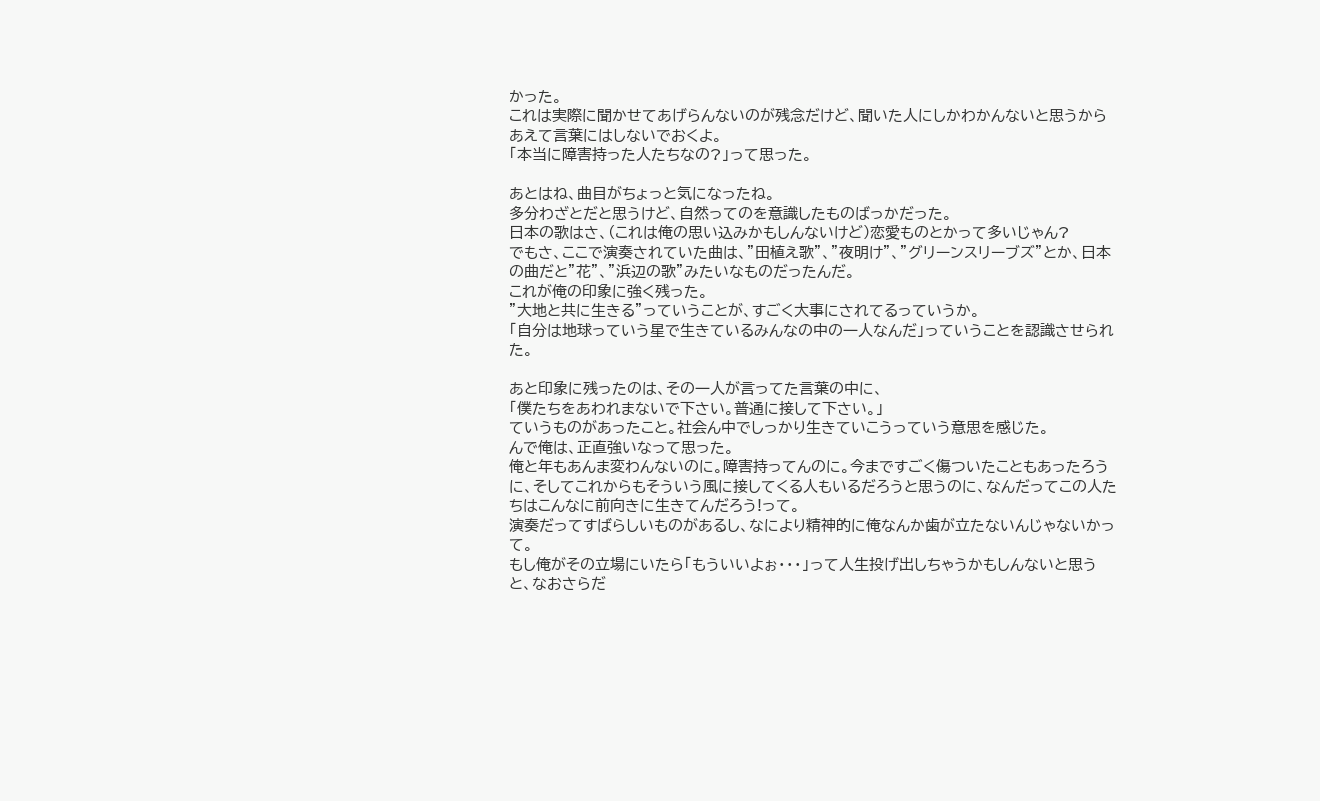かった。
これは実際に聞かせてあげらんないのが残念だけど、聞いた人にしかわかんないと思うからあえて言葉にはしないでおくよ。
「本当に障害持った人たちなの?」って思った。

あとはね、曲目がちょっと気になったね。
多分わざとだと思うけど、自然ってのを意識したものばっかだった。
日本の歌はさ、(これは俺の思い込みかもしんないけど)恋愛ものとかって多いじゃん?
でもさ、ここで演奏されていた曲は、”田植え歌”、”夜明け”、”グリーンスリーブズ”とか、日本の曲だと”花”、”浜辺の歌”みたいなものだったんだ。
これが俺の印象に強く残った。
”大地と共に生きる”っていうことが、すごく大事にされてるっていうか。
「自分は地球っていう星で生きているみんなの中の一人なんだ」っていうことを認識させられた。

あと印象に残ったのは、その一人が言ってた言葉の中に、
「僕たちをあわれまないで下さい。普通に接して下さい。」
ていうものがあったこと。社会ん中でしっかり生きていこうっていう意思を感じた。
んで俺は、正直強いなって思った。
俺と年もあんま変わんないのに。障害持ってんのに。今まですごく傷ついたこともあったろうに、そしてこれからもそういう風に接してくる人もいるだろうと思うのに、なんだってこの人たちはこんなに前向きに生きてんだろう!って。
演奏だってすばらしいものがあるし、なにより精神的に俺なんか歯が立たないんじゃないかって。
もし俺がその立場にいたら「もういいよぉ・・・」って人生投げ出しちゃうかもしんないと思うと、なおさらだ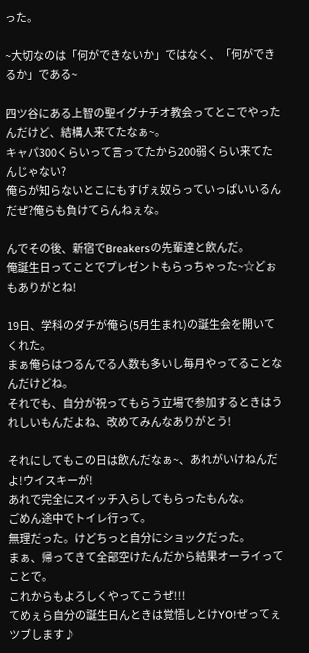った。

~大切なのは「何ができないか」ではなく、「何ができるか」である~

四ツ谷にある上智の聖イグナチオ教会ってとこでやったんだけど、結構人来てたなぁ~。
キャパ300くらいって言ってたから200弱くらい来てたんじゃない?
俺らが知らないとこにもすげぇ奴らっていっぱいいるんだぜ?俺らも負けてらんねぇな。

んでその後、新宿でBreakersの先輩達と飲んだ。
俺誕生日ってことでプレゼントもらっちゃった~☆どぉもありがとね!

19日、学科のダチが俺ら(5月生まれ)の誕生会を開いてくれた。
まぁ俺らはつるんでる人数も多いし毎月やってることなんだけどね。
それでも、自分が祝ってもらう立場で参加するときはうれしいもんだよね、改めてみんなありがとう!

それにしてもこの日は飲んだなぁ~、あれがいけねんだよ!ウイスキーが!
あれで完全にスイッチ入らしてもらったもんな。
ごめん途中でトイレ行って。
無理だった。けどちっと自分にショックだった。
まぁ、帰ってきて全部空けたんだから結果オーライってことで。
これからもよろしくやってこうぜ!!!
てめぇら自分の誕生日んときは覚悟しとけYO!ぜってぇツブします♪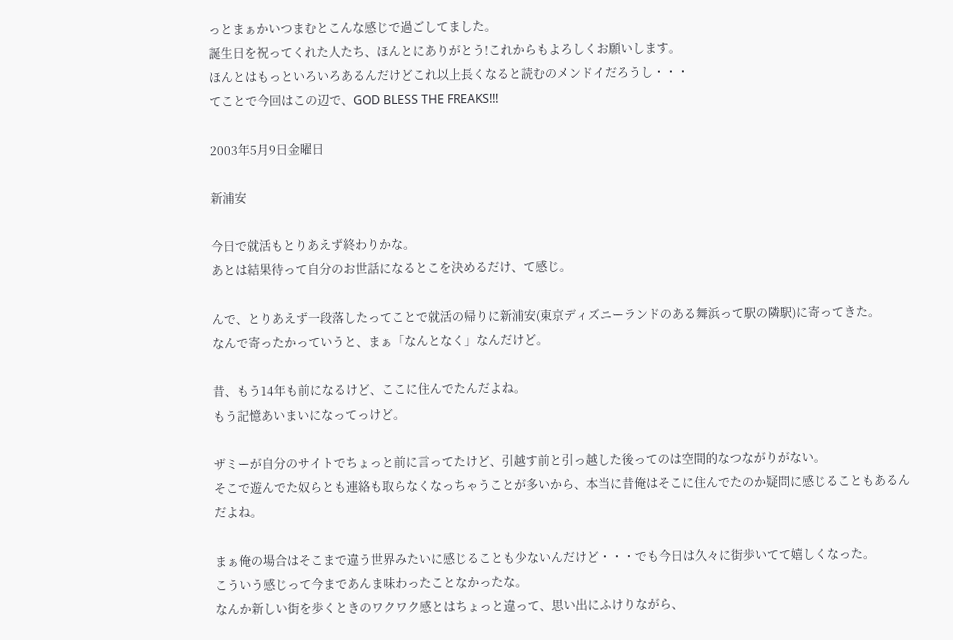っとまぁかいつまむとこんな感じで過ごしてました。
誕生日を祝ってくれた人たち、ほんとにありがとう!これからもよろしくお願いします。
ほんとはもっといろいろあるんだけどこれ以上長くなると読むのメンドイだろうし・・・
てことで今回はこの辺で、GOD BLESS THE FREAKS!!!

2003年5月9日金曜日

新浦安

今日で就活もとりあえず終わりかな。
あとは結果待って自分のお世話になるとこを決めるだけ、て感じ。

んで、とりあえず一段落したってことで就活の帰りに新浦安(東京ディズニーランドのある舞浜って駅の隣駅)に寄ってきた。
なんで寄ったかっていうと、まぁ「なんとなく」なんだけど。

昔、もう14年も前になるけど、ここに住んでたんだよね。
もう記憶あいまいになってっけど。

ザミーが自分のサイトでちょっと前に言ってたけど、引越す前と引っ越した後ってのは空間的なつながりがない。
そこで遊んでた奴らとも連絡も取らなくなっちゃうことが多いから、本当に昔俺はそこに住んでたのか疑問に感じることもあるんだよね。

まぁ俺の場合はそこまで違う世界みたいに感じることも少ないんだけど・・・でも今日は久々に街歩いてて嬉しくなった。
こういう感じって今まであんま味わったことなかったな。
なんか新しい街を歩くときのワクワク感とはちょっと違って、思い出にふけりながら、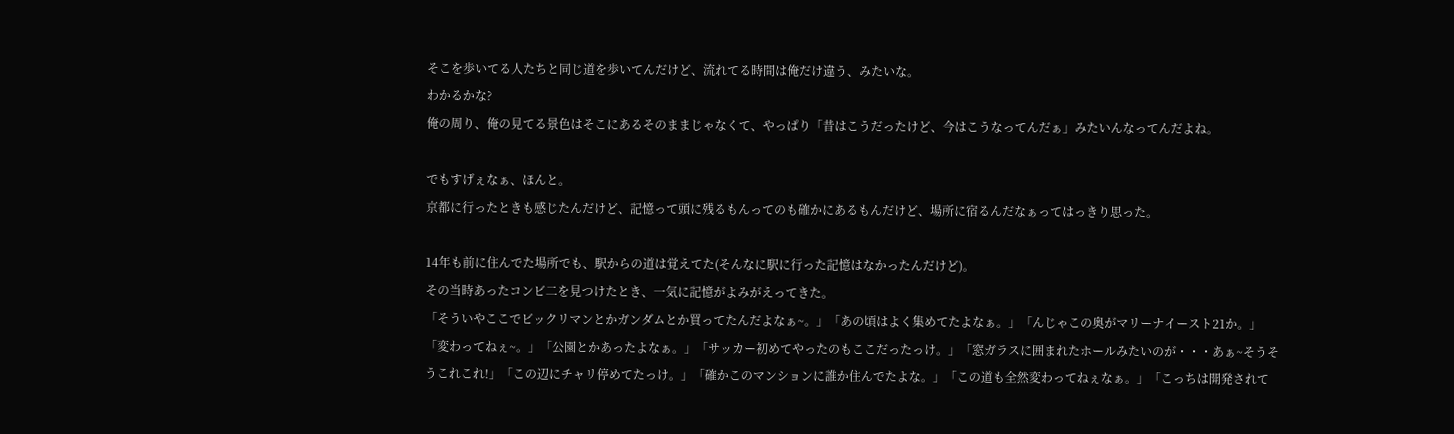そこを歩いてる人たちと同じ道を歩いてんだけど、流れてる時間は俺だけ違う、みたいな。
わかるかな?
俺の周り、俺の見てる景色はそこにあるそのままじゃなくて、やっぱり「昔はこうだったけど、今はこうなってんだぁ」みたいんなってんだよね。

でもすげぇなぁ、ほんと。
京都に行ったときも感じたんだけど、記憶って頭に残るもんってのも確かにあるもんだけど、場所に宿るんだなぁってはっきり思った。

14年も前に住んでた場所でも、駅からの道は覚えてた(そんなに駅に行った記憶はなかったんだけど)。
その当時あったコンビ二を見つけたとき、一気に記憶がよみがえってきた。
「そういやここでビックリマンとかガンダムとか買ってたんだよなぁ~。」「あの頃はよく集めてたよなぁ。」「んじゃこの奥がマリーナイースト21か。」「変わってねぇ~。」「公園とかあったよなぁ。」「サッカー初めてやったのもここだったっけ。」「窓ガラスに囲まれたホールみたいのが・・・あぁ~そうそうこれこれ!」「この辺にチャリ停めてたっけ。」「確かこのマンションに誰か住んでたよな。」「この道も全然変わってねぇなぁ。」「こっちは開発されて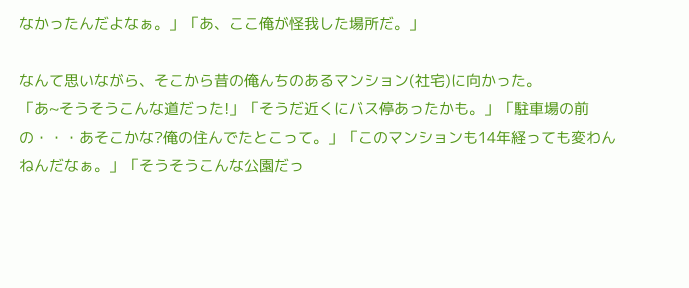なかったんだよなぁ。」「あ、ここ俺が怪我した場所だ。」

なんて思いながら、そこから昔の俺んちのあるマンション(社宅)に向かった。
「あ~そうそうこんな道だった!」「そうだ近くにバス停あったかも。」「駐車場の前の・・・あそこかな?俺の住んでたとこって。」「このマンションも14年経っても変わんねんだなぁ。」「そうそうこんな公園だっ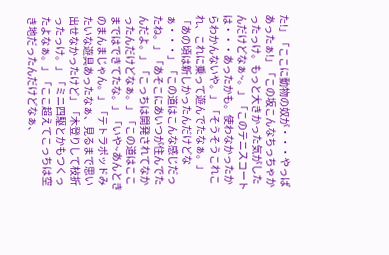た!」「ここに動物の奴が・・・やっぱあったぁ!」「この坂こんなちっちゃかったっけ。もっと大きかった気がしたんだけどなぁ~。」「このテニスコートは・・・あったかも。使わなかったからわかんないや。」「そうそうこれこれ、これに乗って遊んでたなぁ。」「あの頃は新しかったんだけどなぁ・・・」「この道はこんな感じだったね。」「あそこにあいつが住んでたんだよ。」「こっちは開発されてなかったんだけどなぁ。」「この道はここまではできてたな。」「いや~あんときのまんまじゃん。」「テトラポッドみたいな遊具あったなぁ、見るまで思い出せなかったけど」「木登りして枝折ったっけ。」「ミニ四駆とかもつくったよなぁ。」「ここ超えてこっちは空き地だったんだけどなぁ、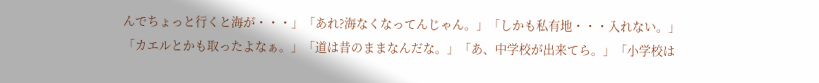んでちょっと行くと海が・・・」「あれ?海なくなってんじゃん。」「しかも私有地・・・入れない。」「カエルとかも取ったよなぁ。」「道は昔のままなんだな。」「あ、中学校が出来てら。」「小学校は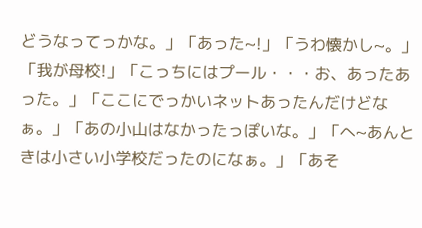どうなってっかな。」「あった~!」「うわ懐かし~。」「我が母校!」「こっちにはプール・・・お、あったあった。」「ここにでっかいネットあったんだけどなぁ。」「あの小山はなかったっぽいな。」「へ~あんときは小さい小学校だったのになぁ。」「あそ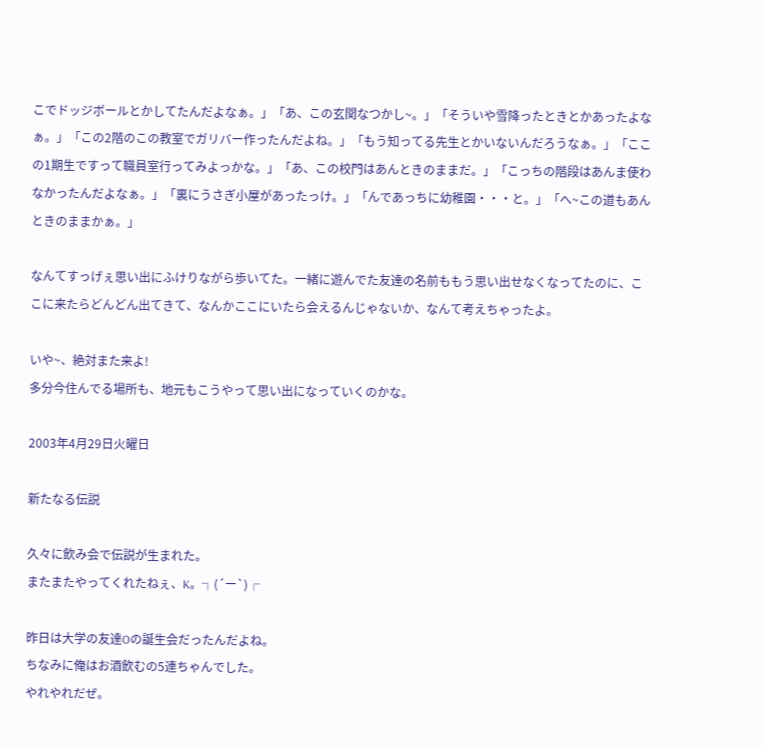こでドッジボールとかしてたんだよなぁ。」「あ、この玄関なつかし~。」「そういや雪降ったときとかあったよなぁ。」「この2階のこの教室でガリバー作ったんだよね。」「もう知ってる先生とかいないんだろうなぁ。」「ここの1期生ですって職員室行ってみよっかな。」「あ、この校門はあんときのままだ。」「こっちの階段はあんま使わなかったんだよなぁ。」「裏にうさぎ小屋があったっけ。」「んであっちに幼稚園・・・と。」「へ~この道もあんときのままかぁ。」

なんてすっげぇ思い出にふけりながら歩いてた。一緒に遊んでた友達の名前ももう思い出せなくなってたのに、ここに来たらどんどん出てきて、なんかここにいたら会えるんじゃないか、なんて考えちゃったよ。

いや~、絶対また来よ!
多分今住んでる場所も、地元もこうやって思い出になっていくのかな。

2003年4月29日火曜日

新たなる伝説

久々に飲み会で伝説が生まれた。
またまたやってくれたねぇ、K。┐(´ー`)┌

昨日は大学の友達Oの誕生会だったんだよね。
ちなみに俺はお酒飲むの5連ちゃんでした。
やれやれだぜ。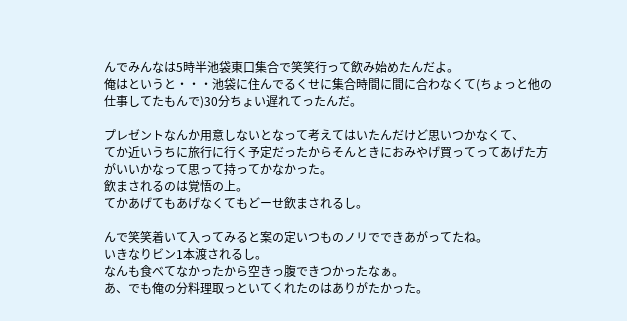んでみんなは5時半池袋東口集合で笑笑行って飲み始めたんだよ。
俺はというと・・・池袋に住んでるくせに集合時間に間に合わなくて(ちょっと他の仕事してたもんで)30分ちょい遅れてったんだ。

プレゼントなんか用意しないとなって考えてはいたんだけど思いつかなくて、
てか近いうちに旅行に行く予定だったからそんときにおみやげ買ってってあげた方がいいかなって思って持ってかなかった。
飲まされるのは覚悟の上。
てかあげてもあげなくてもどーせ飲まされるし。

んで笑笑着いて入ってみると案の定いつものノリでできあがってたね。
いきなりビン1本渡されるし。
なんも食べてなかったから空きっ腹できつかったなぁ。
あ、でも俺の分料理取っといてくれたのはありがたかった。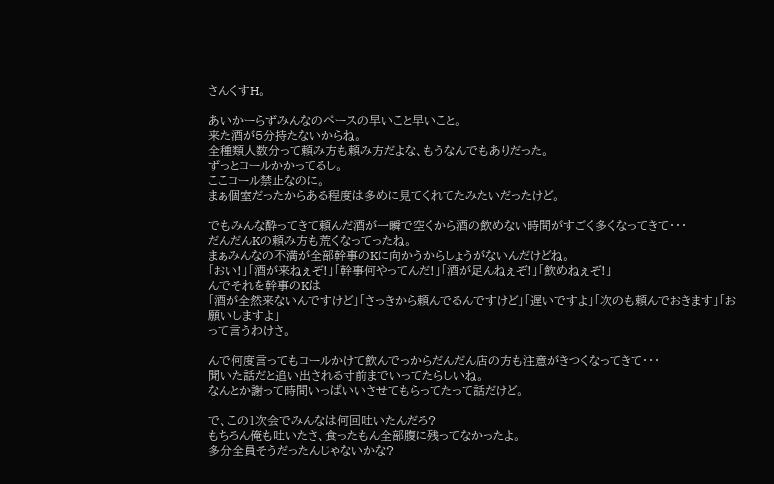さんくすH。

あいかーらずみんなのペースの早いこと早いこと。
来た酒が5分持たないからね。
全種類人数分って頼み方も頼み方だよな、もうなんでもありだった。
ずっとコールかかってるし。
ここコール禁止なのに。
まぁ個室だったからある程度は多めに見てくれてたみたいだったけど。

でもみんな酔ってきて頼んだ酒が一瞬で空くから酒の飲めない時間がすごく多くなってきて・・・
だんだんKの頼み方も荒くなってったね。
まぁみんなの不満が全部幹事のKに向かうからしょうがないんだけどね。
「おい!」「酒が来ねぇぞ!」「幹事何やってんだ!」「酒が足んねぇぞ!」「飲めねぇぞ!」
んでそれを幹事のKは
「酒が全然来ないんですけど」「さっきから頼んでるんですけど」「遅いですよ」「次のも頼んでおきます」「お願いしますよ」
って言うわけさ。

んで何度言ってもコールかけて飲んでっからだんだん店の方も注意がきつくなってきて・・・
聞いた話だと追い出される寸前までいってたらしいね。
なんとか謝って時間いっぱいいさせてもらってたって話だけど。

で、この1次会でみんなは何回吐いたんだろ?
もちろん俺も吐いたさ、食ったもん全部腹に残ってなかったよ。
多分全員そうだったんじゃないかな?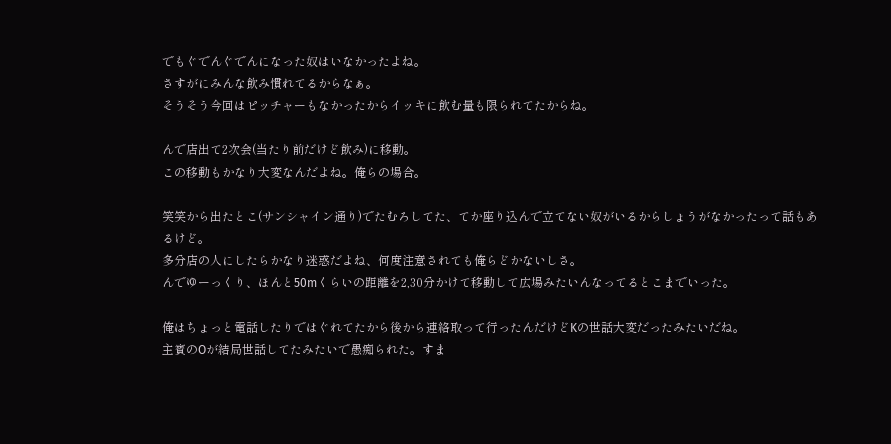でもぐでんぐでんになった奴はいなかったよね。
さすがにみんな飲み慣れてるからなぁ。
そうそう今回はピッチャーもなかったからイッキに飲む量も限られてたからね。

んで店出て2次会(当たり前だけど飲み)に移動。
この移動もかなり大変なんだよね。俺らの場合。

笑笑から出たとこ(サンシャイン通り)でたむろしてた、てか座り込んで立てない奴がいるからしょうがなかったって話もあるけど。
多分店の人にしたらかなり迷惑だよね、何度注意されても俺らどかないしさ。
んでゆーっくり、ほんと50mくらいの距離を2,30分かけて移動して広場みたいんなってるとこまでいった。

俺はちょっと電話したりではぐれてたから後から連絡取って行ったんだけどKの世話大変だったみたいだね。
主賓のOが結局世話してたみたいで愚痴られた。すま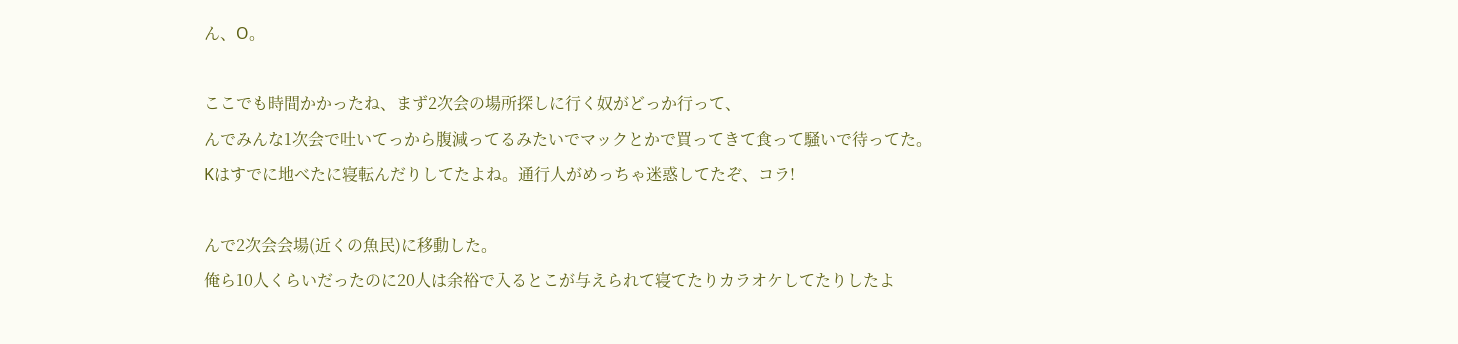ん、O。

ここでも時間かかったね、まず2次会の場所探しに行く奴がどっか行って、
んでみんな1次会で吐いてっから腹減ってるみたいでマックとかで買ってきて食って騒いで待ってた。
Kはすでに地べたに寝転んだりしてたよね。通行人がめっちゃ迷惑してたぞ、コラ!

んで2次会会場(近くの魚民)に移動した。
俺ら10人くらいだったのに20人は余裕で入るとこが与えられて寝てたりカラオケしてたりしたよ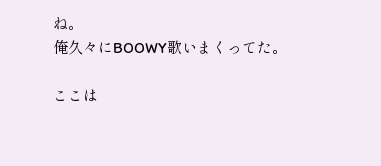ね。
俺久々にBOOWY歌いまくってた。

ここは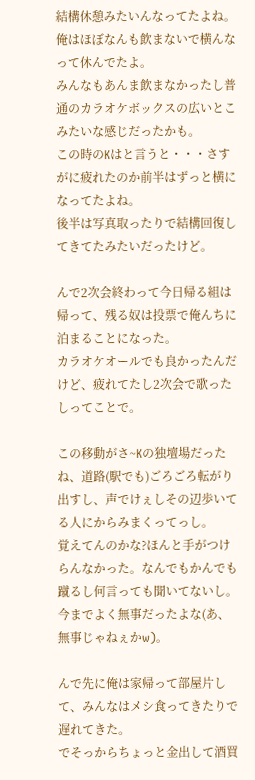結構休憩みたいんなってたよね。
俺はほぼなんも飲まないで横んなって休んでたよ。
みんなもあんま飲まなかったし普通のカラオケボックスの広いとこみたいな感じだったかも。
この時のKはと言うと・・・さすがに疲れたのか前半はずっと横になってたよね。
後半は写真取ったりで結構回復してきてたみたいだったけど。

んで2次会終わって今日帰る組は帰って、残る奴は投票で俺んちに泊まることになった。
カラオケオールでも良かったんだけど、疲れてたし2次会で歌ったしってことで。

この移動がさ~Kの独壇場だったね、道路(駅でも)ごろごろ転がり出すし、声でけぇしその辺歩いてる人にからみまくってっし。
覚えてんのかな?ほんと手がつけらんなかった。なんでもかんでも蹴るし何言っても聞いてないし。
今までよく無事だったよな(あ、無事じゃねぇかw)。

んで先に俺は家帰って部屋片して、みんなはメシ食ってきたりで遅れてきた。
でそっからちょっと金出して酒買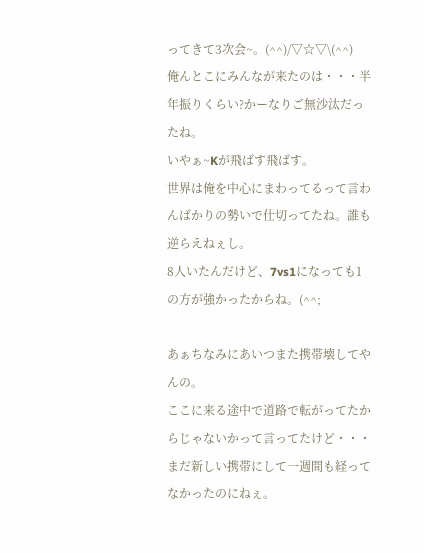ってきて3次会~。(^^)/▽☆▽\(^^)
俺んとこにみんなが来たのは・・・半年振りくらい?かーなりご無沙汰だったね。
いやぁ~Kが飛ばす飛ばす。
世界は俺を中心にまわってるって言わんばかりの勢いで仕切ってたね。誰も逆らえねぇし。
8人いたんだけど、7vs1になっても1の方が強かったからね。(^^;

あぁちなみにあいつまた携帯壊してやんの。
ここに来る途中で道路で転がってたからじゃないかって言ってたけど・・・
まだ新しい携帯にして一週間も経ってなかったのにねぇ。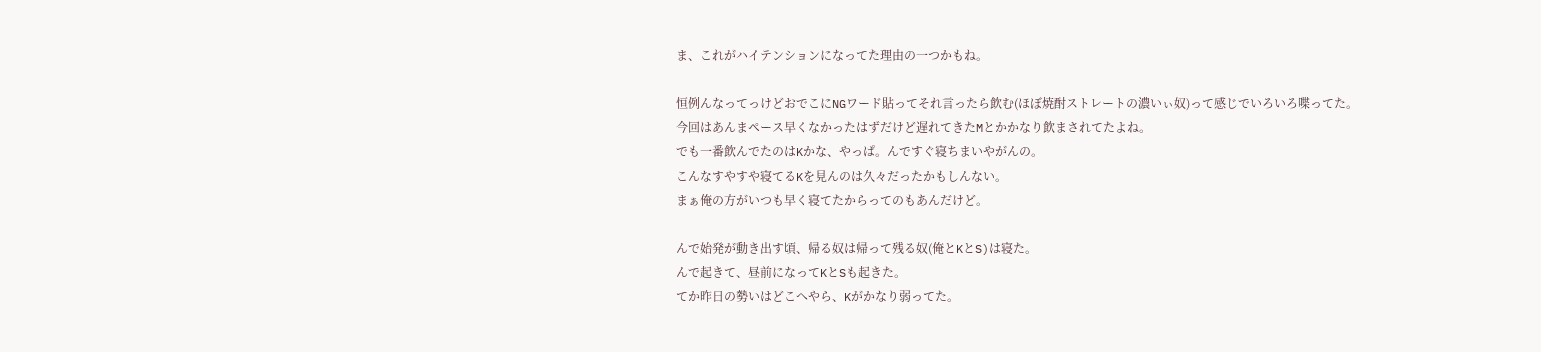ま、これがハイテンションになってた理由の一つかもね。

恒例んなってっけどおでこにNGワード貼ってそれ言ったら飲む(ほぼ焼酎ストレートの濃いぃ奴)って感じでいろいろ喋ってた。
今回はあんまペース早くなかったはずだけど遅れてきたMとかかなり飲まされてたよね。
でも一番飲んでたのはKかな、やっぱ。んですぐ寝ちまいやがんの。
こんなすやすや寝てるKを見んのは久々だったかもしんない。
まぁ俺の方がいつも早く寝てたからってのもあんだけど。

んで始発が動き出す頃、帰る奴は帰って残る奴(俺とKとS)は寝た。
んで起きて、昼前になってKとSも起きた。
てか昨日の勢いはどこへやら、Kがかなり弱ってた。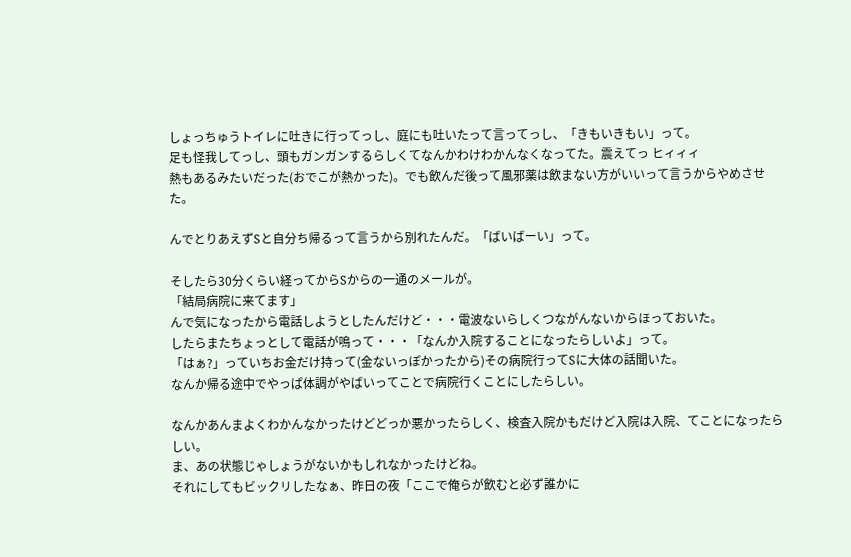しょっちゅうトイレに吐きに行ってっし、庭にも吐いたって言ってっし、「きもいきもい」って。
足も怪我してっし、頭もガンガンするらしくてなんかわけわかんなくなってた。震えてっ ヒィィィ
熱もあるみたいだった(おでこが熱かった)。でも飲んだ後って風邪薬は飲まない方がいいって言うからやめさせた。

んでとりあえずSと自分ち帰るって言うから別れたんだ。「ばいばーい」って。

そしたら30分くらい経ってからSからの一通のメールが。
「結局病院に来てます」
んで気になったから電話しようとしたんだけど・・・電波ないらしくつながんないからほっておいた。
したらまたちょっとして電話が鳴って・・・「なんか入院することになったらしいよ」って。
「はぁ?」っていちお金だけ持って(金ないっぽかったから)その病院行ってSに大体の話聞いた。
なんか帰る途中でやっぱ体調がやばいってことで病院行くことにしたらしい。

なんかあんまよくわかんなかったけどどっか悪かったらしく、検査入院かもだけど入院は入院、てことになったらしい。
ま、あの状態じゃしょうがないかもしれなかったけどね。
それにしてもビックリしたなぁ、昨日の夜「ここで俺らが飲むと必ず誰かに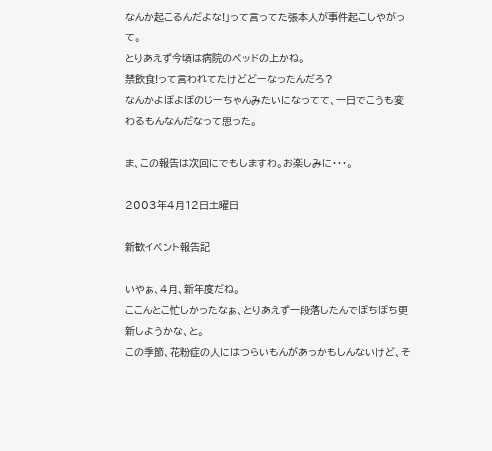なんか起こるんだよな!」って言ってた張本人が事件起こしやがって。
とりあえず今頃は病院のベッドの上かね。
禁飲食!って言われてたけどどーなったんだろ?
なんかよぼよぼのじーちゃんみたいになってて、一日でこうも変わるもんなんだなって思った。

ま、この報告は次回にでもしますわ。お楽しみに・・・。

2003年4月12日土曜日

新歓イベント報告記

いやぁ、4月、新年度だね。
ここんとこ忙しかったなぁ、とりあえず一段落したんでぼちぼち更新しようかな、と。
この季節、花粉症の人にはつらいもんがあっかもしんないけど、そ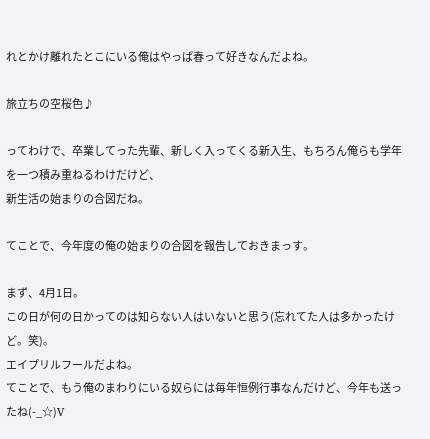れとかけ離れたとこにいる俺はやっぱ春って好きなんだよね。

旅立ちの空桜色♪

ってわけで、卒業してった先輩、新しく入ってくる新入生、もちろん俺らも学年を一つ積み重ねるわけだけど、
新生活の始まりの合図だね。

てことで、今年度の俺の始まりの合図を報告しておきまっす。

まず、4月1日。
この日が何の日かってのは知らない人はいないと思う(忘れてた人は多かったけど。笑)。
エイプリルフールだよね。
てことで、もう俺のまわりにいる奴らには毎年恒例行事なんだけど、今年も送ったね(-_☆)V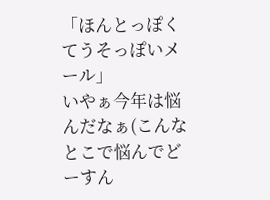「ほんとっぽくてうそっぽいメール」
いやぁ今年は悩んだなぁ(こんなとこで悩んでどーすん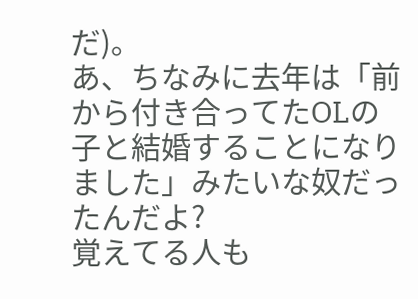だ)。
あ、ちなみに去年は「前から付き合ってたOLの子と結婚することになりました」みたいな奴だったんだよ?
覚えてる人も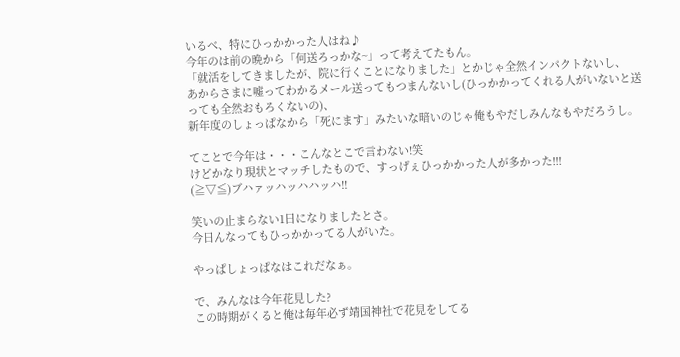いるべ、特にひっかかった人はね♪
今年のは前の晩から「何送ろっかな~」って考えてたもん。
「就活をしてきましたが、院に行くことになりました」とかじゃ全然インパクトないし、
あからさまに嘘ってわかるメール送ってもつまんないし(ひっかかってくれる人がいないと送っても全然おもろくないの)、
新年度のしょっぱなから「死にます」みたいな暗いのじゃ俺もやだしみんなもやだろうし。

てことで今年は・・・こんなとこで言わない!笑
けどかなり現状とマッチしたもので、すっげぇひっかかった人が多かった!!!
(≧▽≦)ブハァッハッハハッハ!!

笑いの止まらない1日になりましたとさ。
今日んなってもひっかかってる人がいた。

やっぱしょっぱなはこれだなぁ。

で、みんなは今年花見した?
この時期がくると俺は毎年必ず靖国神社で花見をしてる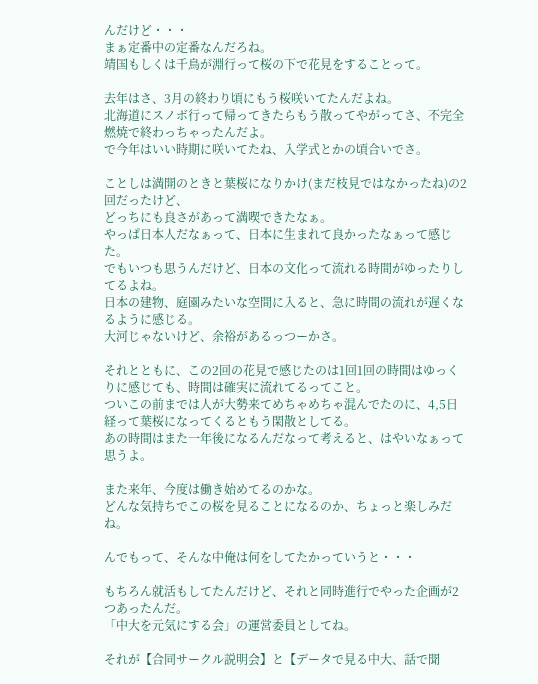んだけど・・・
まぁ定番中の定番なんだろね。
靖国もしくは千鳥が淵行って桜の下で花見をすることって。

去年はさ、3月の終わり頃にもう桜咲いてたんだよね。
北海道にスノボ行って帰ってきたらもう散ってやがってさ、不完全燃焼で終わっちゃったんだよ。
で今年はいい時期に咲いてたね、入学式とかの頃合いでさ。

ことしは満開のときと葉桜になりかけ(まだ枝見ではなかったね)の2回だったけど、
どっちにも良さがあって満喫できたなぁ。
やっぱ日本人だなぁって、日本に生まれて良かったなぁって感じた。
でもいつも思うんだけど、日本の文化って流れる時間がゆったりしてるよね。
日本の建物、庭園みたいな空間に入ると、急に時間の流れが遅くなるように感じる。
大河じゃないけど、余裕があるっつーかさ。

それとともに、この2回の花見で感じたのは1回1回の時間はゆっくりに感じても、時間は確実に流れてるってこと。
ついこの前までは人が大勢来てめちゃめちゃ混んでたのに、4,5日経って葉桜になってくるともう閑散としてる。
あの時間はまた一年後になるんだなって考えると、はやいなぁって思うよ。

また来年、今度は働き始めてるのかな。
どんな気持ちでこの桜を見ることになるのか、ちょっと楽しみだね。

んでもって、そんな中俺は何をしてたかっていうと・・・

もちろん就活もしてたんだけど、それと同時進行でやった企画が2つあったんだ。
「中大を元気にする会」の運営委員としてね。

それが【合同サークル説明会】と【データで見る中大、話で聞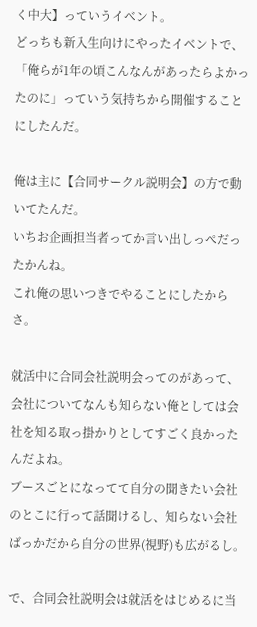く中大】っていうイベント。
どっちも新入生向けにやったイベントで、「俺らが1年の頃こんなんがあったらよかったのに」っていう気持ちから開催することにしたんだ。

俺は主に【合同サークル説明会】の方で動いてたんだ。
いちお企画担当者ってか言い出しっぺだったかんね。
これ俺の思いつきでやることにしたからさ。

就活中に合同会社説明会ってのがあって、会社についてなんも知らない俺としては会社を知る取っ掛かりとしてすごく良かったんだよね。
ブースごとになってて自分の聞きたい会社のとこに行って話聞けるし、知らない会社ばっかだから自分の世界(視野)も広がるし。

で、合同会社説明会は就活をはじめるに当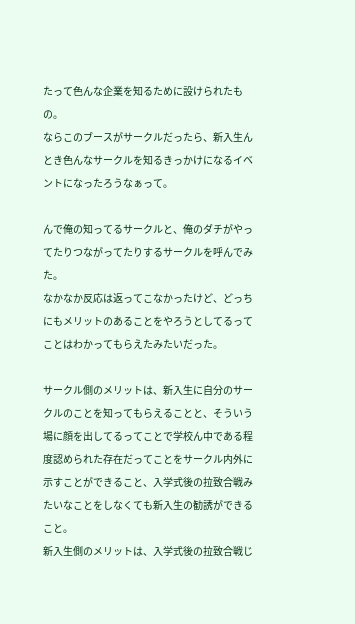たって色んな企業を知るために設けられたもの。
ならこのブースがサークルだったら、新入生んとき色んなサークルを知るきっかけになるイベントになったろうなぁって。

んで俺の知ってるサークルと、俺のダチがやってたりつながってたりするサークルを呼んでみた。
なかなか反応は返ってこなかったけど、どっちにもメリットのあることをやろうとしてるってことはわかってもらえたみたいだった。

サークル側のメリットは、新入生に自分のサークルのことを知ってもらえることと、そういう場に顔を出してるってことで学校ん中である程度認められた存在だってことをサークル内外に示すことができること、入学式後の拉致合戦みたいなことをしなくても新入生の勧誘ができること。
新入生側のメリットは、入学式後の拉致合戦じ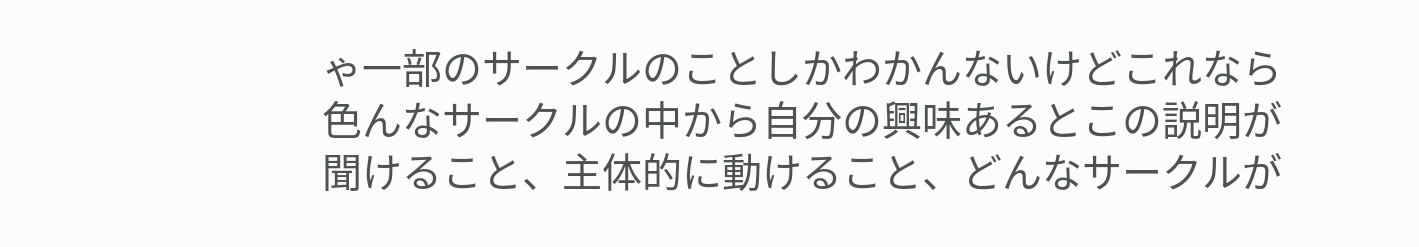ゃ一部のサークルのことしかわかんないけどこれなら色んなサークルの中から自分の興味あるとこの説明が聞けること、主体的に動けること、どんなサークルが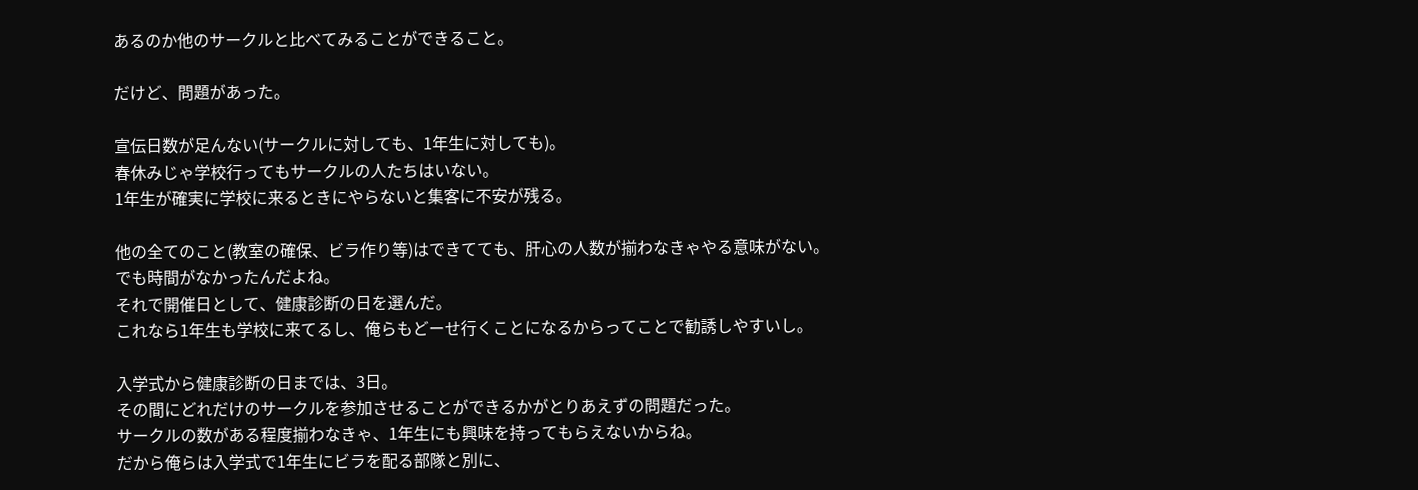あるのか他のサークルと比べてみることができること。

だけど、問題があった。

宣伝日数が足んない(サークルに対しても、1年生に対しても)。
春休みじゃ学校行ってもサークルの人たちはいない。
1年生が確実に学校に来るときにやらないと集客に不安が残る。

他の全てのこと(教室の確保、ビラ作り等)はできてても、肝心の人数が揃わなきゃやる意味がない。
でも時間がなかったんだよね。
それで開催日として、健康診断の日を選んだ。
これなら1年生も学校に来てるし、俺らもどーせ行くことになるからってことで勧誘しやすいし。

入学式から健康診断の日までは、3日。
その間にどれだけのサークルを参加させることができるかがとりあえずの問題だった。
サークルの数がある程度揃わなきゃ、1年生にも興味を持ってもらえないからね。
だから俺らは入学式で1年生にビラを配る部隊と別に、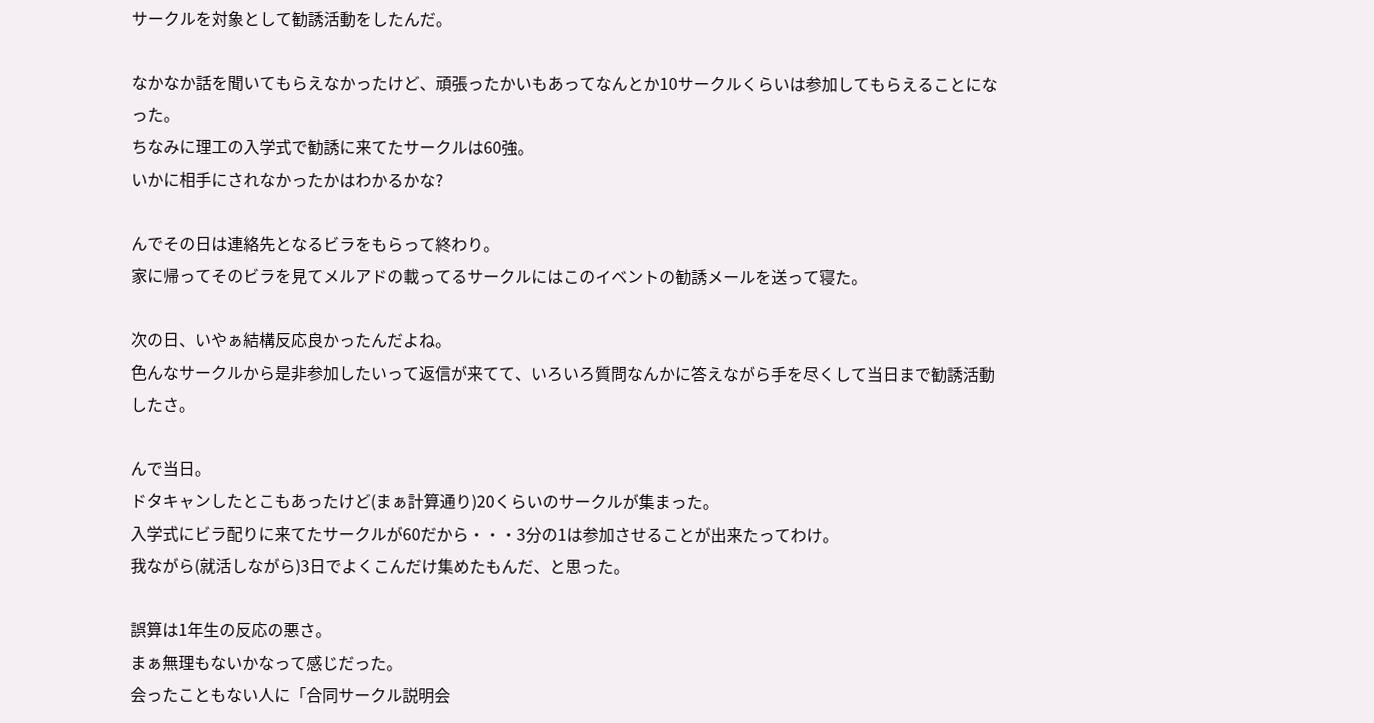サークルを対象として勧誘活動をしたんだ。

なかなか話を聞いてもらえなかったけど、頑張ったかいもあってなんとか10サークルくらいは参加してもらえることになった。
ちなみに理工の入学式で勧誘に来てたサークルは60強。
いかに相手にされなかったかはわかるかな?

んでその日は連絡先となるビラをもらって終わり。
家に帰ってそのビラを見てメルアドの載ってるサークルにはこのイベントの勧誘メールを送って寝た。

次の日、いやぁ結構反応良かったんだよね。
色んなサークルから是非参加したいって返信が来てて、いろいろ質問なんかに答えながら手を尽くして当日まで勧誘活動したさ。

んで当日。
ドタキャンしたとこもあったけど(まぁ計算通り)20くらいのサークルが集まった。
入学式にビラ配りに来てたサークルが60だから・・・3分の1は参加させることが出来たってわけ。
我ながら(就活しながら)3日でよくこんだけ集めたもんだ、と思った。

誤算は1年生の反応の悪さ。
まぁ無理もないかなって感じだった。
会ったこともない人に「合同サークル説明会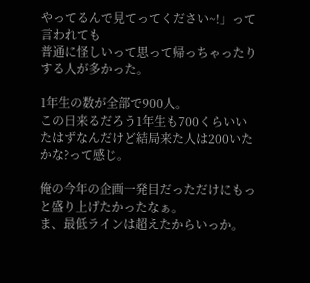やってるんで見てってください~!」って言われても
普通に怪しいって思って帰っちゃったりする人が多かった。

1年生の数が全部で900人。
この日来るだろう1年生も700くらいいたはずなんだけど結局来た人は200いたかな?って感じ。

俺の今年の企画一発目だっただけにもっと盛り上げたかったなぁ。
ま、最低ラインは超えたからいっか。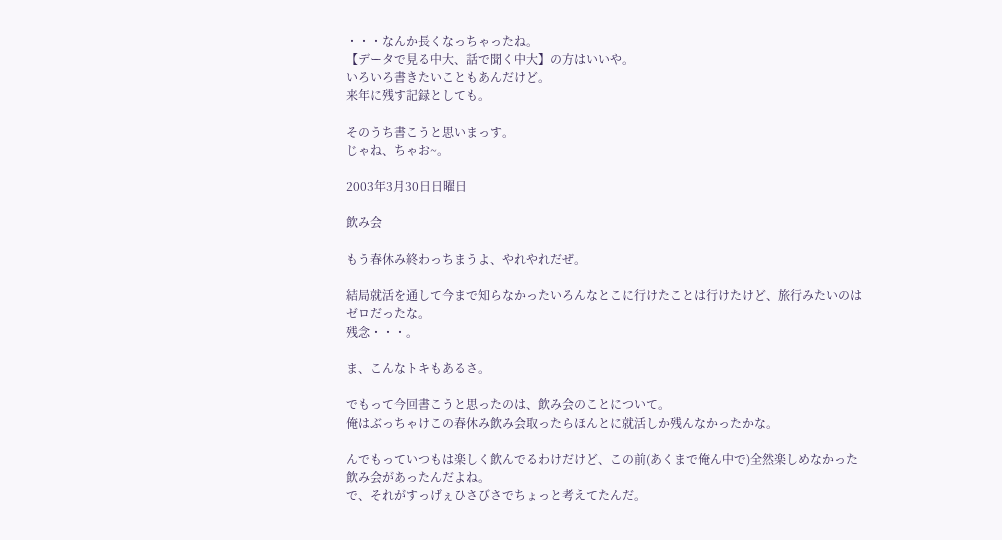・・・なんか長くなっちゃったね。
【データで見る中大、話で聞く中大】の方はいいや。
いろいろ書きたいこともあんだけど。
来年に残す記録としても。

そのうち書こうと思いまっす。
じゃね、ちゃお~。

2003年3月30日日曜日

飲み会

もう春休み終わっちまうよ、やれやれだぜ。

結局就活を通して今まで知らなかったいろんなとこに行けたことは行けたけど、旅行みたいのはゼロだったな。
残念・・・。

ま、こんなトキもあるさ。

でもって今回書こうと思ったのは、飲み会のことについて。
俺はぶっちゃけこの春休み飲み会取ったらほんとに就活しか残んなかったかな。

んでもっていつもは楽しく飲んでるわけだけど、この前(あくまで俺ん中で)全然楽しめなかった飲み会があったんだよね。
で、それがすっげぇひさびさでちょっと考えてたんだ。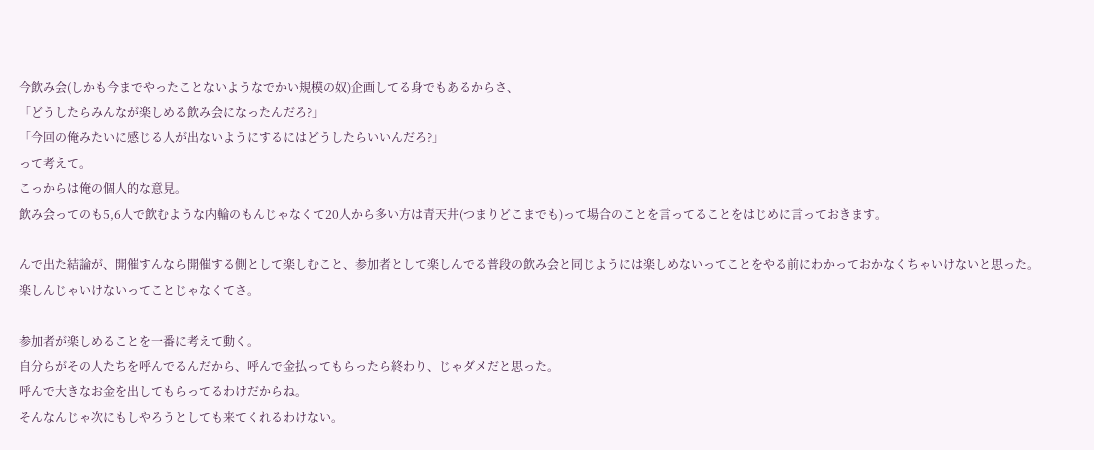今飲み会(しかも今までやったことないようなでかい規模の奴)企画してる身でもあるからさ、
「どうしたらみんなが楽しめる飲み会になったんだろ?」
「今回の俺みたいに感じる人が出ないようにするにはどうしたらいいんだろ?」
って考えて。
こっからは俺の個人的な意見。
飲み会ってのも5,6人で飲むような内輪のもんじゃなくて20人から多い方は青天井(つまりどこまでも)って場合のことを言ってることをはじめに言っておきます。

んで出た結論が、開催すんなら開催する側として楽しむこと、参加者として楽しんでる普段の飲み会と同じようには楽しめないってことをやる前にわかっておかなくちゃいけないと思った。
楽しんじゃいけないってことじゃなくてさ。

参加者が楽しめることを一番に考えて動く。
自分らがその人たちを呼んでるんだから、呼んで金払ってもらったら終わり、じゃダメだと思った。
呼んで大きなお金を出してもらってるわけだからね。
そんなんじゃ次にもしやろうとしても来てくれるわけない。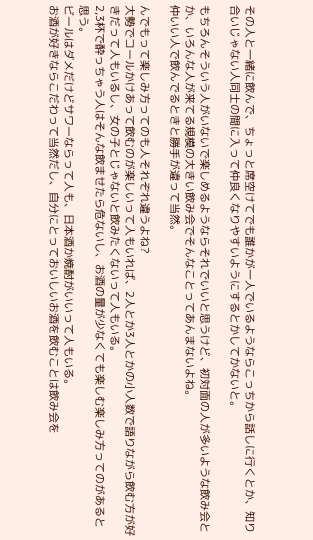その人と一緒に飲んで、ちょっと席空けてでも誰かが一人でいるようならこっちから話しに行くとか、知り合いじゃない人同士の間に入って仲良くなりやすいようにするとかしてかないと。

もちろんそういう人がいないで楽しめるようならそれでいいと思うけど、初対面の人が多いような飲み会とか、いろんな人が来てる規模の大きい飲み会でそんなことってあんまないよね。
仲いい人で飲んでるときと勝手が違って当然。

んでもって楽しみ方ってのも人それぞれ違うよね?
大勢でコールかけあって飲むのが楽しいって人もいれば、2人とか3人とかの小人数で語りながら飲む方が好きだって人もいるし、女の子とじゃないと飲みたくないって人もいる。
2,3杯で酔っちゃう人はそんな飲ませたら危ないし、お酒の量が少なくても楽しむ楽しみ方ってのがあると思う。
ビールはダメだけどサワーならって人も、日本酒か焼酎がいいって人もいる。
お酒が好きならこだわって当然だし、自分にとっておいしいお酒を飲むことは飲み会を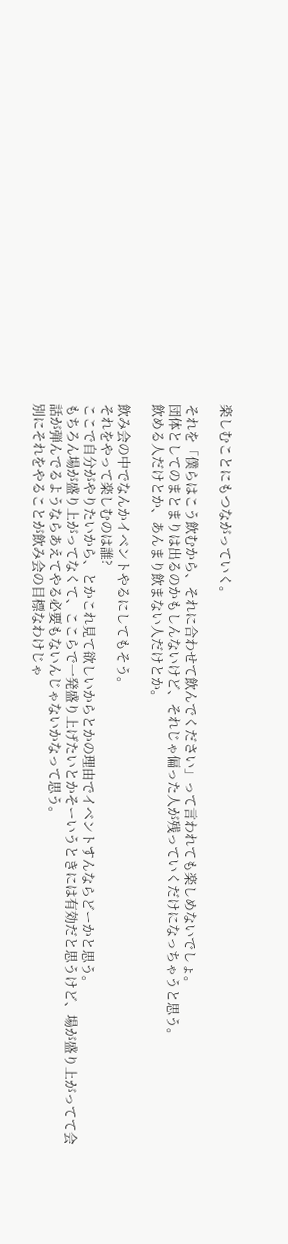楽しむことにもつながっていく。

それを「僕らはこう飲むから、それに合わせて飲んでください」って言われても楽しめないでしょ。
団体としてのまとまりは出るのかもしんないけど、それじゃ偏った人が残っていくだけになっちゃうと思う。
飲める人だけとか、あんまり飲まない人だけとか。

飲み会の中でなんかイベントやるにしてもそう。
それをやって楽しむのは誰?
ここで自分がやりたいから、とかこれ見て欲しいからとかの理由でイベントすんならどーかと思う。
もちろん場が盛り上がってなくて、ここらで一発盛り上げたいとかそーいうときには有効だと思うけど、場が盛り上がってて会話が弾んでるようならあえてやる必要もないんじゃないかなって思う。
別にそれをやることが飲み会の目標なわけじゃ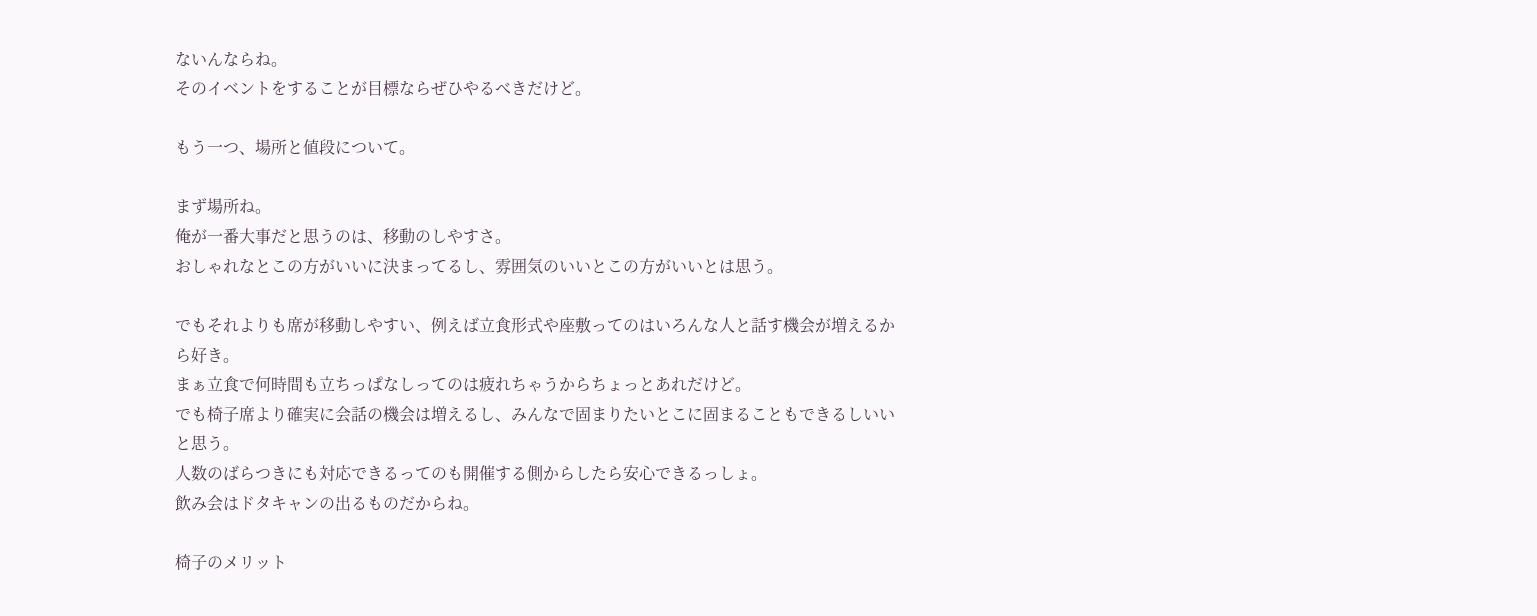ないんならね。
そのイベントをすることが目標ならぜひやるべきだけど。

もう一つ、場所と値段について。

まず場所ね。
俺が一番大事だと思うのは、移動のしやすさ。
おしゃれなとこの方がいいに決まってるし、雰囲気のいいとこの方がいいとは思う。

でもそれよりも席が移動しやすい、例えば立食形式や座敷ってのはいろんな人と話す機会が増えるから好き。
まぁ立食で何時間も立ちっぱなしってのは疲れちゃうからちょっとあれだけど。
でも椅子席より確実に会話の機会は増えるし、みんなで固まりたいとこに固まることもできるしいいと思う。
人数のばらつきにも対応できるってのも開催する側からしたら安心できるっしょ。
飲み会はドタキャンの出るものだからね。

椅子のメリット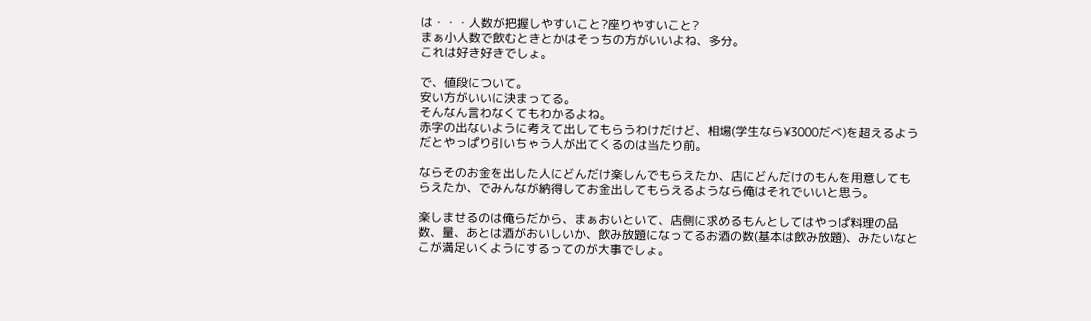は・・・人数が把握しやすいこと?座りやすいこと?
まぁ小人数で飲むときとかはそっちの方がいいよね、多分。
これは好き好きでしょ。

で、値段について。
安い方がいいに決まってる。
そんなん言わなくてもわかるよね。
赤字の出ないように考えて出してもらうわけだけど、相場(学生なら¥3000だべ)を超えるようだとやっぱり引いちゃう人が出てくるのは当たり前。

ならそのお金を出した人にどんだけ楽しんでもらえたか、店にどんだけのもんを用意してもらえたか、でみんなが納得してお金出してもらえるようなら俺はそれでいいと思う。

楽しませるのは俺らだから、まぁおいといて、店側に求めるもんとしてはやっぱ料理の品数、量、あとは酒がおいしいか、飲み放題になってるお酒の数(基本は飲み放題)、みたいなとこが満足いくようにするってのが大事でしょ。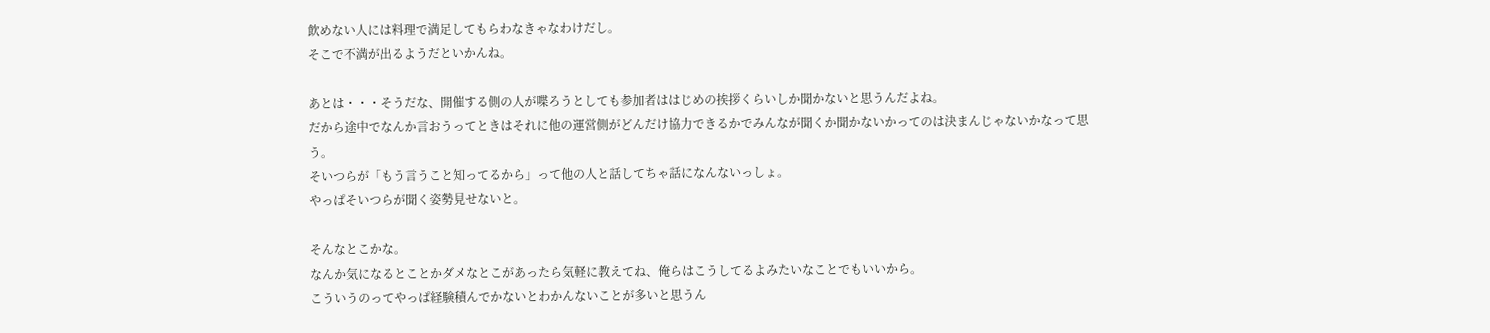飲めない人には料理で満足してもらわなきゃなわけだし。
そこで不満が出るようだといかんね。

あとは・・・そうだな、開催する側の人が喋ろうとしても参加者ははじめの挨拶くらいしか聞かないと思うんだよね。
だから途中でなんか言おうってときはそれに他の運営側がどんだけ協力できるかでみんなが聞くか聞かないかってのは決まんじゃないかなって思う。
そいつらが「もう言うこと知ってるから」って他の人と話してちゃ話になんないっしょ。
やっぱそいつらが聞く姿勢見せないと。

そんなとこかな。
なんか気になるとことかダメなとこがあったら気軽に教えてね、俺らはこうしてるよみたいなことでもいいから。
こういうのってやっぱ経験積んでかないとわかんないことが多いと思うん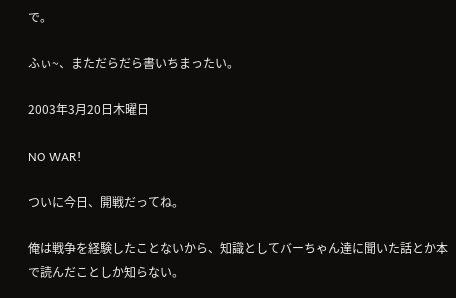で。

ふぃ~、まただらだら書いちまったい。

2003年3月20日木曜日

NO WAR!

ついに今日、開戦だってね。

俺は戦争を経験したことないから、知識としてバーちゃん達に聞いた話とか本で読んだことしか知らない。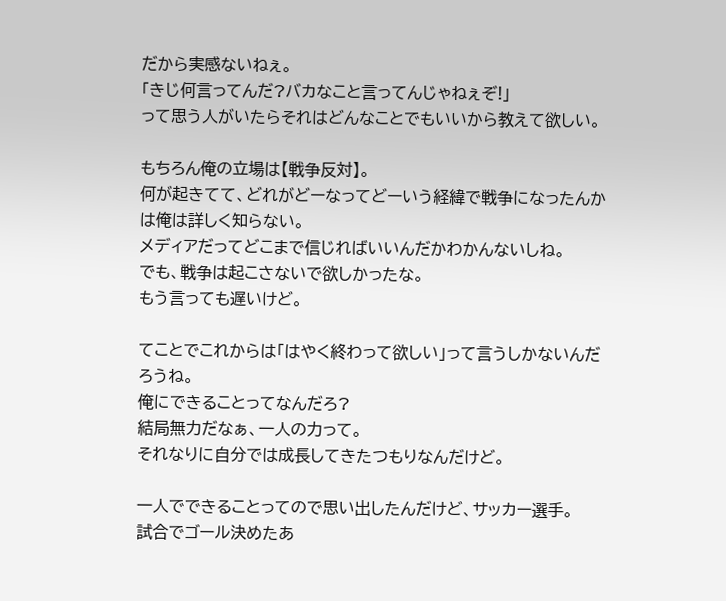だから実感ないねぇ。
「きじ何言ってんだ?バカなこと言ってんじゃねぇぞ!」
って思う人がいたらそれはどんなことでもいいから教えて欲しい。

もちろん俺の立場は【戦争反対】。
何が起きてて、どれがどーなってどーいう経緯で戦争になったんかは俺は詳しく知らない。
メディアだってどこまで信じればいいんだかわかんないしね。
でも、戦争は起こさないで欲しかったな。
もう言っても遅いけど。

てことでこれからは「はやく終わって欲しい」って言うしかないんだろうね。
俺にできることってなんだろ?
結局無力だなぁ、一人の力って。
それなりに自分では成長してきたつもりなんだけど。

一人でできることってので思い出したんだけど、サッカー選手。
試合でゴール決めたあ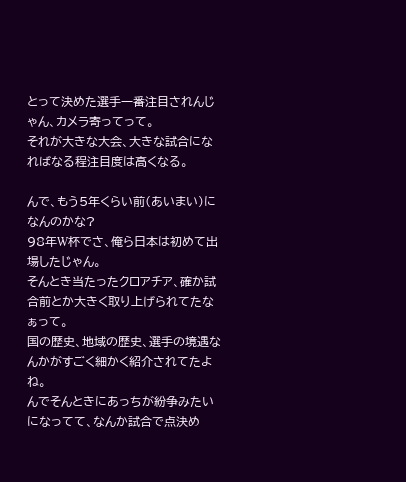とって決めた選手一番注目されんじゃん、カメラ寄ってって。
それが大きな大会、大きな試合になればなる程注目度は高くなる。

んで、もう5年くらい前(あいまい)になんのかな?
98年W杯でさ、俺ら日本は初めて出場したじゃん。
そんとき当たったクロアチア、確か試合前とか大きく取り上げられてたなぁって。
国の歴史、地域の歴史、選手の境遇なんかがすごく細かく紹介されてたよね。
んでそんときにあっちが紛争みたいになってて、なんか試合で点決め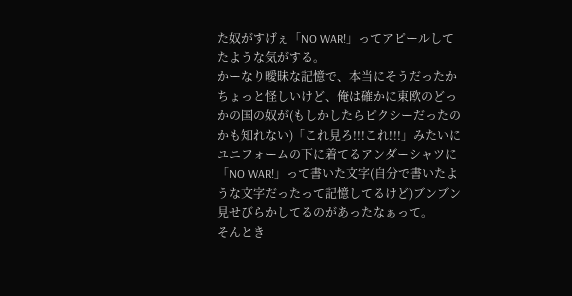た奴がすげぇ「NO WAR!」ってアピールしてたような気がする。
かーなり曖昧な記憶で、本当にそうだったかちょっと怪しいけど、俺は確かに東欧のどっかの国の奴が(もしかしたらピクシーだったのかも知れない)「これ見ろ!!!これ!!!」みたいにユニフォームの下に着てるアンダーシャツに「NO WAR!」って書いた文字(自分で書いたような文字だったって記憶してるけど)ブンブン見せびらかしてるのがあったなぁって。
そんとき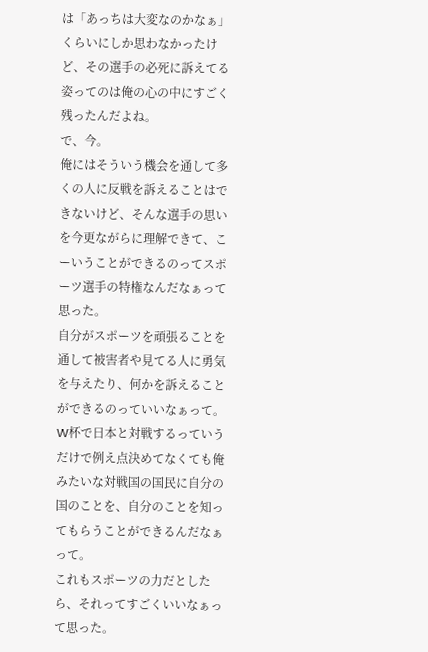は「あっちは大変なのかなぁ」くらいにしか思わなかったけど、その選手の必死に訴えてる姿ってのは俺の心の中にすごく残ったんだよね。
で、今。
俺にはそういう機会を通して多くの人に反戦を訴えることはできないけど、そんな選手の思いを今更ながらに理解できて、こーいうことができるのってスポーツ選手の特権なんだなぁって思った。
自分がスポーツを頑張ることを通して被害者や見てる人に勇気を与えたり、何かを訴えることができるのっていいなぁって。
W杯で日本と対戦するっていうだけで例え点決めてなくても俺みたいな対戦国の国民に自分の国のことを、自分のことを知ってもらうことができるんだなぁって。
これもスポーツの力だとしたら、それってすごくいいなぁって思った。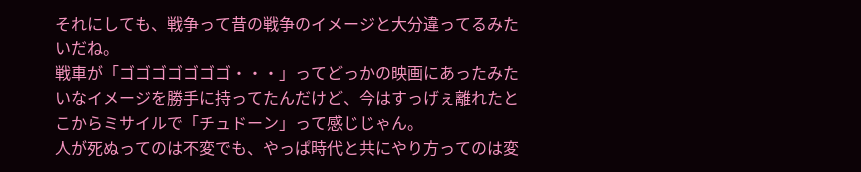それにしても、戦争って昔の戦争のイメージと大分違ってるみたいだね。
戦車が「ゴゴゴゴゴゴゴ・・・」ってどっかの映画にあったみたいなイメージを勝手に持ってたんだけど、今はすっげぇ離れたとこからミサイルで「チュドーン」って感じじゃん。
人が死ぬってのは不変でも、やっぱ時代と共にやり方ってのは変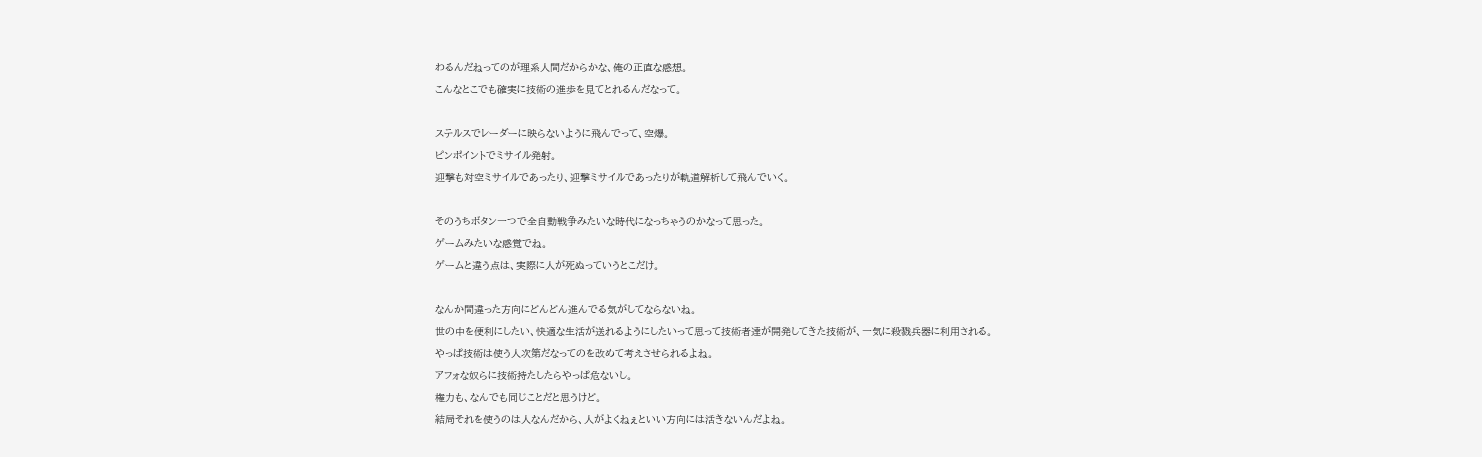わるんだねってのが理系人間だからかな、俺の正直な感想。
こんなとこでも確実に技術の進歩を見てとれるんだなって。

ステルスでレーダーに映らないように飛んでって、空爆。
ピンポイントでミサイル発射。
迎撃も対空ミサイルであったり、迎撃ミサイルであったりが軌道解析して飛んでいく。

そのうちボタン一つで全自動戦争みたいな時代になっちゃうのかなって思った。
ゲームみたいな感覚でね。
ゲームと違う点は、実際に人が死ぬっていうとこだけ。

なんか間違った方向にどんどん進んでる気がしてならないね。
世の中を便利にしたい、快適な生活が送れるようにしたいって思って技術者達が開発してきた技術が、一気に殺戮兵器に利用される。
やっぱ技術は使う人次第だなってのを改めて考えさせられるよね。
アフォな奴らに技術持たしたらやっぱ危ないし。
権力も、なんでも同じことだと思うけど。
結局それを使うのは人なんだから、人がよくねぇといい方向には活きないんだよね。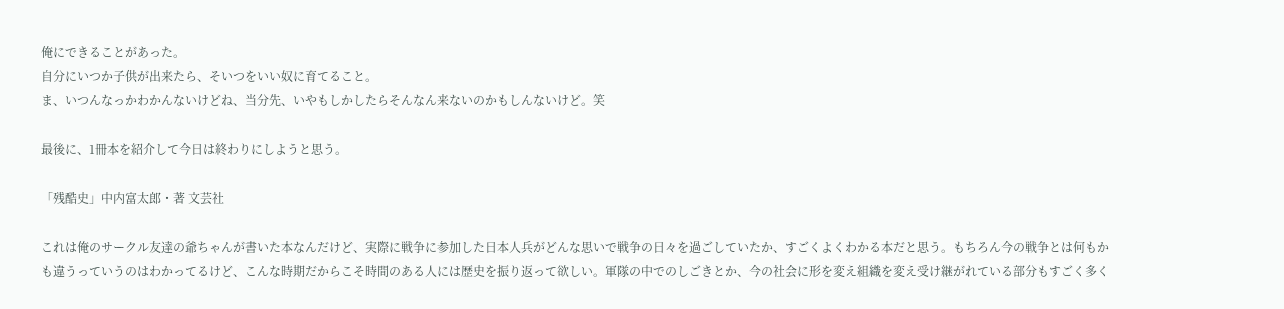俺にできることがあった。
自分にいつか子供が出来たら、そいつをいい奴に育てること。
ま、いつんなっかわかんないけどね、当分先、いやもしかしたらそんなん来ないのかもしんないけど。笑

最後に、1冊本を紹介して今日は終わりにしようと思う。

「残酷史」中内富太郎・著 文芸社

これは俺のサークル友達の爺ちゃんが書いた本なんだけど、実際に戦争に参加した日本人兵がどんな思いで戦争の日々を過ごしていたか、すごくよくわかる本だと思う。もちろん今の戦争とは何もかも違うっていうのはわかってるけど、こんな時期だからこそ時間のある人には歴史を振り返って欲しい。軍隊の中でのしごきとか、今の社会に形を変え組織を変え受け継がれている部分もすごく多く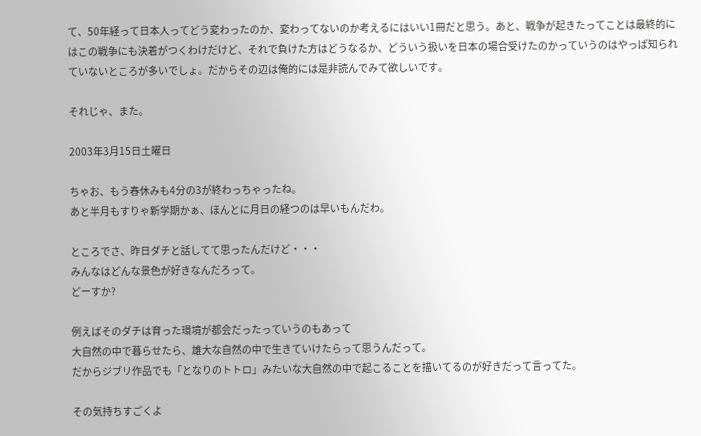て、50年経って日本人ってどう変わったのか、変わってないのか考えるにはいい1冊だと思う。あと、戦争が起きたってことは最終的にはこの戦争にも決着がつくわけだけど、それで負けた方はどうなるか、どういう扱いを日本の場合受けたのかっていうのはやっぱ知られていないところが多いでしょ。だからその辺は俺的には是非読んでみて欲しいです。

それじゃ、また。

2003年3月15日土曜日

ちゃお、もう春休みも4分の3が終わっちゃったね。
あと半月もすりゃ新学期かぁ、ほんとに月日の経つのは早いもんだわ。

ところでさ、昨日ダチと話してて思ったんだけど・・・
みんなはどんな景色が好きなんだろって。
どーすか?

例えばそのダチは育った環境が都会だったっていうのもあって
大自然の中で暮らせたら、雄大な自然の中で生きていけたらって思うんだって。
だからジブリ作品でも「となりのトトロ」みたいな大自然の中で起こることを描いてるのが好きだって言ってた。

その気持ちすごくよ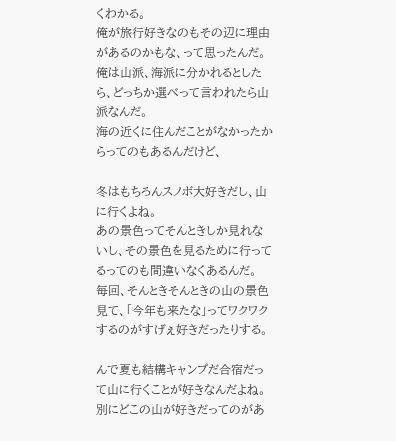くわかる。
俺が旅行好きなのもその辺に理由があるのかもな、って思ったんだ。
俺は山派、海派に分かれるとしたら、どっちか選べって言われたら山派なんだ。
海の近くに住んだことがなかったからってのもあるんだけど、

冬はもちろんスノボ大好きだし、山に行くよね。
あの景色ってそんときしか見れないし、その景色を見るために行ってるってのも間違いなくあるんだ。
毎回、そんときそんときの山の景色見て、「今年も来たな」ってワクワクするのがすげぇ好きだったりする。

んで夏も結構キャンプだ合宿だって山に行くことが好きなんだよね。
別にどこの山が好きだってのがあ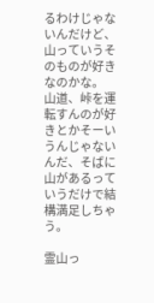るわけじゃないんだけど、山っていうそのものが好きなのかな。
山道、峠を運転すんのが好きとかそーいうんじゃないんだ、そばに山があるっていうだけで結構満足しちゃう。

霊山っ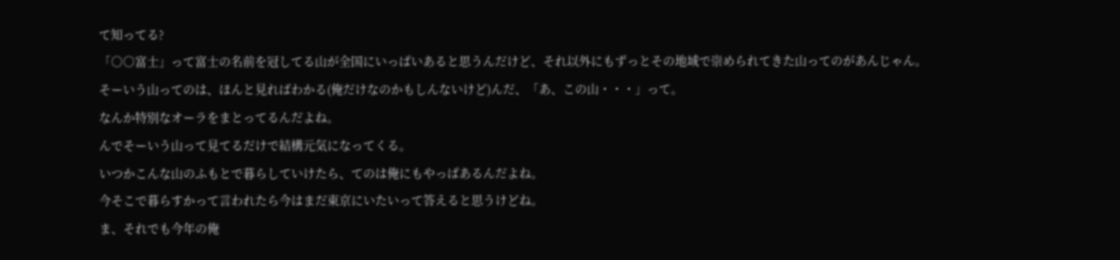て知ってる?
「○○富士」って富士の名前を冠してる山が全国にいっぱいあると思うんだけど、それ以外にもずっとその地域で崇められてきた山ってのがあんじゃん。
そーいう山ってのは、ほんと見ればわかる(俺だけなのかもしんないけど)んだ、「あ、この山・・・」って。
なんか特別なオーラをまとってるんだよね。
んでそーいう山って見てるだけで結構元気になってくる。
いつかこんな山のふもとで暮らしていけたら、てのは俺にもやっぱあるんだよね。
今そこで暮らすかって言われたら今はまだ東京にいたいって答えると思うけどね。
ま、それでも今年の俺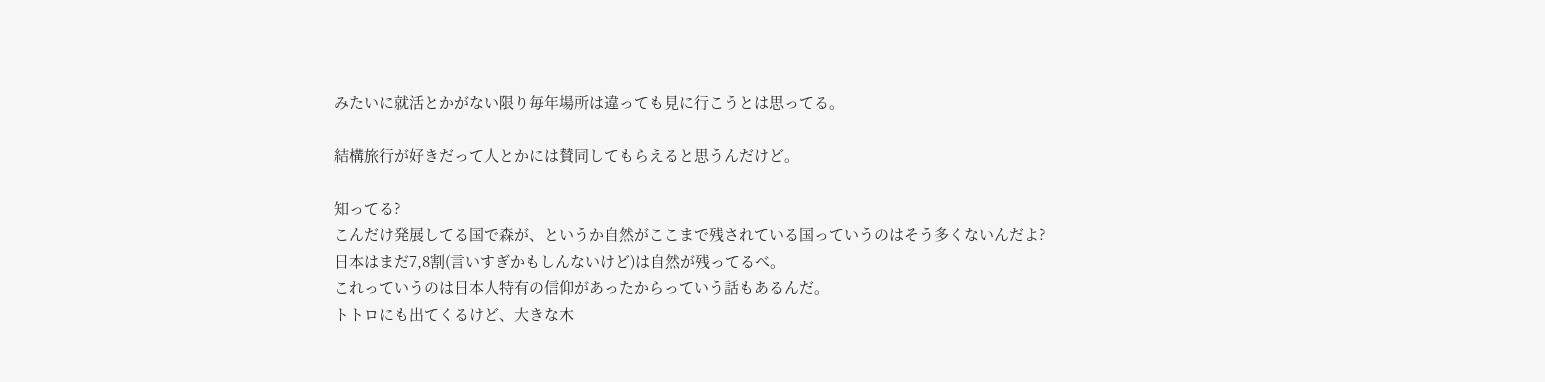みたいに就活とかがない限り毎年場所は違っても見に行こうとは思ってる。

結構旅行が好きだって人とかには賛同してもらえると思うんだけど。

知ってる?
こんだけ発展してる国で森が、というか自然がここまで残されている国っていうのはそう多くないんだよ?
日本はまだ7,8割(言いすぎかもしんないけど)は自然が残ってるべ。
これっていうのは日本人特有の信仰があったからっていう話もあるんだ。
トトロにも出てくるけど、大きな木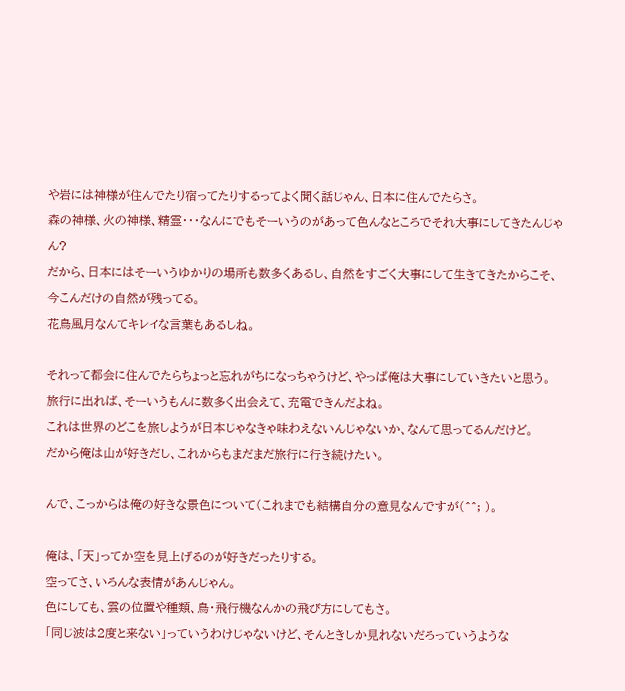や岩には神様が住んでたり宿ってたりするってよく聞く話じゃん、日本に住んでたらさ。
森の神様、火の神様、精霊・・・なんにでもそーいうのがあって色んなところでそれ大事にしてきたんじゃん?
だから、日本にはそーいうゆかりの場所も数多くあるし、自然をすごく大事にして生きてきたからこそ、今こんだけの自然が残ってる。
花鳥風月なんてキレイな言葉もあるしね。

それって都会に住んでたらちょっと忘れがちになっちゃうけど、やっぱ俺は大事にしていきたいと思う。
旅行に出れば、そーいうもんに数多く出会えて、充電できんだよね。
これは世界のどこを旅しようが日本じゃなきゃ味わえないんじゃないか、なんて思ってるんだけど。
だから俺は山が好きだし、これからもまだまだ旅行に行き続けたい。

んで、こっからは俺の好きな景色について(これまでも結構自分の意見なんですが(^^; )。

俺は、「天」ってか空を見上げるのが好きだったりする。
空ってさ、いろんな表情があんじゃん。
色にしても、雲の位置や種類、鳥・飛行機なんかの飛び方にしてもさ。
「同じ波は2度と来ない」っていうわけじゃないけど、そんときしか見れないだろっていうような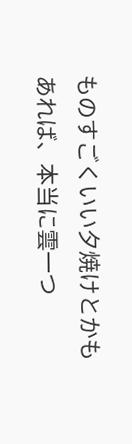ものすごくいい夕焼けとかもあれば、本当に雲一つ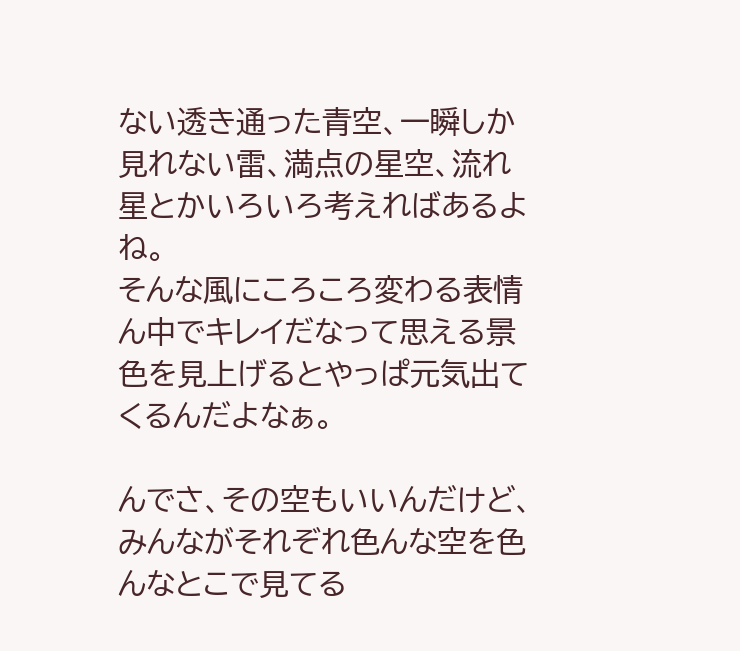ない透き通った青空、一瞬しか見れない雷、満点の星空、流れ星とかいろいろ考えればあるよね。
そんな風にころころ変わる表情ん中でキレイだなって思える景色を見上げるとやっぱ元気出てくるんだよなぁ。

んでさ、その空もいいんだけど、みんながそれぞれ色んな空を色んなとこで見てる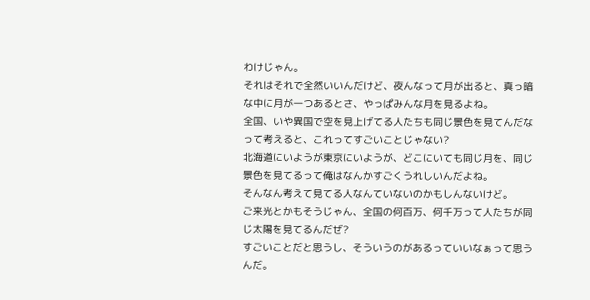わけじゃん。
それはそれで全然いいんだけど、夜んなって月が出ると、真っ暗な中に月が一つあるとさ、やっぱみんな月を見るよね。
全国、いや異国で空を見上げてる人たちも同じ景色を見てんだなって考えると、これってすごいことじゃない?
北海道にいようが東京にいようが、どこにいても同じ月を、同じ景色を見てるって俺はなんかすごくうれしいんだよね。
そんなん考えて見てる人なんていないのかもしんないけど。
ご来光とかもそうじゃん、全国の何百万、何千万って人たちが同じ太陽を見てるんだぜ?
すごいことだと思うし、そういうのがあるっていいなぁって思うんだ。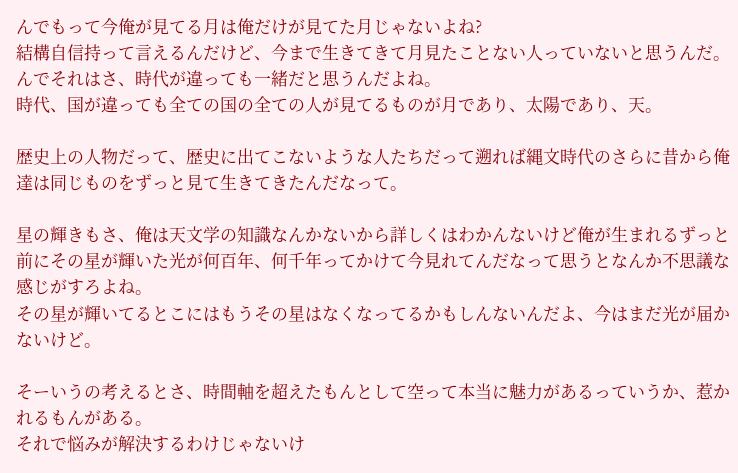んでもって今俺が見てる月は俺だけが見てた月じゃないよね?
結構自信持って言えるんだけど、今まで生きてきて月見たことない人っていないと思うんだ。
んでそれはさ、時代が違っても一緒だと思うんだよね。
時代、国が違っても全ての国の全ての人が見てるものが月であり、太陽であり、天。

歴史上の人物だって、歴史に出てこないような人たちだって遡れば縄文時代のさらに昔から俺達は同じものをずっと見て生きてきたんだなって。

星の輝きもさ、俺は天文学の知識なんかないから詳しくはわかんないけど俺が生まれるずっと前にその星が輝いた光が何百年、何千年ってかけて今見れてんだなって思うとなんか不思議な感じがすろよね。
その星が輝いてるとこにはもうその星はなくなってるかもしんないんだよ、今はまだ光が届かないけど。

そーいうの考えるとさ、時間軸を超えたもんとして空って本当に魅力があるっていうか、惹かれるもんがある。
それで悩みが解決するわけじゃないけ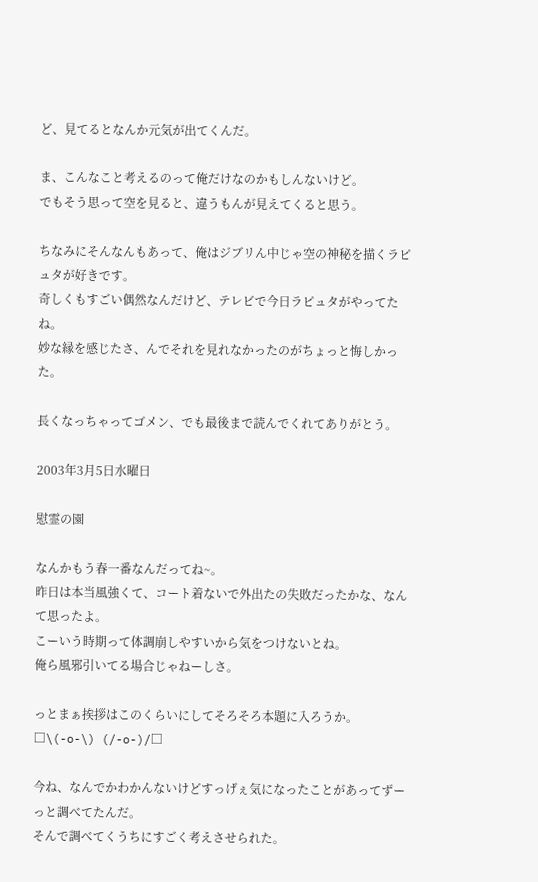ど、見てるとなんか元気が出てくんだ。

ま、こんなこと考えるのって俺だけなのかもしんないけど。
でもそう思って空を見ると、違うもんが見えてくると思う。

ちなみにそんなんもあって、俺はジブリん中じゃ空の神秘を描くラピュタが好きです。
奇しくもすごい偶然なんだけど、テレビで今日ラピュタがやってたね。
妙な縁を感じたさ、んでそれを見れなかったのがちょっと悔しかった。

長くなっちゃってゴメン、でも最後まで読んでくれてありがとう。

2003年3月5日水曜日

慰霊の園

なんかもう春一番なんだってね~。
昨日は本当風強くて、コート着ないで外出たの失敗だったかな、なんて思ったよ。
こーいう時期って体調崩しやすいから気をつけないとね。
俺ら風邪引いてる場合じゃねーしさ。

っとまぁ挨拶はこのくらいにしてそろそろ本題に入ろうか。
□\(-o-\) (/-o-)/□

今ね、なんでかわかんないけどすっげぇ気になったことがあってずーっと調べてたんだ。
そんで調べてくうちにすごく考えさせられた。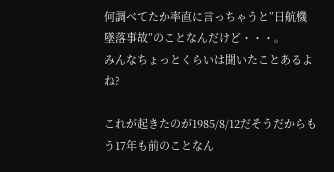何調べてたか率直に言っちゃうと”日航機墜落事故”のことなんだけど・・・。
みんなちょっとくらいは聞いたことあるよね?

これが起きたのが1985/8/12だそうだからもう17年も前のことなん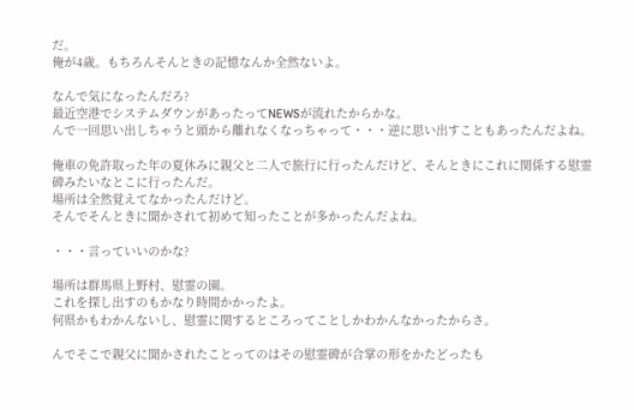だ。
俺が4歳。もちろんそんときの記憶なんか全然ないよ。

なんで気になったんだろ?
最近空港でシステムダウンがあったってNEWSが流れたからかな。
んで一回思い出しちゃうと頭から離れなくなっちゃって・・・逆に思い出すこともあったんだよね。

俺車の免許取った年の夏休みに親父と二人で旅行に行ったんだけど、そんときにこれに関係する慰霊碑みたいなとこに行ったんだ。
場所は全然覚えてなかったんだけど。
そんでそんときに聞かされて初めて知ったことが多かったんだよね。

・・・言っていいのかな?

場所は群馬県上野村、慰霊の園。
これを探し出すのもかなり時間かかったよ。
何県かもわかんないし、慰霊に関するところってことしかわかんなかったからさ。

んでそこで親父に聞かされたことってのはその慰霊碑が合掌の形をかたどったも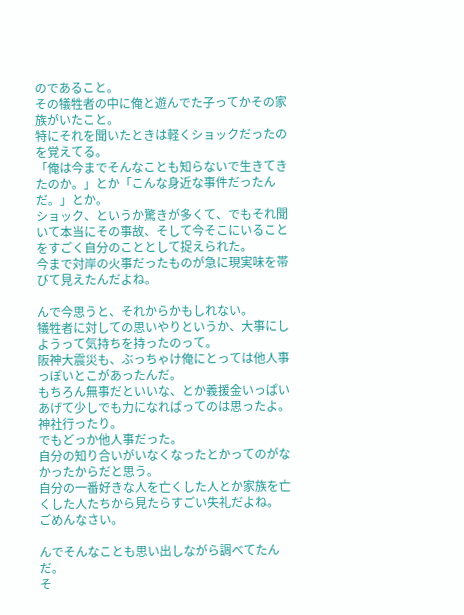のであること。
その犠牲者の中に俺と遊んでた子ってかその家族がいたこと。
特にそれを聞いたときは軽くショックだったのを覚えてる。
「俺は今までそんなことも知らないで生きてきたのか。」とか「こんな身近な事件だったんだ。」とか。
ショック、というか驚きが多くて、でもそれ聞いて本当にその事故、そして今そこにいることをすごく自分のこととして捉えられた。
今まで対岸の火事だったものが急に現実味を帯びて見えたんだよね。

んで今思うと、それからかもしれない。
犠牲者に対しての思いやりというか、大事にしようって気持ちを持ったのって。
阪神大震災も、ぶっちゃけ俺にとっては他人事っぽいとこがあったんだ。
もちろん無事だといいな、とか義援金いっぱいあげて少しでも力になればってのは思ったよ。
神社行ったり。
でもどっか他人事だった。
自分の知り合いがいなくなったとかってのがなかったからだと思う。
自分の一番好きな人を亡くした人とか家族を亡くした人たちから見たらすごい失礼だよね。
ごめんなさい。

んでそんなことも思い出しながら調べてたんだ。
そ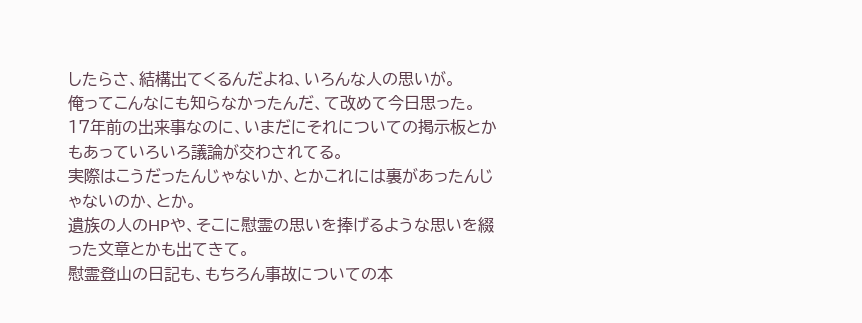したらさ、結構出てくるんだよね、いろんな人の思いが。
俺ってこんなにも知らなかったんだ、て改めて今日思った。
17年前の出来事なのに、いまだにそれについての掲示板とかもあっていろいろ議論が交わされてる。
実際はこうだったんじゃないか、とかこれには裏があったんじゃないのか、とか。
遺族の人のHPや、そこに慰霊の思いを捧げるような思いを綴った文章とかも出てきて。
慰霊登山の日記も、もちろん事故についての本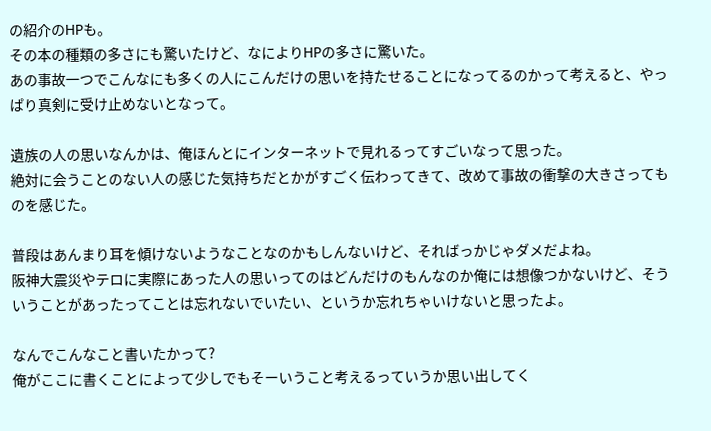の紹介のHPも。
その本の種類の多さにも驚いたけど、なによりHPの多さに驚いた。
あの事故一つでこんなにも多くの人にこんだけの思いを持たせることになってるのかって考えると、やっぱり真剣に受け止めないとなって。

遺族の人の思いなんかは、俺ほんとにインターネットで見れるってすごいなって思った。
絶対に会うことのない人の感じた気持ちだとかがすごく伝わってきて、改めて事故の衝撃の大きさってものを感じた。

普段はあんまり耳を傾けないようなことなのかもしんないけど、そればっかじゃダメだよね。
阪神大震災やテロに実際にあった人の思いってのはどんだけのもんなのか俺には想像つかないけど、そういうことがあったってことは忘れないでいたい、というか忘れちゃいけないと思ったよ。

なんでこんなこと書いたかって?
俺がここに書くことによって少しでもそーいうこと考えるっていうか思い出してく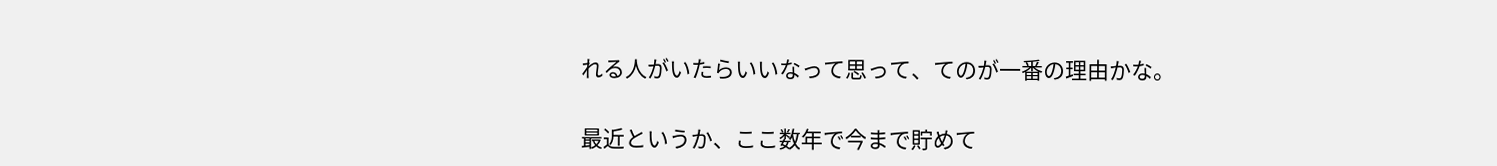れる人がいたらいいなって思って、てのが一番の理由かな。

最近というか、ここ数年で今まで貯めて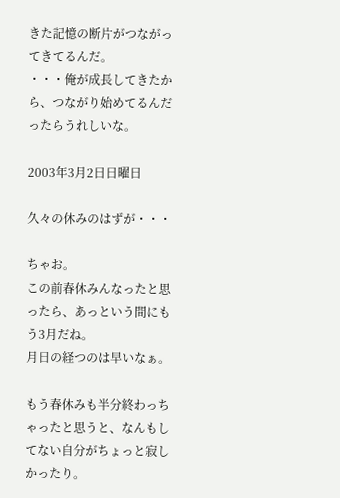きた記憶の断片がつながってきてるんだ。
・・・俺が成長してきたから、つながり始めてるんだったらうれしいな。

2003年3月2日日曜日

久々の休みのはずが・・・

ちゃお。
この前春休みんなったと思ったら、あっという間にもう3月だね。
月日の経つのは早いなぁ。

もう春休みも半分終わっちゃったと思うと、なんもしてない自分がちょっと寂しかったり。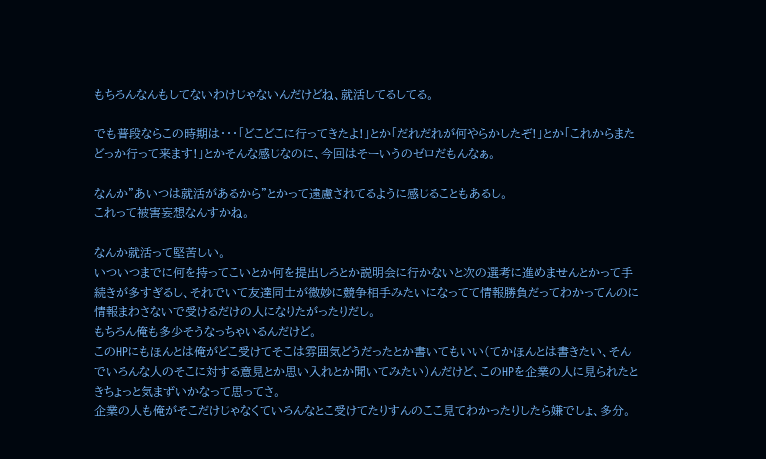もちろんなんもしてないわけじゃないんだけどね、就活してるしてる。

でも普段ならこの時期は・・・「どこどこに行ってきたよ!」とか「だれだれが何やらかしたぞ!」とか「これからまたどっか行って来ます!」とかそんな感じなのに、今回はそーいうのゼロだもんなぁ。

なんか”あいつは就活があるから”とかって遠慮されてるように感じることもあるし。
これって被害妄想なんすかね。

なんか就活って堅苦しい。
いついつまでに何を持ってこいとか何を提出しろとか説明会に行かないと次の選考に進めませんとかって手続きが多すぎるし、それでいて友達同士が微妙に競争相手みたいになってて情報勝負だってわかってんのに情報まわさないで受けるだけの人になりたがったりだし。
もちろん俺も多少そうなっちゃいるんだけど。
このHPにもほんとは俺がどこ受けてそこは雰囲気どうだったとか書いてもいい(てかほんとは書きたい、そんでいろんな人のそこに対する意見とか思い入れとか聞いてみたい)んだけど、このHPを企業の人に見られたときちょっと気まずいかなって思ってさ。
企業の人も俺がそこだけじゃなくていろんなとこ受けてたりすんのここ見てわかったりしたら嫌でしょ、多分。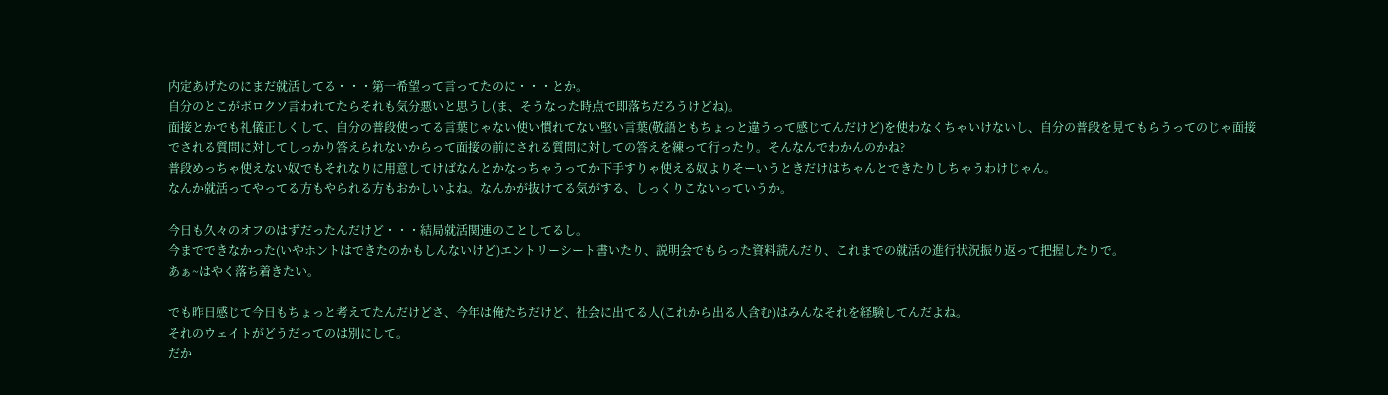内定あげたのにまだ就活してる・・・第一希望って言ってたのに・・・とか。
自分のとこがボロクソ言われてたらそれも気分悪いと思うし(ま、そうなった時点で即落ちだろうけどね)。
面接とかでも礼儀正しくして、自分の普段使ってる言葉じゃない使い慣れてない堅い言葉(敬語ともちょっと違うって感じてんだけど)を使わなくちゃいけないし、自分の普段を見てもらうってのじゃ面接でされる質問に対してしっかり答えられないからって面接の前にされる質問に対しての答えを練って行ったり。そんなんでわかんのかね?
普段めっちゃ使えない奴でもそれなりに用意してけばなんとかなっちゃうってか下手すりゃ使える奴よりそーいうときだけはちゃんとできたりしちゃうわけじゃん。
なんか就活ってやってる方もやられる方もおかしいよね。なんかが抜けてる気がする、しっくりこないっていうか。

今日も久々のオフのはずだったんだけど・・・結局就活関連のことしてるし。
今までできなかった(いやホントはできたのかもしんないけど)エントリーシート書いたり、説明会でもらった資料読んだり、これまでの就活の進行状況振り返って把握したりで。
あぁ~はやく落ち着きたい。

でも昨日感じて今日もちょっと考えてたんだけどさ、今年は俺たちだけど、社会に出てる人(これから出る人含む)はみんなそれを経験してんだよね。
それのウェイトがどうだってのは別にして。
だか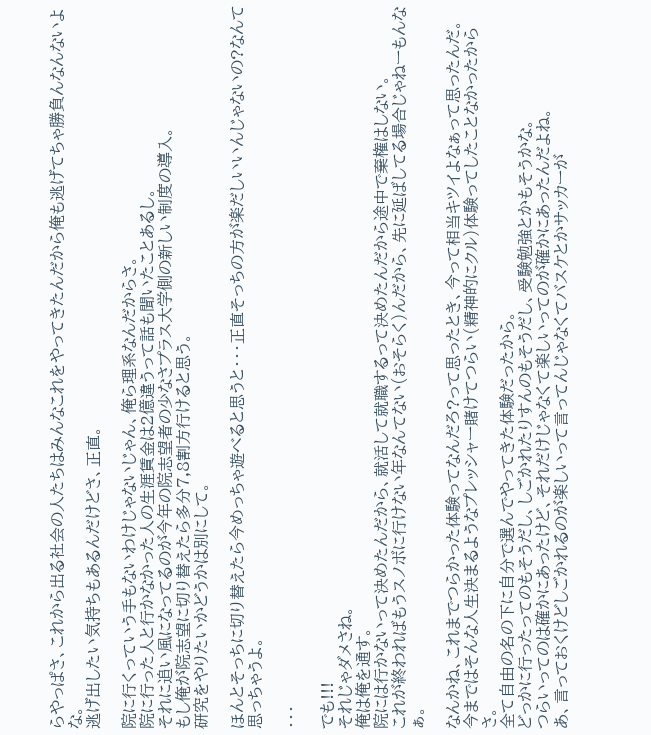らやっぱさ、これから出る社会の人たちはみんなこれをやってきたんだから俺も逃げてちゃ勝負んなんないよな。
逃げ出したい気持ちもあるんだけどさ、正直。

院に行くっていう手もないわけじゃないじゃん、俺ら理系なんだからさ。
院に行った人と行かなかった人の生涯賃金は2億違うって話も聞いたことあるし。
それに追い風になってるのが今年の院志望者の少なさプラス大学側の新しい制度の導入。
もし俺が院志望に切り替えたら多分7,8割方行けると思う。
研究をやりたいかどうかは別にして。

ほんとそっちに切り替えたら今めっちゃ遊べると思うと・・・正直そっちの方が楽だしいいんじゃないの?なんて思っちゃうよ。

・・・

でも!!!
それじゃダメさね。
俺は俺を通す。
院には行かないって決めたんだから、就活して就職するって決めたんだから途中で棄権はしない。
これが終わればもうスノボに行けない年なんてない(おそらく)んだから、先に延ばしてる場合じゃねーもんなぁ。

なんかね、これまでつらかった体験ってなんだろ?って思ったとき、今って相当キツイよなぁって思ったんだ。
今まではそんな人生決まるようなプレッシャー賭けてつらい(精神的にクル)体験ってしたことなかったからさ。
全て自由の名の下に自分で選んでやってきた体験だったから。
どっかに行ったってのもそうだし、しごかれたりすんのもそうだし、受験勉強とかもそうかな。
つらいってのは確かにあったけど、それだけじゃなくて楽しいってのが確かにあったんだよね。
あ、言っておくけどしごかれるのが楽しいって言ってんじゃなくてバスケとかサッカーが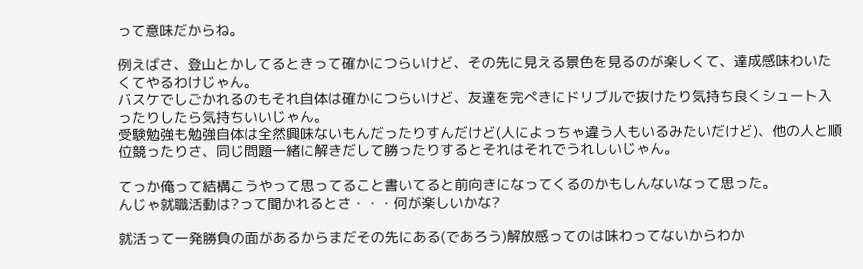って意味だからね。

例えばさ、登山とかしてるときって確かにつらいけど、その先に見える景色を見るのが楽しくて、達成感味わいたくてやるわけじゃん。
バスケでしごかれるのもそれ自体は確かにつらいけど、友達を完ぺきにドリブルで抜けたり気持ち良くシュート入ったりしたら気持ちいいじゃん。
受験勉強も勉強自体は全然興味ないもんだったりすんだけど(人によっちゃ違う人もいるみたいだけど)、他の人と順位競ったりさ、同じ問題一緒に解きだして勝ったりするとそれはそれでうれしいじゃん。

てっか俺って結構こうやって思ってること書いてると前向きになってくるのかもしんないなって思った。
んじゃ就職活動は?って聞かれるとさ・・・何が楽しいかな?

就活って一発勝負の面があるからまだその先にある(であろう)解放感ってのは味わってないからわか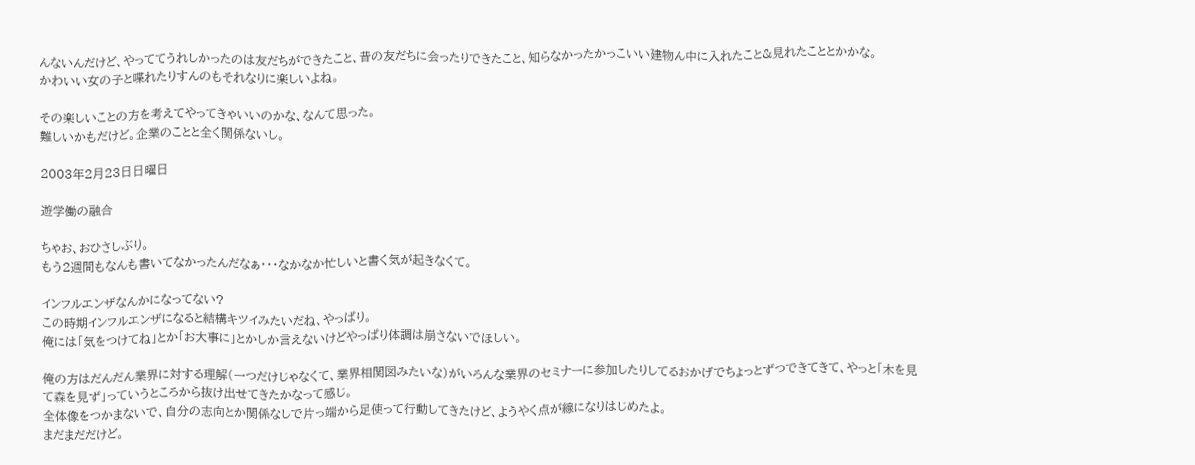んないんだけど、やっててうれしかったのは友だちができたこと、昔の友だちに会ったりできたこと、知らなかったかっこいい建物ん中に入れたこと&見れたこととかかな。
かわいい女の子と喋れたりすんのもそれなりに楽しいよね。

その楽しいことの方を考えてやってきゃいいのかな、なんて思った。
難しいかもだけど。企業のことと全く関係ないし。

2003年2月23日日曜日

遊学働の融合

ちゃお、おひさしぶり。
もう2週間もなんも書いてなかったんだなぁ・・・なかなか忙しいと書く気が起きなくて。

インフルエンザなんかになってない?
この時期インフルエンザになると結構キツイみたいだね、やっぱり。
俺には「気をつけてね」とか「お大事に」とかしか言えないけどやっぱり体調は崩さないでほしい。

俺の方はだんだん業界に対する理解(一つだけじゃなくて、業界相関図みたいな)がいろんな業界のセミナーに参加したりしてるおかげでちょっとずつできてきて、やっと「木を見て森を見ず」っていうところから抜け出せてきたかなって感じ。
全体像をつかまないで、自分の志向とか関係なしで片っ端から足使って行動してきたけど、ようやく点が線になりはじめたよ。
まだまだだけど。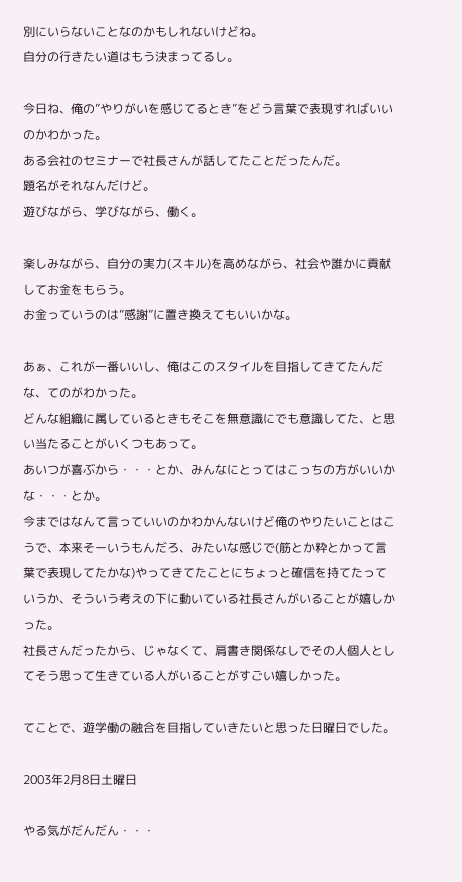別にいらないことなのかもしれないけどね。
自分の行きたい道はもう決まってるし。

今日ね、俺の”やりがいを感じてるとき”をどう言葉で表現すればいいのかわかった。
ある会社のセミナーで社長さんが話してたことだったんだ。
題名がそれなんだけど。
遊びながら、学びながら、働く。

楽しみながら、自分の実力(スキル)を高めながら、社会や誰かに貢献してお金をもらう。
お金っていうのは”感謝”に置き換えてもいいかな。

あぁ、これが一番いいし、俺はこのスタイルを目指してきてたんだな、てのがわかった。
どんな組織に属しているときもそこを無意識にでも意識してた、と思い当たることがいくつもあって。
あいつが喜ぶから・・・とか、みんなにとってはこっちの方がいいかな・・・とか。
今まではなんて言っていいのかわかんないけど俺のやりたいことはこうで、本来そーいうもんだろ、みたいな感じで(筋とか粋とかって言葉で表現してたかな)やってきてたことにちょっと確信を持てたっていうか、そういう考えの下に動いている社長さんがいることが嬉しかった。
社長さんだったから、じゃなくて、肩書き関係なしでその人個人としてそう思って生きている人がいることがすごい嬉しかった。

てことで、遊学働の融合を目指していきたいと思った日曜日でした。

2003年2月8日土曜日

やる気がだんだん・・・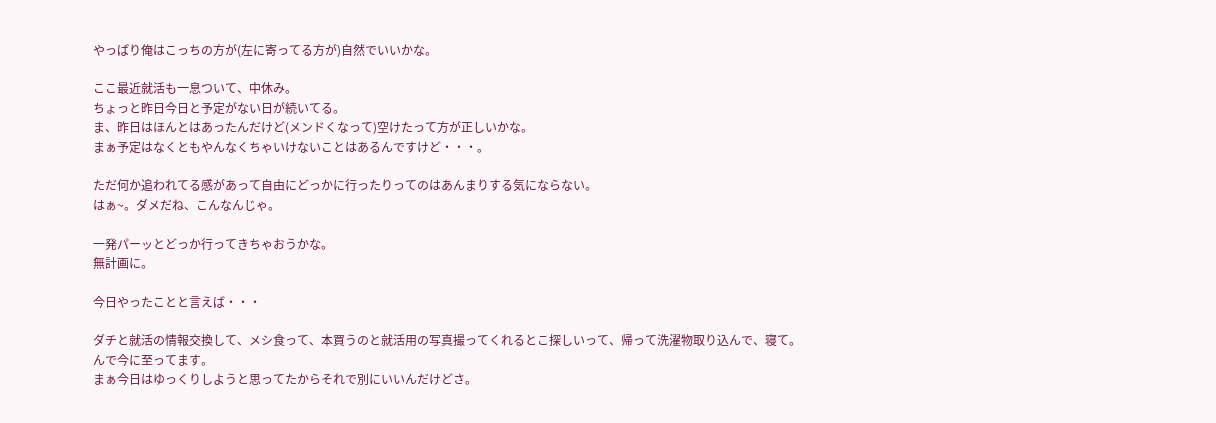やっぱり俺はこっちの方が(左に寄ってる方が)自然でいいかな。

ここ最近就活も一息ついて、中休み。
ちょっと昨日今日と予定がない日が続いてる。
ま、昨日はほんとはあったんだけど(メンドくなって)空けたって方が正しいかな。
まぁ予定はなくともやんなくちゃいけないことはあるんですけど・・・。

ただ何か追われてる感があって自由にどっかに行ったりってのはあんまりする気にならない。
はぁ~。ダメだね、こんなんじゃ。

一発パーッとどっか行ってきちゃおうかな。
無計画に。

今日やったことと言えば・・・

ダチと就活の情報交換して、メシ食って、本買うのと就活用の写真撮ってくれるとこ探しいって、帰って洗濯物取り込んで、寝て。
んで今に至ってます。
まぁ今日はゆっくりしようと思ってたからそれで別にいいんだけどさ。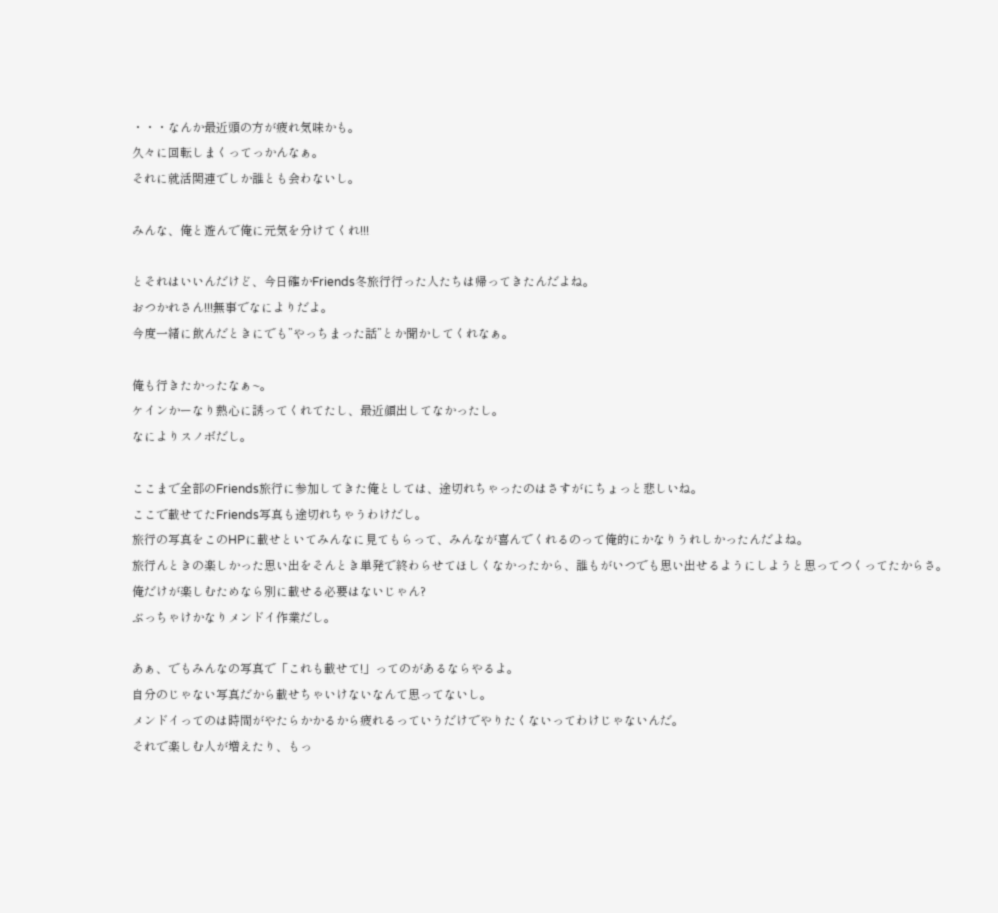・・・なんか最近頭の方が疲れ気味かも。
久々に回転しまくってっかんなぁ。
それに就活関連でしか誰とも会わないし。

みんな、俺と遊んで俺に元気を分けてくれ!!!

とそれはいいんだけど、今日確かFriends冬旅行行った人たちは帰ってきたんだよね。
おつかれさん!!!無事でなによりだよ。
今度一緒に飲んだときにでも”やっちまった話”とか聞かしてくれなぁ。

俺も行きたかったなぁ~。
ケインかーなり熱心に誘ってくれてたし、最近顔出してなかったし。
なによりスノボだし。

ここまで全部のFriends旅行に参加してきた俺としては、途切れちゃったのはさすがにちょっと悲しいね。
ここで載せてたFriends写真も途切れちゃうわけだし。
旅行の写真をこのHPに載せといてみんなに見てもらって、みんなが喜んでくれるのって俺的にかなりうれしかったんだよね。
旅行んときの楽しかった思い出をそんとき単発で終わらせてほしくなかったから、誰もがいつでも思い出せるようにしようと思ってつくってたからさ。
俺だけが楽しむためなら別に載せる必要はないじゃん?
ぶっちゃけかなりメンドイ作業だし。

あぁ、でもみんなの写真で「これも載せて!」ってのがあるならやるよ。
自分のじゃない写真だから載せちゃいけないなんて思ってないし。
メンドイってのは時間がやたらかかるから疲れるっていうだけでやりたくないってわけじゃないんだ。
それで楽しむ人が増えたり、もっ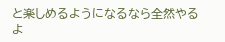と楽しめるようになるなら全然やるよ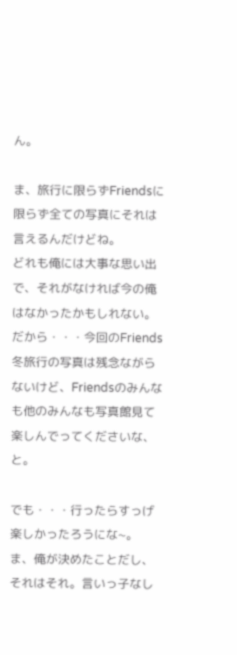ん。

ま、旅行に限らずFriendsに限らず全ての写真にそれは言えるんだけどね。
どれも俺には大事な思い出で、それがなければ今の俺はなかったかもしれない。
だから・・・今回のFriends冬旅行の写真は残念ながらないけど、Friendsのみんなも他のみんなも写真館見て楽しんでってくださいな、と。

でも・・・行ったらすっげ楽しかったろうにな~。
ま、俺が決めたことだし、それはそれ。言いっ子なし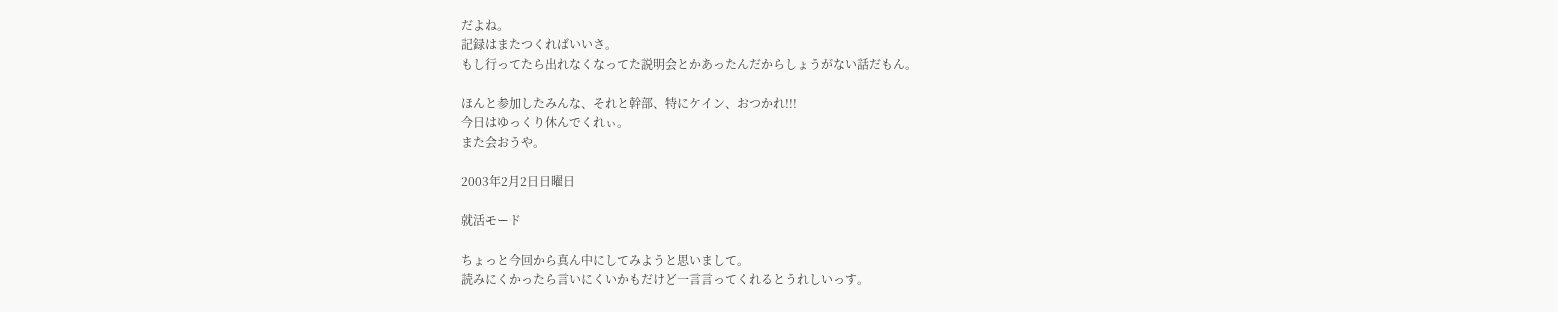だよね。
記録はまたつくればいいさ。
もし行ってたら出れなくなってた説明会とかあったんだからしょうがない話だもん。

ほんと参加したみんな、それと幹部、特にケイン、おつかれ!!!
今日はゆっくり休んでくれぃ。
また会おうや。

2003年2月2日日曜日

就活モード

ちょっと今回から真ん中にしてみようと思いまして。
読みにくかったら言いにくいかもだけど一言言ってくれるとうれしいっす。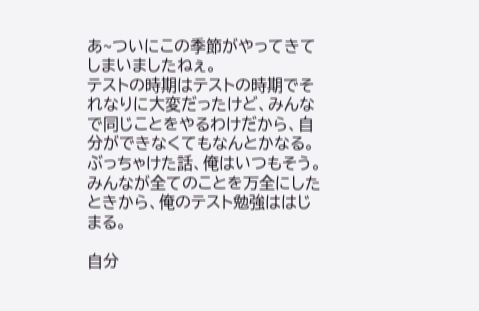あ~ついにこの季節がやってきてしまいましたねぇ。
テストの時期はテストの時期でそれなりに大変だったけど、みんなで同じことをやるわけだから、自分ができなくてもなんとかなる。
ぶっちゃけた話、俺はいつもそう。
みんなが全てのことを万全にしたときから、俺のテスト勉強ははじまる。

自分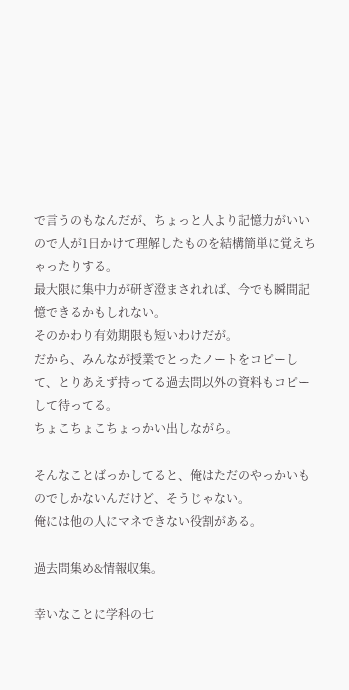で言うのもなんだが、ちょっと人より記憶力がいいので人が1日かけて理解したものを結構簡単に覚えちゃったりする。
最大限に集中力が研ぎ澄まされれば、今でも瞬間記憶できるかもしれない。
そのかわり有効期限も短いわけだが。
だから、みんなが授業でとったノートをコピーして、とりあえず持ってる過去問以外の資料もコピーして待ってる。
ちょこちょこちょっかい出しながら。

そんなことばっかしてると、俺はただのやっかいものでしかないんだけど、そうじゃない。
俺には他の人にマネできない役割がある。

過去問集め&情報収集。

幸いなことに学科の七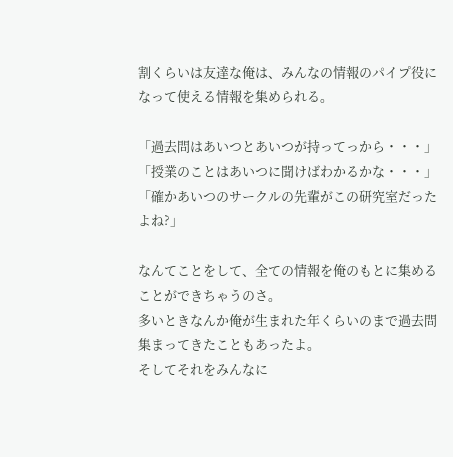割くらいは友達な俺は、みんなの情報のパイプ役になって使える情報を集められる。

「過去問はあいつとあいつが持ってっから・・・」
「授業のことはあいつに聞けばわかるかな・・・」
「確かあいつのサークルの先輩がこの研究室だったよね?」

なんてことをして、全ての情報を俺のもとに集めることができちゃうのさ。
多いときなんか俺が生まれた年くらいのまで過去問集まってきたこともあったよ。
そしてそれをみんなに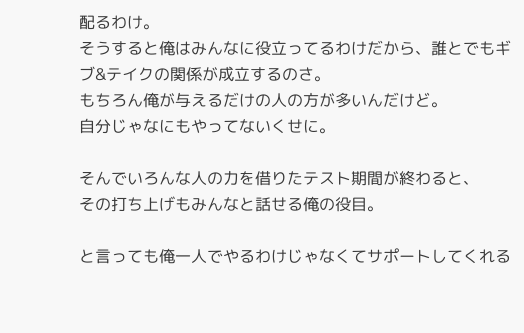配るわけ。
そうすると俺はみんなに役立ってるわけだから、誰とでもギブ&テイクの関係が成立するのさ。
もちろん俺が与えるだけの人の方が多いんだけど。
自分じゃなにもやってないくせに。

そんでいろんな人の力を借りたテスト期間が終わると、
その打ち上げもみんなと話せる俺の役目。

と言っても俺一人でやるわけじゃなくてサポートしてくれる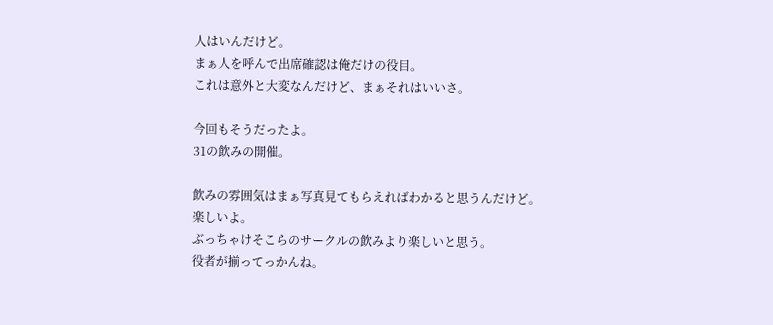人はいんだけど。
まぁ人を呼んで出席確認は俺だけの役目。
これは意外と大変なんだけど、まぁそれはいいさ。

今回もそうだったよ。
31の飲みの開催。

飲みの雰囲気はまぁ写真見てもらえればわかると思うんだけど。
楽しいよ。
ぶっちゃけそこらのサークルの飲みより楽しいと思う。
役者が揃ってっかんね。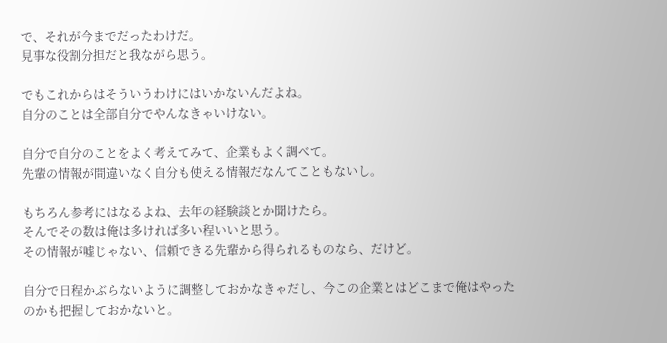で、それが今までだったわけだ。
見事な役割分担だと我ながら思う。

でもこれからはそういうわけにはいかないんだよね。
自分のことは全部自分でやんなきゃいけない。

自分で自分のことをよく考えてみて、企業もよく調べて。
先輩の情報が間違いなく自分も使える情報だなんてこともないし。

もちろん参考にはなるよね、去年の経験談とか聞けたら。
そんでその数は俺は多ければ多い程いいと思う。
その情報が嘘じゃない、信頼できる先輩から得られるものなら、だけど。

自分で日程かぶらないように調整しておかなきゃだし、今この企業とはどこまで俺はやったのかも把握しておかないと。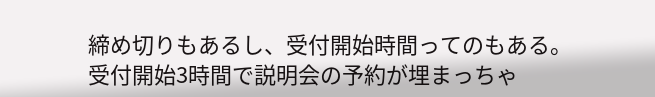締め切りもあるし、受付開始時間ってのもある。
受付開始3時間で説明会の予約が埋まっちゃ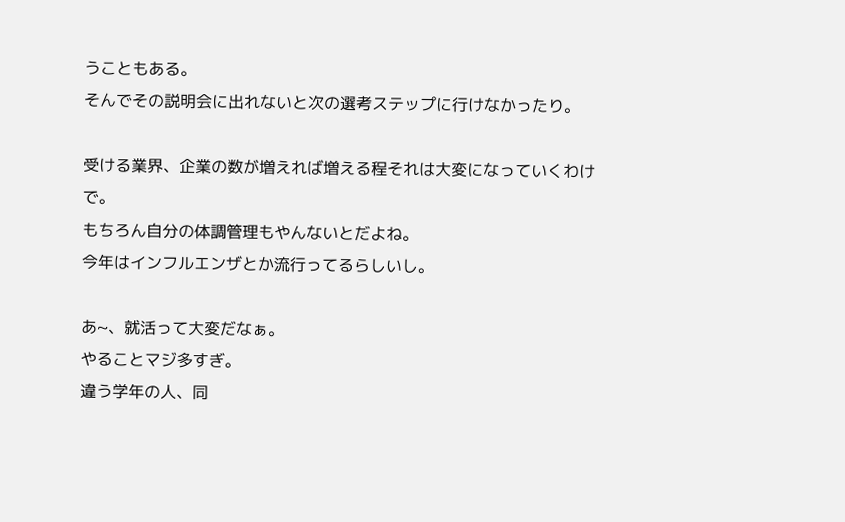うこともある。
そんでその説明会に出れないと次の選考ステップに行けなかったり。

受ける業界、企業の数が増えれば増える程それは大変になっていくわけで。
もちろん自分の体調管理もやんないとだよね。
今年はインフルエンザとか流行ってるらしいし。

あ~、就活って大変だなぁ。
やることマジ多すぎ。
違う学年の人、同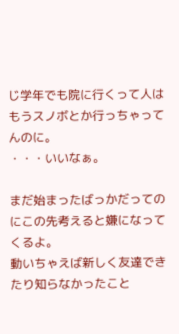じ学年でも院に行くって人はもうスノボとか行っちゃってんのに。
・・・いいなぁ。

まだ始まったばっかだってのにこの先考えると嫌になってくるよ。
動いちゃえば新しく友達できたり知らなかったこと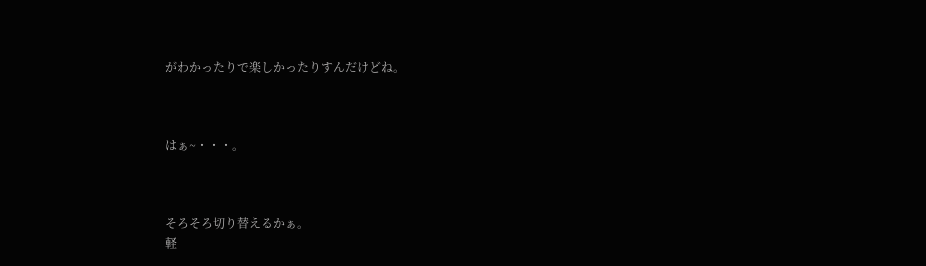がわかったりで楽しかったりすんだけどね。



はぁ~・・・。



そろそろ切り替えるかぁ。
軽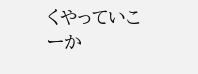くやっていこーか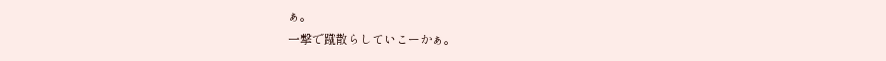ぁ。
一撃で蹴散らしていこーかぁ。